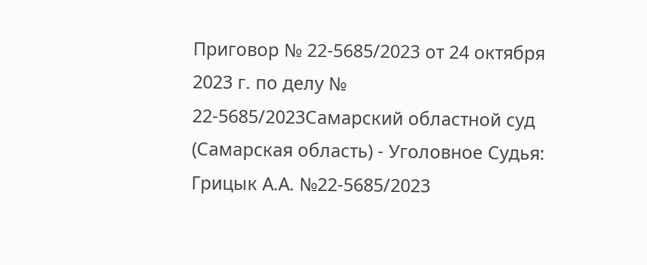Приговор № 22-5685/2023 от 24 октября 2023 г. по делу № 22-5685/2023Самарский областной суд (Самарская область) - Уголовное Судья: Грицык А.А. №22-5685/2023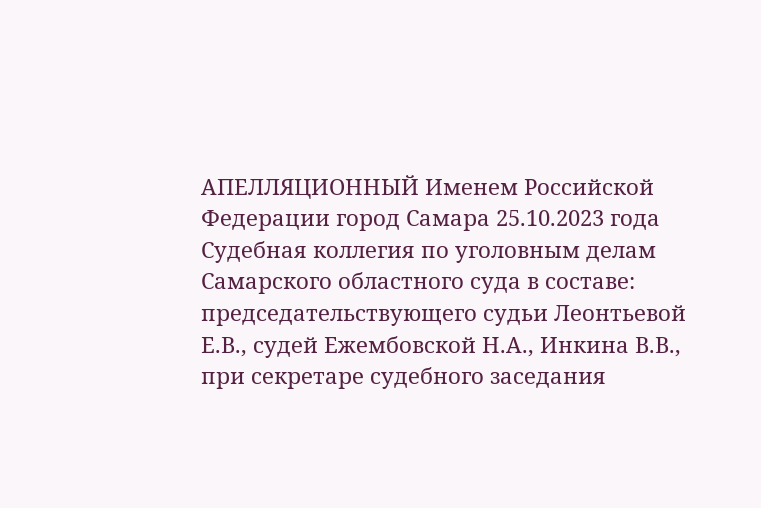АПЕЛЛЯЦИОННЫЙ Именем Российской Федерации город Самара 25.10.2023 года Судебная коллегия по уголовным делам Самарского областного суда в составе: председательствующего судьи Леонтьевой Е.В., судей Ежембовской Н.А., Инкина В.В., при секретаре судебного заседания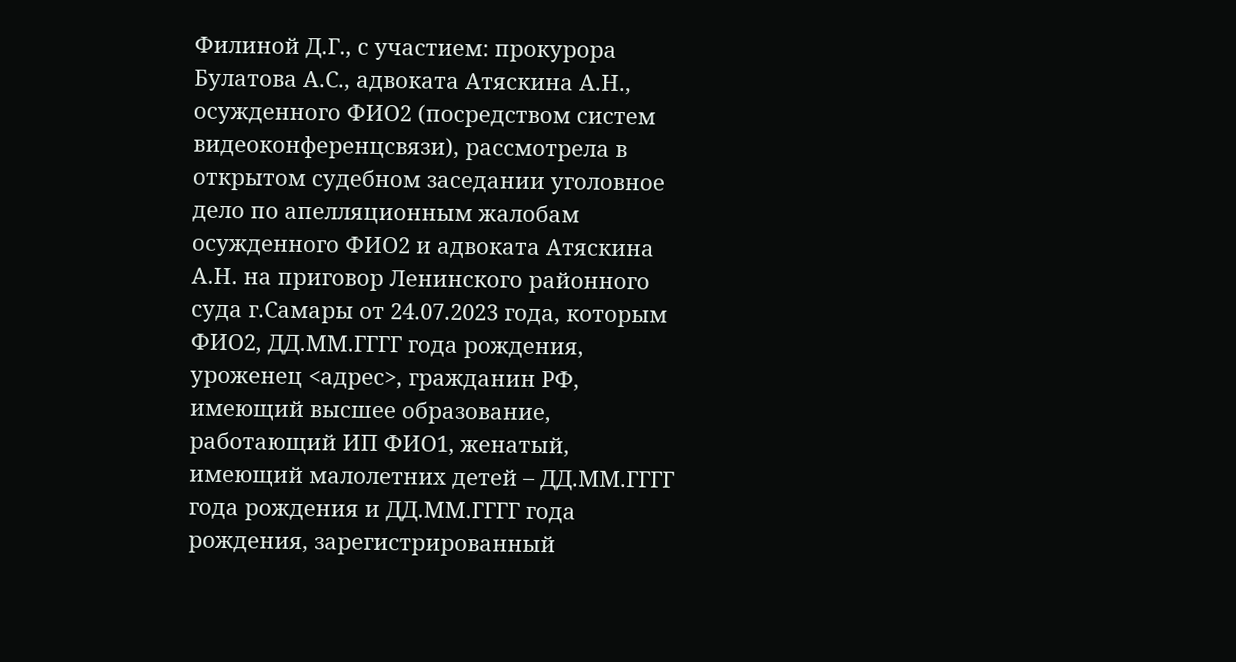Филиной Д.Г., с участием: прокурора Булатова А.С., адвоката Атяскина А.Н., осужденного ФИО2 (посредством систем видеоконференцсвязи), рассмотрела в открытом судебном заседании уголовное дело по апелляционным жалобам осужденного ФИО2 и адвоката Атяскина А.Н. на приговор Ленинского районного суда г.Самары от 24.07.2023 года, которым ФИО2, ДД.ММ.ГГГГ года рождения, уроженец <адрес>, гражданин РФ, имеющий высшее образование, работающий ИП ФИО1, женатый, имеющий малолетних детей – ДД.ММ.ГГГГ года рождения и ДД.ММ.ГГГГ года рождения, зарегистрированный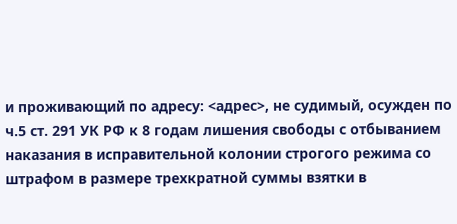и проживающий по адресу: <адрес>, не судимый, осужден по ч.5 ст. 291 УК РФ к 8 годам лишения свободы с отбыванием наказания в исправительной колонии строгого режима со штрафом в размере трехкратной суммы взятки в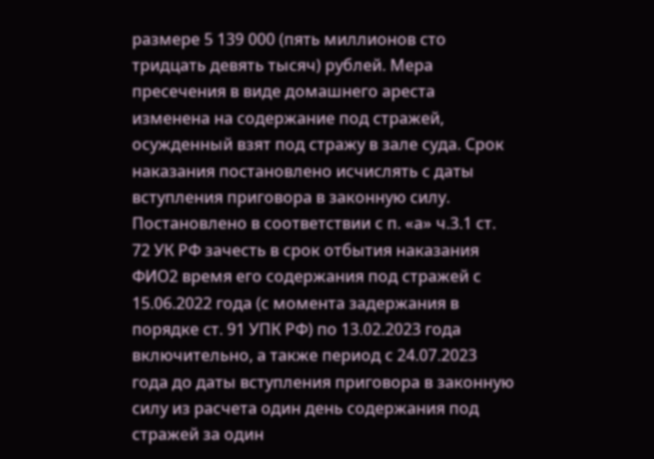размере 5 139 000 (пять миллионов сто тридцать девять тысяч) рублей. Мера пресечения в виде домашнего ареста изменена на содержание под стражей, осужденный взят под стражу в зале суда. Срок наказания постановлено исчислять с даты вступления приговора в законную силу. Постановлено в соответствии с п. «а» ч.3.1 ст. 72 УК РФ зачесть в срок отбытия наказания ФИО2 время его содержания под стражей с 15.06.2022 года (с момента задержания в порядке ст. 91 УПК РФ) по 13.02.2023 года включительно, а также период с 24.07.2023 года до даты вступления приговора в законную силу из расчета один день содержания под стражей за один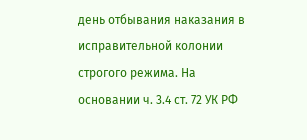день отбывания наказания в исправительной колонии строгого режима. На основании ч. 3.4 ст. 72 УК РФ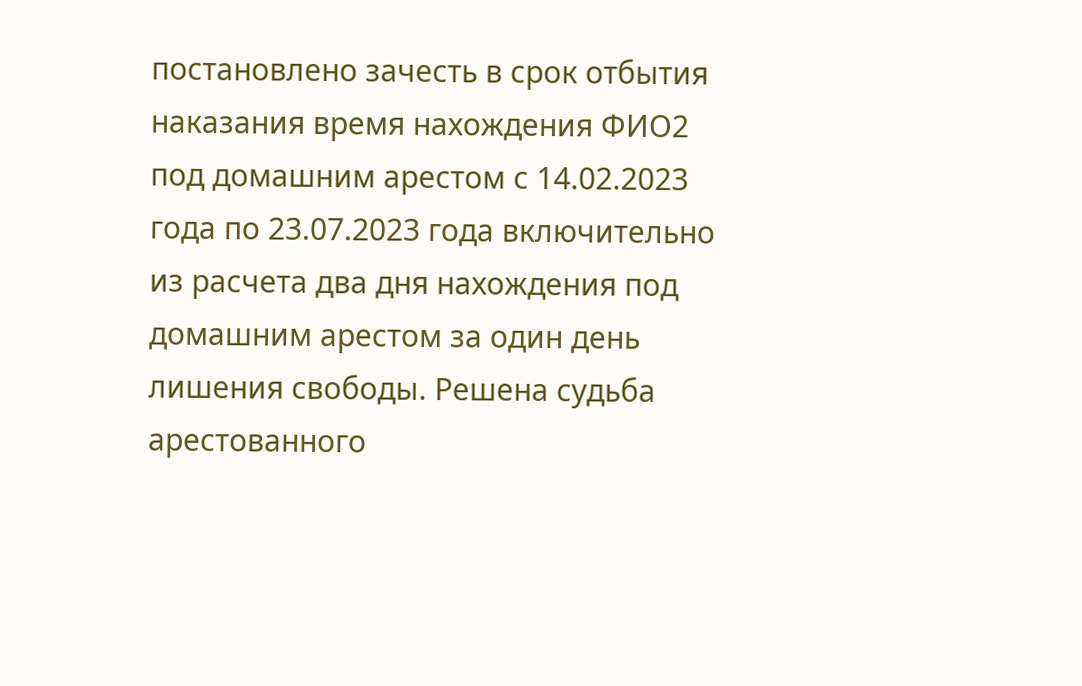постановлено зачесть в срок отбытия наказания время нахождения ФИО2 под домашним арестом с 14.02.2023 года по 23.07.2023 года включительно из расчета два дня нахождения под домашним арестом за один день лишения свободы. Решена судьба арестованного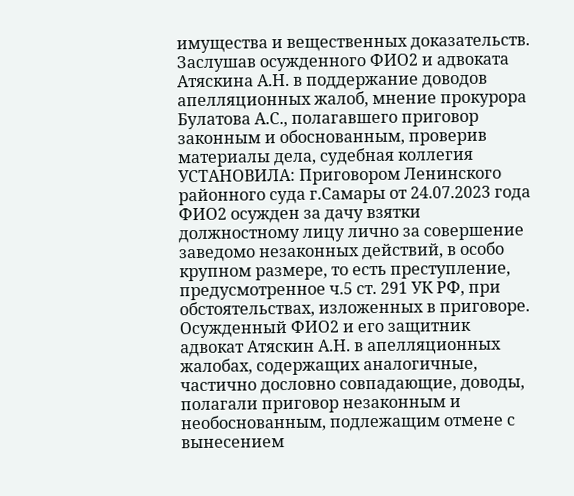имущества и вещественных доказательств. Заслушав осужденного ФИО2 и адвоката Атяскина А.Н. в поддержание доводов апелляционных жалоб, мнение прокурора Булатова А.С., полагавшего приговор законным и обоснованным, проверив материалы дела, судебная коллегия УСТАНОВИЛА: Приговором Ленинского районного суда г.Самары от 24.07.2023 года ФИО2 осужден за дачу взятки должностному лицу лично за совершение заведомо незаконных действий, в особо крупном размере, то есть преступление, предусмотренное ч.5 ст. 291 УК РФ, при обстоятельствах, изложенных в приговоре. Осужденный ФИО2 и его защитник адвокат Атяскин А.Н. в апелляционных жалобах, содержащих аналогичные, частично дословно совпадающие, доводы, полагали приговор незаконным и необоснованным, подлежащим отмене с вынесением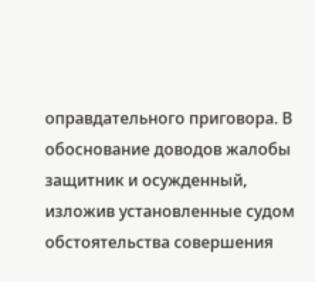оправдательного приговора. В обоснование доводов жалобы защитник и осужденный, изложив установленные судом обстоятельства совершения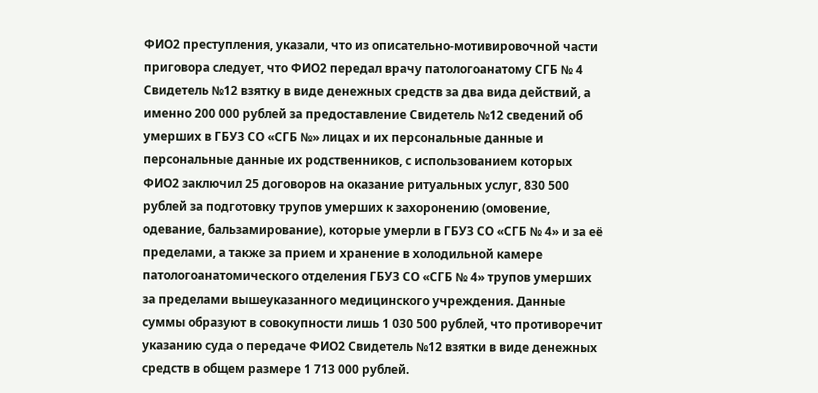ФИО2 преступления, указали, что из описательно-мотивировочной части приговора следует, что ФИО2 передал врачу патологоанатому СГБ № 4 Свидетель №12 взятку в виде денежных средств за два вида действий, а именно 200 000 рублей за предоставление Свидетель №12 сведений об умерших в ГБУЗ СО «СГБ №» лицах и их персональные данные и персональные данные их родственников, с использованием которых ФИО2 заключил 25 договоров на оказание ритуальных услуг, 830 500 рублей за подготовку трупов умерших к захоронению (омовение, одевание, бальзамирование), которые умерли в ГБУЗ СО «СГБ № 4» и за её пределами, а также за прием и хранение в холодильной камере патологоанатомического отделения ГБУЗ СО «СГБ № 4» трупов умерших за пределами вышеуказанного медицинского учреждения. Данные суммы образуют в совокупности лишь 1 030 500 рублей, что противоречит указанию суда о передаче ФИО2 Свидетель №12 взятки в виде денежных средств в общем размере 1 713 000 рублей.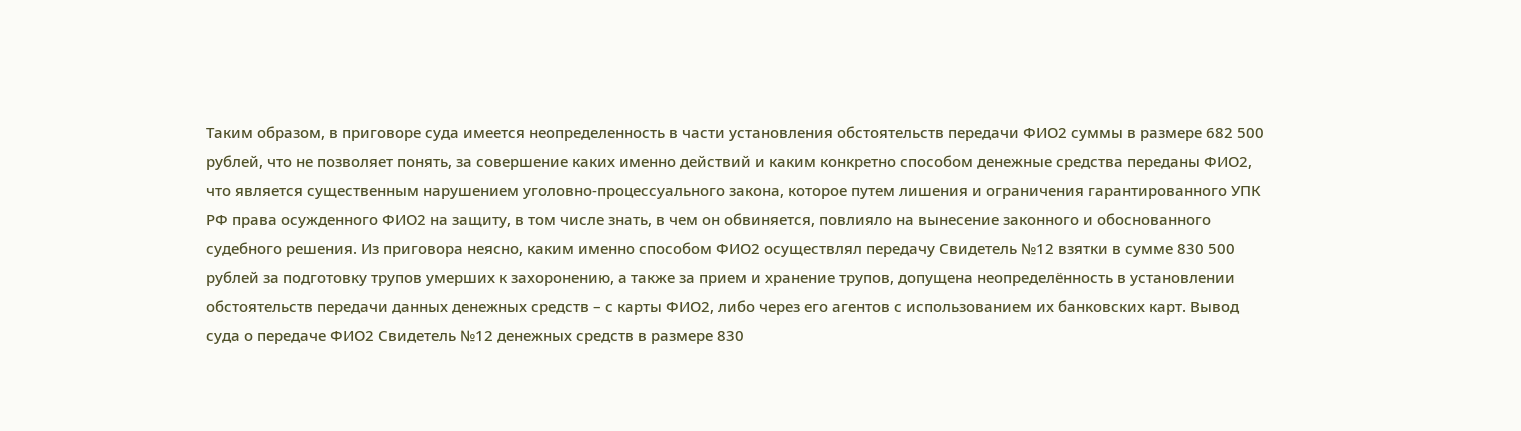Таким образом, в приговоре суда имеется неопределенность в части установления обстоятельств передачи ФИО2 суммы в размере 682 500 рублей, что не позволяет понять, за совершение каких именно действий и каким конкретно способом денежные средства переданы ФИО2, что является существенным нарушением уголовно-процессуального закона, которое путем лишения и ограничения гарантированного УПК РФ права осужденного ФИО2 на защиту, в том числе знать, в чем он обвиняется, повлияло на вынесение законного и обоснованного судебного решения. Из приговора неясно, каким именно способом ФИО2 осуществлял передачу Свидетель №12 взятки в сумме 830 500 рублей за подготовку трупов умерших к захоронению, а также за прием и хранение трупов, допущена неопределённость в установлении обстоятельств передачи данных денежных средств – с карты ФИО2, либо через его агентов с использованием их банковских карт. Вывод суда о передаче ФИО2 Свидетель №12 денежных средств в размере 830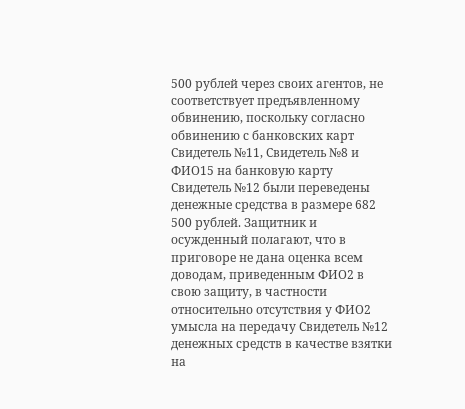500 рублей через своих агентов, не соответствует предъявленному обвинению, поскольку согласно обвинению с банковских карт Свидетель №11, Свидетель №8 и ФИО15 на банковую карту Свидетель №12 были переведены денежные средства в размере 682 500 рублей. Защитник и осужденный полагают, что в приговоре не дана оценка всем доводам, приведенным ФИО2 в свою защиту, в частности относительно отсутствия у ФИО2 умысла на передачу Свидетель №12 денежных средств в качестве взятки на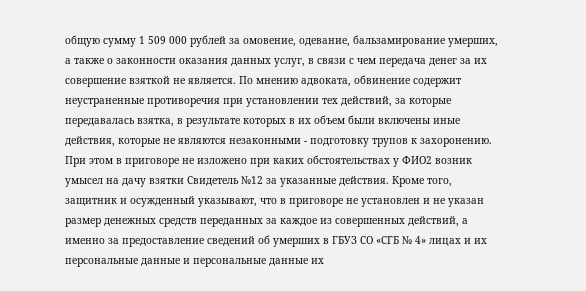общую сумму 1 509 000 рублей за омовение, одевание, бальзамирование умерших, а также о законности оказания данных услуг, в связи с чем передача денег за их совершение взяткой не является. По мнению адвоката, обвинение содержит неустраненные противоречия при установлении тех действий, за которые передавалась взятка, в результате которых в их объем были включены иные действия, которые не являются незаконными - подготовку трупов к захоронению. При этом в приговоре не изложено при каких обстоятельствах у ФИО2 возник умысел на дачу взятки Свидетель №12 за указанные действия. Кроме того, защитник и осужденный указывают, что в приговоре не установлен и не указан размер денежных средств переданных за каждое из совершенных действий, а именно за предоставление сведений об умерших в ГБУЗ СО «СГБ № 4» лицах и их персональные данные и персональные данные их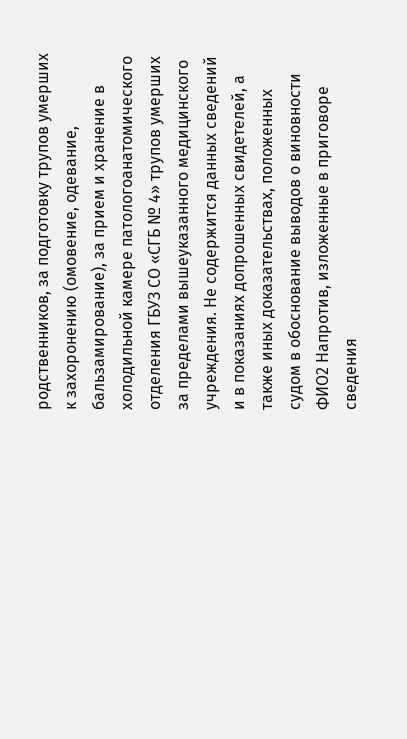родственников, за подготовку трупов умерших к захоронению (омовение, одевание, бальзамирование), за прием и хранение в холодильной камере патологоанатомического отделения ГБУЗ СО «СГБ № 4» трупов умерших за пределами вышеуказанного медицинского учреждения. Не содержится данных сведений и в показаниях допрошенных свидетелей, а также иных доказательствах, положенных судом в обоснование выводов о виновности ФИО2 Напротив, изложенные в приговоре сведения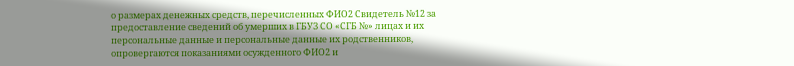о размерах денежных средств, перечисленных ФИО2 Свидетель №12 за предоставление сведений об умерших в ГБУЗ СО «СГБ №» лицах и их персональные данные и персональные данные их родственников, опровергаются показаниями осужденного ФИО2 и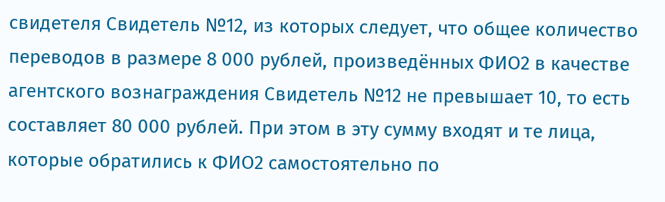свидетеля Свидетель №12, из которых следует, что общее количество переводов в размере 8 000 рублей, произведённых ФИО2 в качестве агентского вознаграждения Свидетель №12 не превышает 10, то есть составляет 80 000 рублей. При этом в эту сумму входят и те лица, которые обратились к ФИО2 самостоятельно по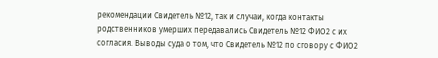рекомендации Свидетель №12, так и случаи, когда контакты родственников умерших передавались Свидетель №12 ФИО2 с их согласия. Выводы суда о том, что Свидетель №12 по сговору с ФИО2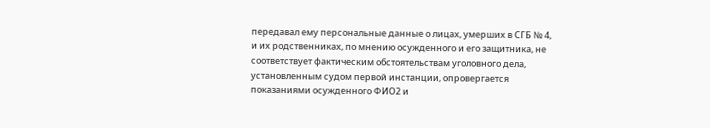передавал ему персональные данные о лицах, умерших в СГБ № 4, и их родственниках, по мнению осужденного и его защитника, не соответствует фактическим обстоятельствам уголовного дела, установленным судом первой инстанции, опровергается показаниями осужденного ФИО2 и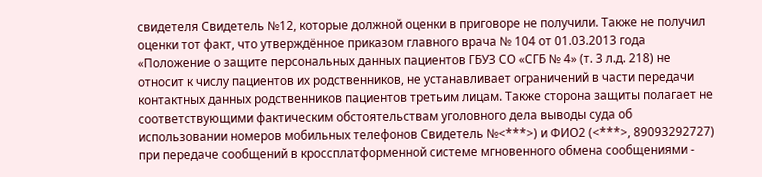свидетеля Свидетель №12, которые должной оценки в приговоре не получили. Также не получил оценки тот факт, что утверждённое приказом главного врача № 104 от 01.03.2013 года «Положение о защите персональных данных пациентов ГБУЗ СО «СГБ № 4» (т. 3 л.д. 218) не относит к числу пациентов их родственников, не устанавливает ограничений в части передачи контактных данных родственников пациентов третьим лицам. Также сторона защиты полагает не соответствующими фактическим обстоятельствам уголовного дела выводы суда об использовании номеров мобильных телефонов Свидетель №<***>) и ФИО2 (<***>, 89093292727) при передаче сообщений в кроссплатформенной системе мгновенного обмена сообщениями -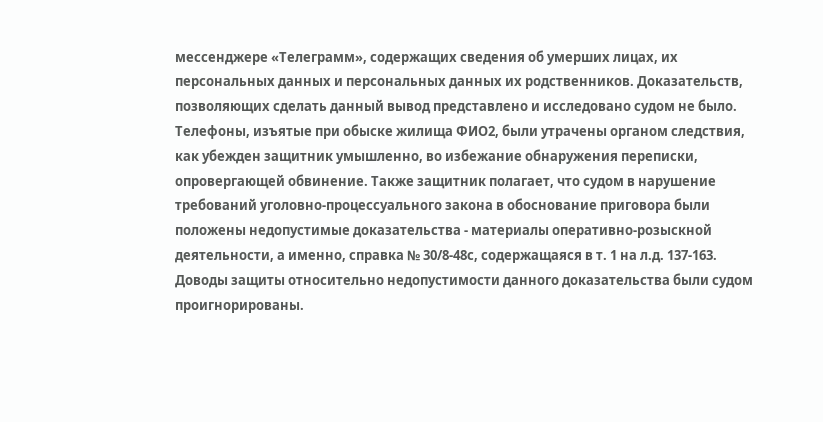мессенджере «Телеграмм», содержащих сведения об умерших лицах, их персональных данных и персональных данных их родственников. Доказательств, позволяющих сделать данный вывод представлено и исследовано судом не было. Телефоны, изъятые при обыске жилища ФИО2, были утрачены органом следствия, как убежден защитник умышленно, во избежание обнаружения переписки, опровергающей обвинение. Также защитник полагает, что судом в нарушение требований уголовно-процессуального закона в обоснование приговора были положены недопустимые доказательства - материалы оперативно-розыскной деятельности, а именно, справка № 30/8-48с, содержащаяся в т. 1 на л.д. 137-163. Доводы защиты относительно недопустимости данного доказательства были судом проигнорированы.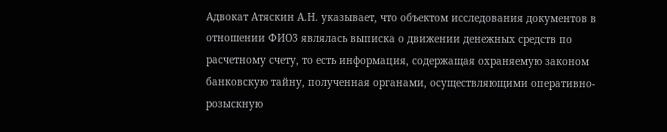Адвокат Атяскин А.Н. указывает, что объектом исследования документов в отношении ФИО3 являлась выписка о движении денежных средств по расчетному счету, то есть информация, содержащая охраняемую законом банковскую тайну, полученная органами, осуществляющими оперативно-розыскную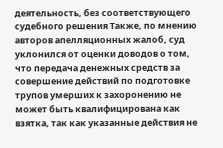деятельность, без соответствующего судебного решения Также, по мнению авторов апелляционных жалоб, суд уклонился от оценки доводов о том, что передача денежных средств за совершение действий по подготовке трупов умерших к захоронению не может быть квалифицирована как взятка, так как указанные действия не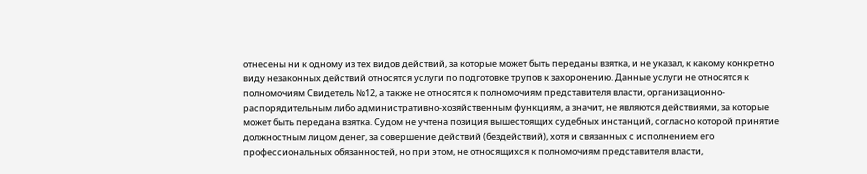отнесены ни к одному из тех видов действий, за которые может быть переданы взятка, и не указал, к какому конкретно виду незаконных действий относятся услуги по подготовке трупов к захоронению. Данные услуги не относятся к полномочиям Свидетель №12, а также не относятся к полномочиям представителя власти, организационно-распорядительным либо административно-хозяйственным функциям, а значит, не являются действиями, за которые может быть передана взятка. Судом не учтена позиция вышестоящих судебных инстанций, согласно которой принятие должностным лицом денег, за совершение действий (бездействий), хотя и связанных с исполнением его профессиональных обязанностей, но при этом, не относящихся к полномочиям представителя власти,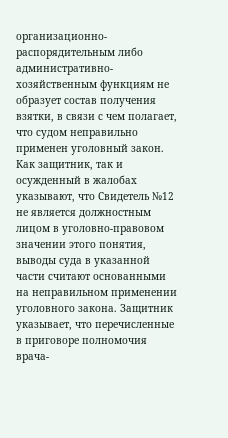организационно-распорядительным либо административно-хозяйственным функциям не образует состав получения взятки, в связи с чем полагает, что судом неправильно применен уголовный закон. Как защитник, так и осужденный в жалобах указывают, что Свидетель №12 не является должностным лицом в уголовно-правовом значении этого понятия, выводы суда в указанной части считают основанными на неправильном применении уголовного закона. Защитник указывает, что перечисленные в приговоре полномочия врача-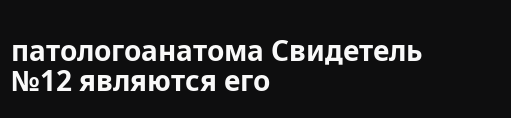патологоанатома Свидетель №12 являются его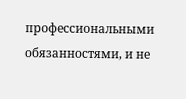профессиональными обязанностями, и не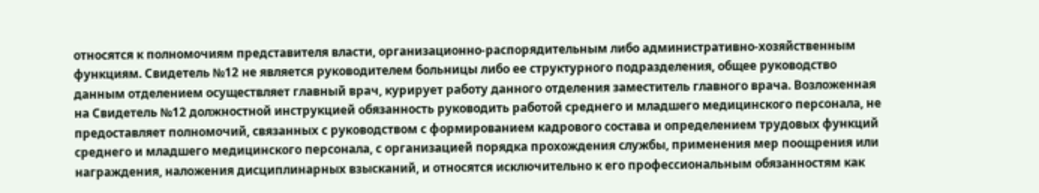относятся к полномочиям представителя власти, организационно-распорядительным либо административно-хозяйственным функциям. Свидетель №12 не является руководителем больницы либо ее структурного подразделения, общее руководство данным отделением осуществляет главный врач, курирует работу данного отделения заместитель главного врача. Возложенная на Свидетель №12 должностной инструкцией обязанность руководить работой среднего и младшего медицинского персонала, не предоставляет полномочий, связанных с руководством с формированием кадрового состава и определением трудовых функций среднего и младшего медицинского персонала, с организацией порядка прохождения службы, применения мер поощрения или награждения, наложения дисциплинарных взысканий, и относятся исключительно к его профессиональным обязанностям как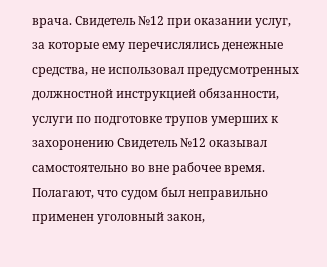врача. Свидетель №12 при оказании услуг, за которые ему перечислялись денежные средства, не использовал предусмотренных должностной инструкцией обязанности, услуги по подготовке трупов умерших к захоронению Свидетель №12 оказывал самостоятельно во вне рабочее время. Полагают, что судом был неправильно применен уголовный закон,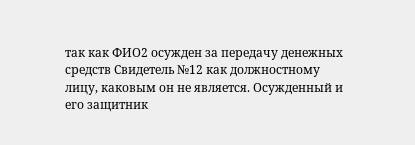так как ФИО2 осужден за передачу денежных средств Свидетель №12 как должностному лицу, каковым он не является. Осужденный и его защитник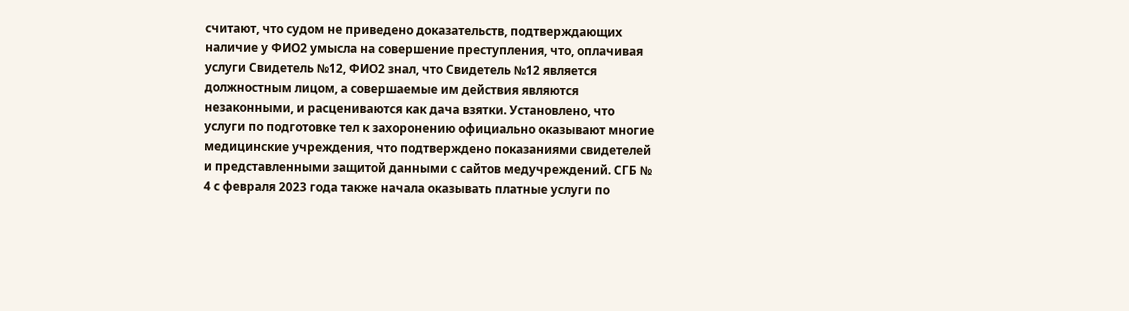считают, что судом не приведено доказательств, подтверждающих наличие у ФИО2 умысла на совершение преступления, что, оплачивая услуги Свидетель №12, ФИО2 знал, что Свидетель №12 является должностным лицом, а совершаемые им действия являются незаконными, и расцениваются как дача взятки. Установлено, что услуги по подготовке тел к захоронению официально оказывают многие медицинские учреждения, что подтверждено показаниями свидетелей и представленными защитой данными с сайтов медучреждений. СГБ № 4 с февраля 2023 года также начала оказывать платные услуги по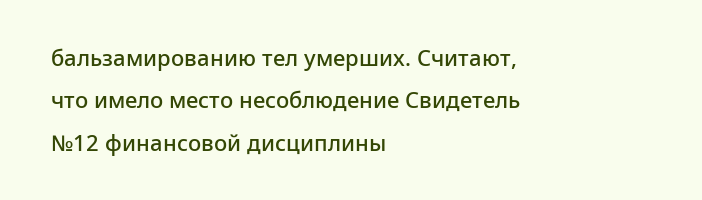бальзамированию тел умерших. Считают, что имело место несоблюдение Свидетель №12 финансовой дисциплины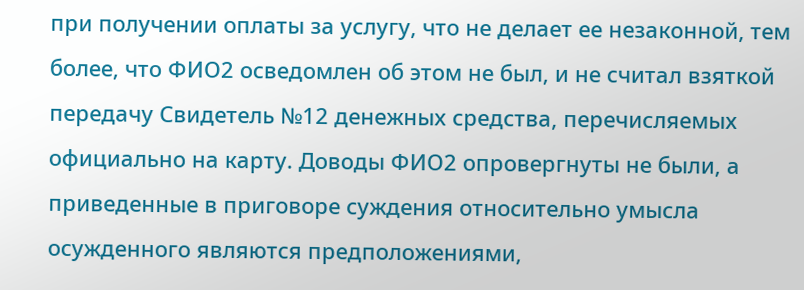при получении оплаты за услугу, что не делает ее незаконной, тем более, что ФИО2 осведомлен об этом не был, и не считал взяткой передачу Свидетель №12 денежных средства, перечисляемых официально на карту. Доводы ФИО2 опровергнуты не были, а приведенные в приговоре суждения относительно умысла осужденного являются предположениями,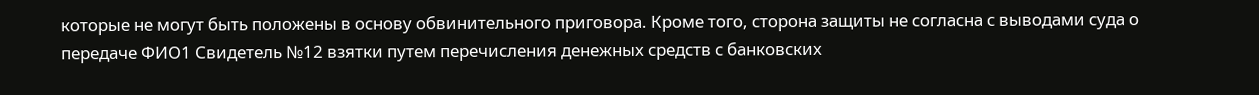которые не могут быть положены в основу обвинительного приговора. Кроме того, сторона защиты не согласна с выводами суда о передаче ФИО1 Свидетель №12 взятки путем перечисления денежных средств с банковских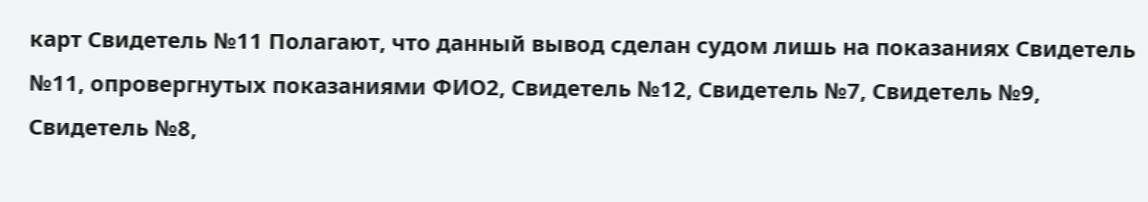карт Свидетель №11 Полагают, что данный вывод сделан судом лишь на показаниях Свидетель №11, опровергнутых показаниями ФИО2, Свидетель №12, Свидетель №7, Свидетель №9, Свидетель №8,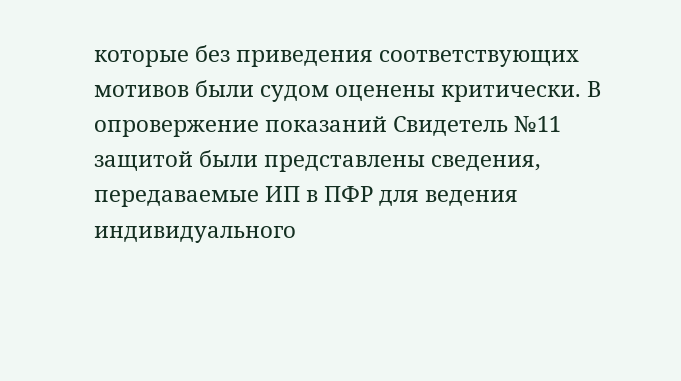которые без приведения соответствующих мотивов были судом оценены критически. В опровержение показаний Свидетель №11 защитой были представлены сведения, передаваемые ИП в ПФР для ведения индивидуального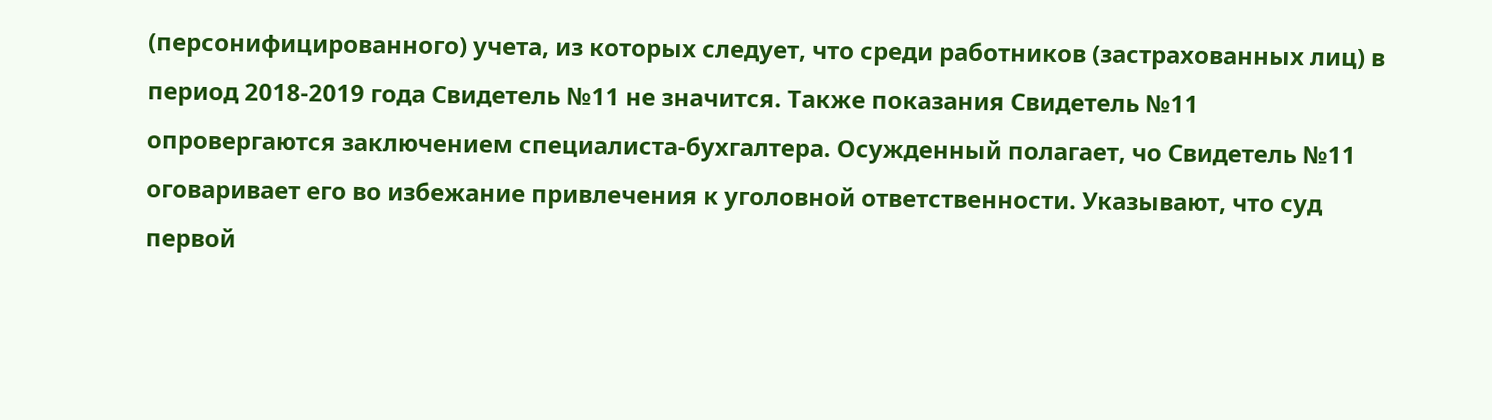(персонифицированного) учета, из которых следует, что среди работников (застрахованных лиц) в период 2018-2019 года Свидетель №11 не значится. Также показания Свидетель №11 опровергаются заключением специалиста-бухгалтера. Осужденный полагает, чо Свидетель №11 оговаривает его во избежание привлечения к уголовной ответственности. Указывают, что суд первой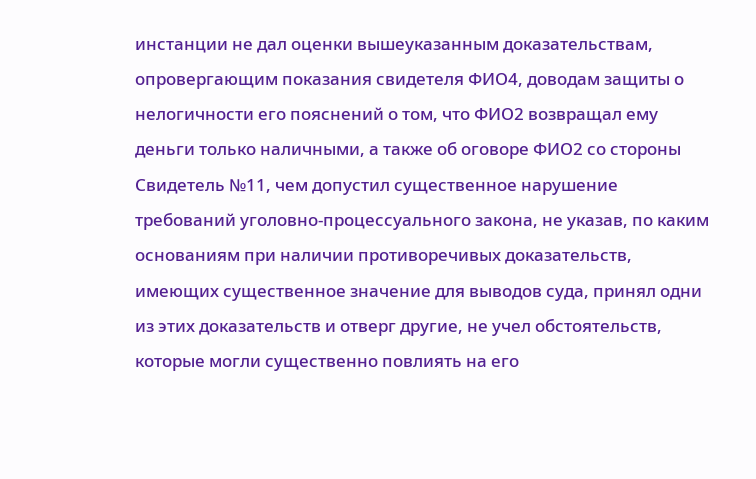инстанции не дал оценки вышеуказанным доказательствам, опровергающим показания свидетеля ФИО4, доводам защиты о нелогичности его пояснений о том, что ФИО2 возвращал ему деньги только наличными, а также об оговоре ФИО2 со стороны Свидетель №11, чем допустил существенное нарушение требований уголовно-процессуального закона, не указав, по каким основаниям при наличии противоречивых доказательств, имеющих существенное значение для выводов суда, принял одни из этих доказательств и отверг другие, не учел обстоятельств, которые могли существенно повлиять на его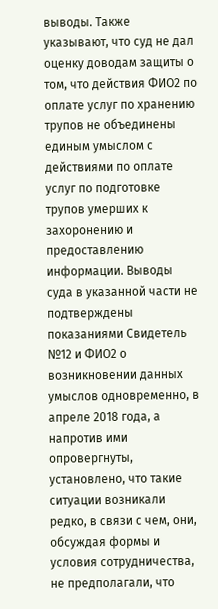выводы. Также указывают, что суд не дал оценку доводам защиты о том, что действия ФИО2 по оплате услуг по хранению трупов не объединены единым умыслом с действиями по оплате услуг по подготовке трупов умерших к захоронению и предоставлению информации. Выводы суда в указанной части не подтверждены показаниями Свидетель №12 и ФИО2 о возникновении данных умыслов одновременно, в апреле 2018 года, а напротив ими опровергнуты, установлено, что такие ситуации возникали редко, в связи с чем, они, обсуждая формы и условия сотрудничества, не предполагали, что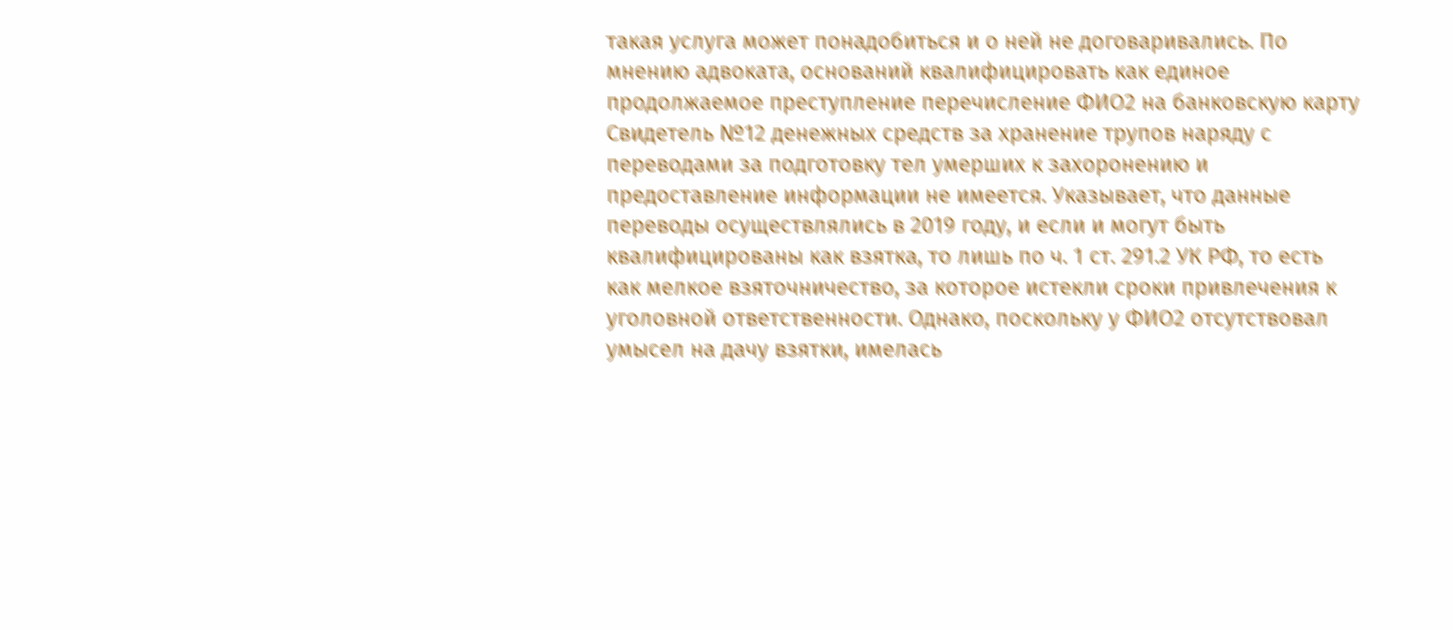такая услуга может понадобиться и о ней не договаривались. По мнению адвоката, оснований квалифицировать как единое продолжаемое преступление перечисление ФИО2 на банковскую карту Свидетель №12 денежных средств за хранение трупов наряду с переводами за подготовку тел умерших к захоронению и предоставление информации не имеется. Указывает, что данные переводы осуществлялись в 2019 году, и если и могут быть квалифицированы как взятка, то лишь по ч. 1 ст. 291.2 УК РФ, то есть как мелкое взяточничество, за которое истекли сроки привлечения к уголовной ответственности. Однако, поскольку у ФИО2 отсутствовал умысел на дачу взятки, имелась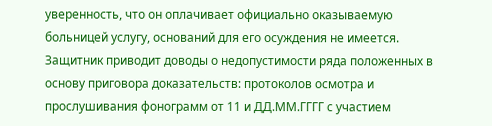уверенность, что он оплачивает официально оказываемую больницей услугу, оснований для его осуждения не имеется. Защитник приводит доводы о недопустимости ряда положенных в основу приговора доказательств: протоколов осмотра и прослушивания фонограмм от 11 и ДД.ММ.ГГГГ с участием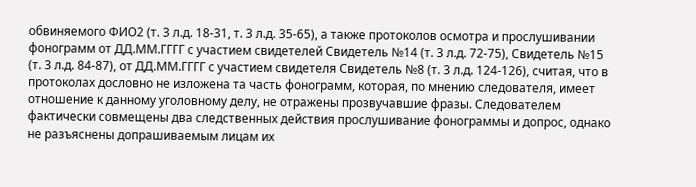обвиняемого ФИО2 (т. 3 л.д. 18-31, т. 3 л.д. 35-65), а также протоколов осмотра и прослушивании фонограмм от ДД.ММ.ГГГГ с участием свидетелей Свидетель №14 (т. 3 л.д. 72-75), Свидетель №15 (т. 3 л.д. 84-87), от ДД.ММ.ГГГГ с участием свидетеля Свидетель №8 (т. 3 л.д. 124-126), считая, что в протоколах дословно не изложена та часть фонограмм, которая, по мнению следователя, имеет отношение к данному уголовному делу, не отражены прозвучавшие фразы. Следователем фактически совмещены два следственных действия прослушивание фонограммы и допрос, однако не разъяснены допрашиваемым лицам их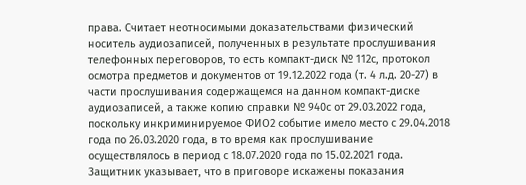права. Считает неотносимыми доказательствами физический носитель аудиозаписей, полученных в результате прослушивания телефонных переговоров, то есть компакт-диск № 112с, протокол осмотра предметов и документов от 19.12.2022 года (т. 4 л.д. 20-27) в части прослушивания содержащемся на данном компакт-диске аудиозаписей, а также копию справки № 940с от 29.03.2022 года, поскольку инкриминируемое ФИО2 событие имело место с 29.04.2018 года по 26.03.2020 года, в то время как прослушивание осуществлялось в период с 18.07.2020 года по 15.02.2021 года. Защитник указывает, что в приговоре искажены показания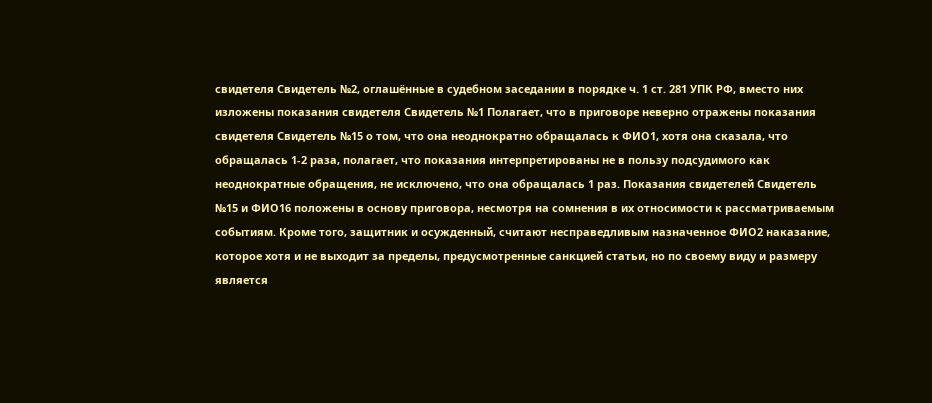свидетеля Свидетель №2, оглашённые в судебном заседании в порядке ч. 1 ст. 281 УПК РФ, вместо них изложены показания свидетеля Свидетель №1 Полагает, что в приговоре неверно отражены показания свидетеля Свидетель №15 о том, что она неоднократно обращалась к ФИО1, хотя она сказала, что обращалась 1-2 раза, полагает, что показания интерпретированы не в пользу подсудимого как неоднократные обращения, не исключено, что она обращалась 1 раз. Показания свидетелей Свидетель №15 и ФИО16 положены в основу приговора, несмотря на сомнения в их относимости к рассматриваемым событиям. Кроме того, защитник и осужденный, считают несправедливым назначенное ФИО2 наказание, которое хотя и не выходит за пределы, предусмотренные санкцией статьи, но по своему виду и размеру является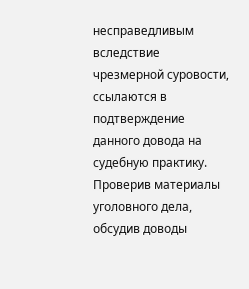несправедливым вследствие чрезмерной суровости, ссылаются в подтверждение данного довода на судебную практику. Проверив материалы уголовного дела, обсудив доводы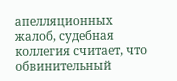апелляционных жалоб, судебная коллегия считает, что обвинительный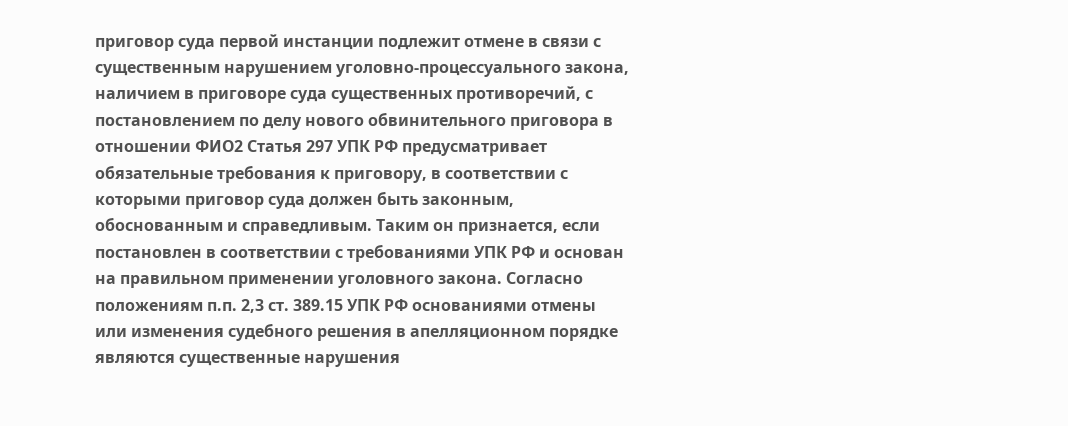приговор суда первой инстанции подлежит отмене в связи с существенным нарушением уголовно-процессуального закона, наличием в приговоре суда существенных противоречий, с постановлением по делу нового обвинительного приговора в отношении ФИО2 Статья 297 УПК РФ предусматривает обязательные требования к приговору, в соответствии с которыми приговор суда должен быть законным, обоснованным и справедливым. Таким он признается, если постановлен в соответствии с требованиями УПК РФ и основан на правильном применении уголовного закона. Согласно положениям п.п. 2,3 ст. 389.15 УПК РФ основаниями отмены или изменения судебного решения в апелляционном порядке являются существенные нарушения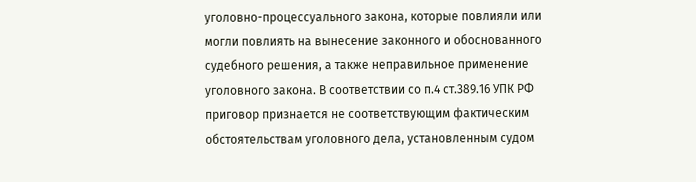уголовно-процессуального закона, которые повлияли или могли повлиять на вынесение законного и обоснованного судебного решения, а также неправильное применение уголовного закона. В соответствии со п.4 ст.389.16 УПК РФ приговор признается не соответствующим фактическим обстоятельствам уголовного дела, установленным судом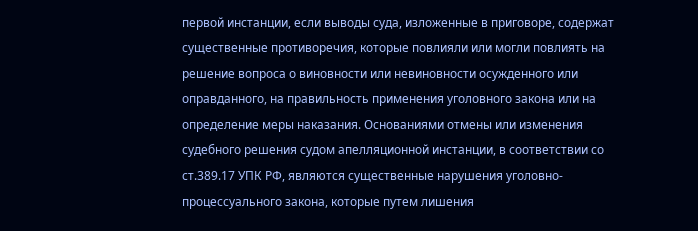первой инстанции, если выводы суда, изложенные в приговоре, содержат существенные противоречия, которые повлияли или могли повлиять на решение вопроса о виновности или невиновности осужденного или оправданного, на правильность применения уголовного закона или на определение меры наказания. Основаниями отмены или изменения судебного решения судом апелляционной инстанции, в соответствии со ст.389.17 УПК РФ, являются существенные нарушения уголовно-процессуального закона, которые путем лишения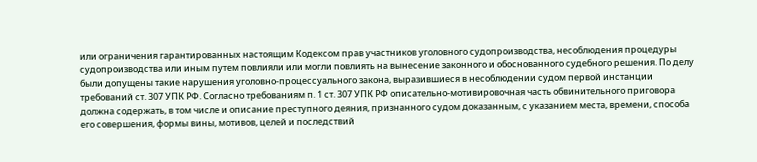или ограничения гарантированных настоящим Кодексом прав участников уголовного судопроизводства, несоблюдения процедуры судопроизводства или иным путем повлияли или могли повлиять на вынесение законного и обоснованного судебного решения. По делу были допущены такие нарушения уголовно-процессуального закона, выразившиеся в несоблюдении судом первой инстанции требований ст. 307 УПК РФ. Согласно требованиям п. 1 ст. 307 УПК РФ описательно-мотивировочная часть обвинительного приговора должна содержать, в том числе и описание преступного деяния, признанного судом доказанным, с указанием места, времени, способа его совершения, формы вины, мотивов, целей и последствий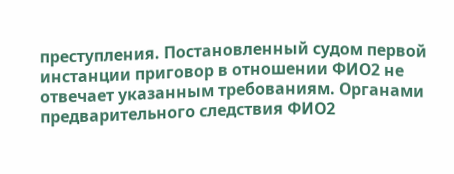преступления. Постановленный судом первой инстанции приговор в отношении ФИО2 не отвечает указанным требованиям. Органами предварительного следствия ФИО2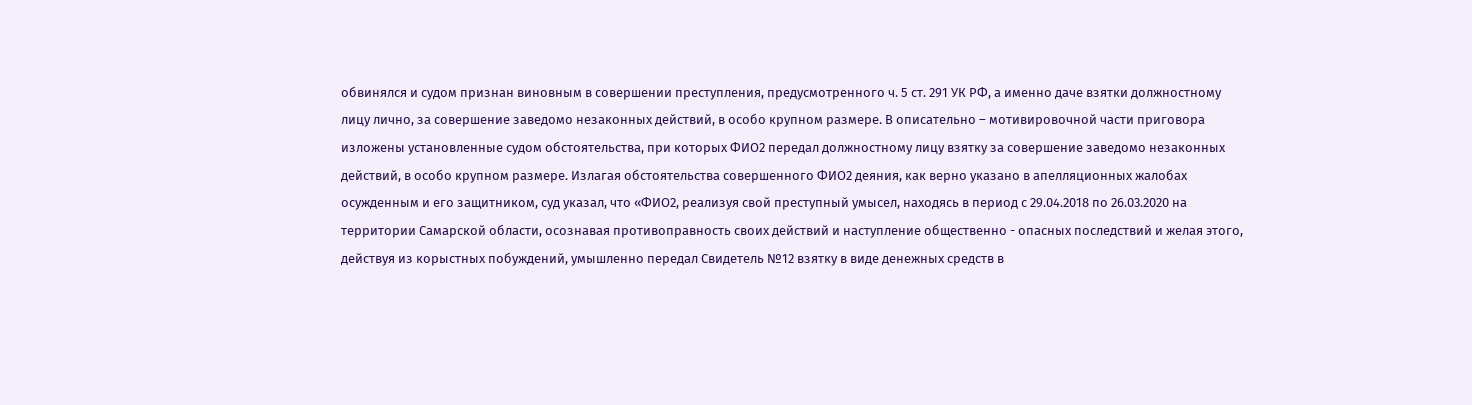обвинялся и судом признан виновным в совершении преступления, предусмотренного ч. 5 ст. 291 УК РФ, а именно даче взятки должностному лицу лично, за совершение заведомо незаконных действий, в особо крупном размере. В описательно – мотивировочной части приговора изложены установленные судом обстоятельства, при которых ФИО2 передал должностному лицу взятку за совершение заведомо незаконных действий, в особо крупном размере. Излагая обстоятельства совершенного ФИО2 деяния, как верно указано в апелляционных жалобах осужденным и его защитником, суд указал, что «ФИО2, реализуя свой преступный умысел, находясь в период с 29.04.2018 по 26.03.2020 на территории Самарской области, осознавая противоправность своих действий и наступление общественно - опасных последствий и желая этого, действуя из корыстных побуждений, умышленно передал Свидетель №12 взятку в виде денежных средств в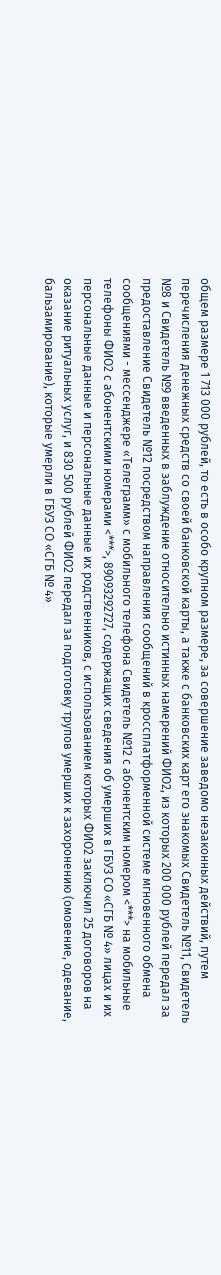общем размере 1 713 000 рублей, то есть в особо крупном размере, за совершение заведомо незаконных действий, путем перечисления денежных средств со своей банковской карты, а также с банковских карт его знакомых Свидетель №11, Свидетель №8 и Свидетель №9 введенных в заблуждение относительно истинных намерений ФИО2, из которых 200 000 рублей передал за предоставление Свидетель №12 посредством направления сообщений в кроссплатформенной системе мгновенного обмена сообщениями - мессенджере «Телеграмм» с мобильного телефона Свидетель №12 с абонентским номером <***> на мобильные телефоны ФИО2 с абонентскими номерами <***>, 89093292727, содержащих сведения об умерших в ГБУЗ СО «СГБ № 4» лицах и их персональные данные и персональные данные их родственников, с использованием которых ФИО2 заключил 25 договоров на оказание ритуальных услуг, и 830 500 рублей ФИО2 передал за подготовку трупов умерших к захоронению (омовение, одевание, бальзамирование), которые умерли в ГБУЗ СО «СГБ № 4»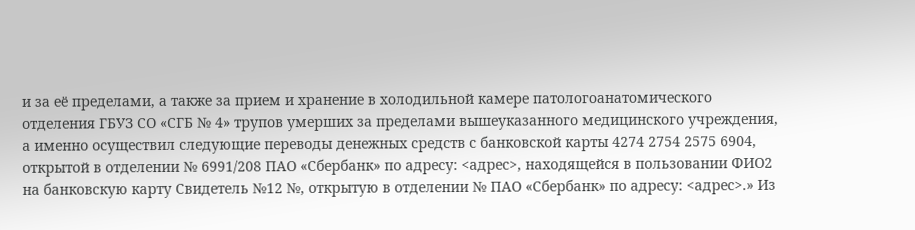и за её пределами, а также за прием и хранение в холодильной камере патологоанатомического отделения ГБУЗ СО «СГБ № 4» трупов умерших за пределами вышеуказанного медицинского учреждения, а именно осуществил следующие переводы денежных средств с банковской карты 4274 2754 2575 6904, открытой в отделении № 6991/208 ПАО «Сбербанк» по адресу: <адрес>, находящейся в пользовании ФИО2 на банковскую карту Свидетель №12 №, открытую в отделении № ПАО «Сбербанк» по адресу: <адрес>.» Из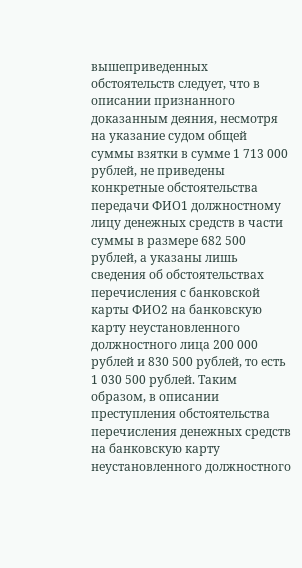вышеприведенных обстоятельств следует, что в описании признанного доказанным деяния, несмотря на указание судом общей суммы взятки в сумме 1 713 000 рублей, не приведены конкретные обстоятельства передачи ФИО1 должностному лицу денежных средств в части суммы в размере 682 500 рублей, а указаны лишь сведения об обстоятельствах перечисления с банковской карты ФИО2 на банковскую карту неустановленного должностного лица 200 000 рублей и 830 500 рублей, то есть 1 030 500 рублей. Таким образом, в описании преступления обстоятельства перечисления денежных средств на банковскую карту неустановленного должностного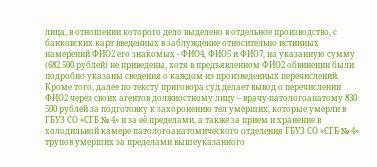лица, в отношении которого дело выделено в отдельное производство, с банковских карт введенных в заблуждение относительно истинных намерений ФИО2 его знакомых - ФИО4, ФИО5 и ФИО7, на указанную сумму (682 500 рублей) не приведены, хотя в предъявленном ФИО2 обвинении были подробно указаны сведения о каждом из произведенных перечислений. Кроме того, далее по тексту приговора суд делает вывод о перечислении ФИО2 через своих агентов должностному лицу – врачу-патологоанатому 830 500 рублей за подготовку к захоронению тел умерших, которые умерли в ГБУЗ СО «СГБ № 4» и за её пределами, а также за прием и хранение в холодильной камере патологоанатомического отделения ГБУЗ СО «СГБ № 4» трупов умерших за пределами вышеуказанного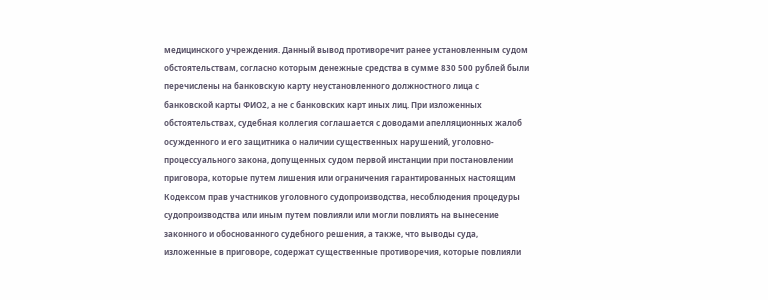медицинского учреждения. Данный вывод противоречит ранее установленным судом обстоятельствам, согласно которым денежные средства в сумме 830 500 рублей были перечислены на банковскую карту неустановленного должностного лица с банковской карты ФИО2, а не с банковских карт иных лиц. При изложенных обстоятельствах, судебная коллегия соглашается с доводами апелляционных жалоб осужденного и его защитника о наличии существенных нарушений, уголовно-процессуального закона, допущенных судом первой инстанции при постановлении приговора, которые путем лишения или ограничения гарантированных настоящим Кодексом прав участников уголовного судопроизводства, несоблюдения процедуры судопроизводства или иным путем повлияли или могли повлиять на вынесение законного и обоснованного судебного решения, а также, что выводы суда, изложенные в приговоре, содержат существенные противоречия, которые повлияли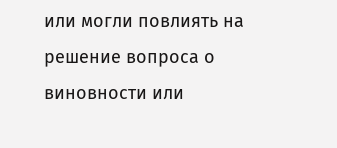или могли повлиять на решение вопроса о виновности или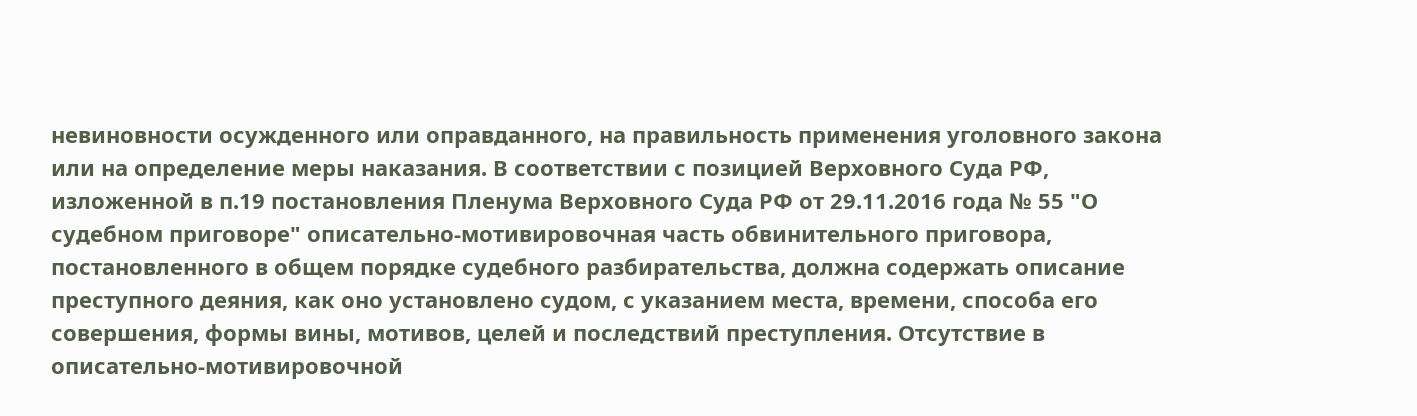невиновности осужденного или оправданного, на правильность применения уголовного закона или на определение меры наказания. В соответствии с позицией Верховного Суда РФ, изложенной в п.19 постановления Пленума Верховного Суда РФ от 29.11.2016 года № 55 "О судебном приговоре" описательно-мотивировочная часть обвинительного приговора, постановленного в общем порядке судебного разбирательства, должна содержать описание преступного деяния, как оно установлено судом, с указанием места, времени, способа его совершения, формы вины, мотивов, целей и последствий преступления. Отсутствие в описательно-мотивировочной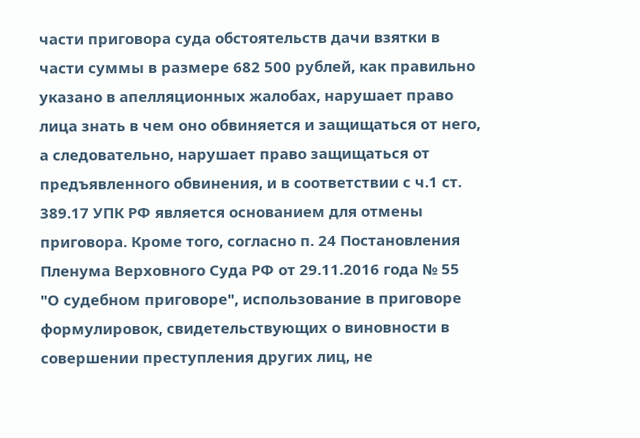части приговора суда обстоятельств дачи взятки в части суммы в размере 682 500 рублей, как правильно указано в апелляционных жалобах, нарушает право лица знать в чем оно обвиняется и защищаться от него, а следовательно, нарушает право защищаться от предъявленного обвинения, и в соответствии с ч.1 ст. 389.17 УПК РФ является основанием для отмены приговора. Кроме того, согласно п. 24 Постановления Пленума Верховного Суда РФ от 29.11.2016 года № 55 "О судебном приговоре", использование в приговоре формулировок, свидетельствующих о виновности в совершении преступления других лиц, не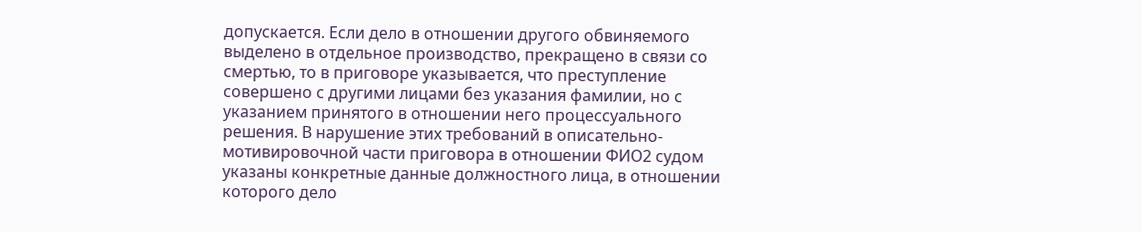допускается. Если дело в отношении другого обвиняемого выделено в отдельное производство, прекращено в связи со смертью, то в приговоре указывается, что преступление совершено с другими лицами без указания фамилии, но с указанием принятого в отношении него процессуального решения. В нарушение этих требований в описательно-мотивировочной части приговора в отношении ФИО2 судом указаны конкретные данные должностного лица, в отношении которого дело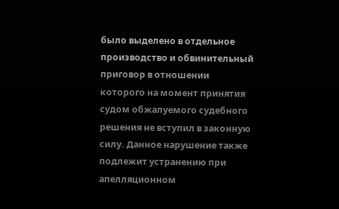было выделено в отдельное производство и обвинительный приговор в отношении которого на момент принятия судом обжалуемого судебного решения не вступил в законную силу. Данное нарушение также подлежит устранению при апелляционном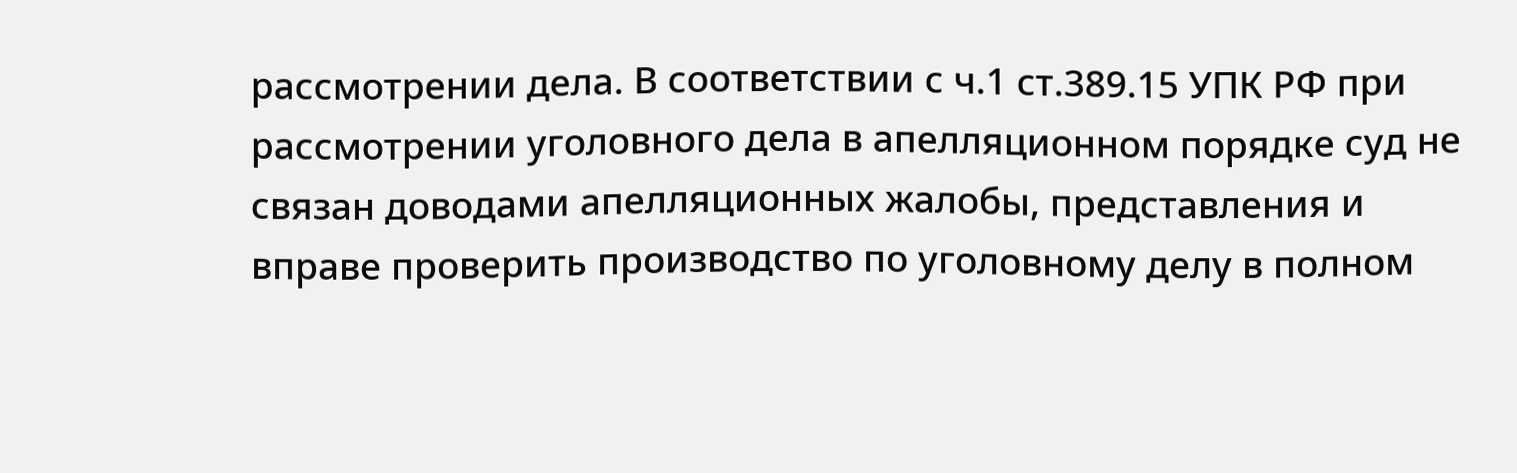рассмотрении дела. В соответствии с ч.1 ст.389.15 УПК РФ при рассмотрении уголовного дела в апелляционном порядке суд не связан доводами апелляционных жалобы, представления и вправе проверить производство по уголовному делу в полном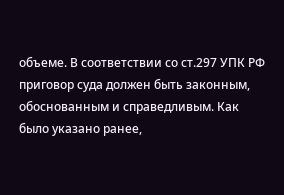объеме. В соответствии со ст.297 УПК РФ приговор суда должен быть законным, обоснованным и справедливым. Как было указано ранее,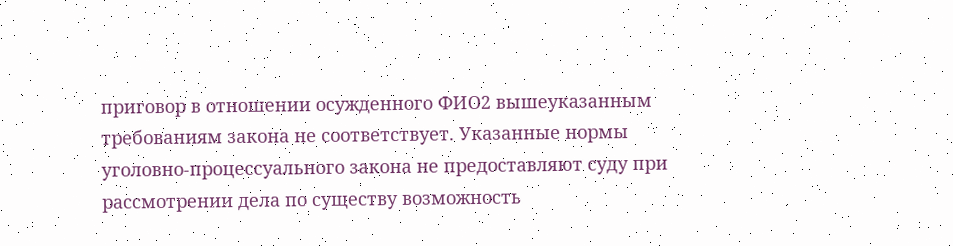приговор в отношении осужденного ФИО2 вышеуказанным требованиям закона не соответствует. Указанные нормы уголовно-процессуального закона не предоставляют суду при рассмотрении дела по существу возможность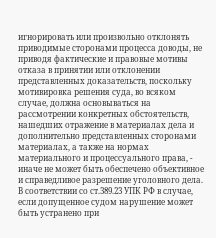игнорировать или произвольно отклонять приводимые сторонами процесса доводы, не приводя фактические и правовые мотивы отказа в принятии или отклонении представленных доказательств, поскольку мотивировка решения суда, во всяком случае, должна основываться на рассмотрении конкретных обстоятельств, нашедших отражение в материалах дела и дополнительно представленных сторонами материалах, а также на нормах материального и процессуального права, - иначе не может быть обеспечено объективное и справедливое разрешение уголовного дела. В соответствии со ст.389.23 УПК РФ в случае, если допущенное судом нарушение может быть устранено при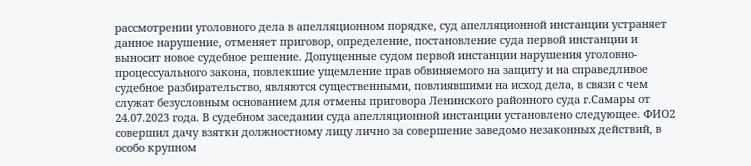рассмотрении уголовного дела в апелляционном порядке, суд апелляционной инстанции устраняет данное нарушение, отменяет приговор, определение, постановление суда первой инстанции и выносит новое судебное решение. Допущенные судом первой инстанции нарушения уголовно-процессуального закона, повлекшие ущемление прав обвиняемого на защиту и на справедливое судебное разбирательство, являются существенными, повлиявшими на исход дела, в связи с чем служат безусловным основанием для отмены приговора Ленинского районного суда г.Самары от 24.07.2023 года. В судебном заседании суда апелляционной инстанции установлено следующее. ФИО2 совершил дачу взятки должностному лицу лично за совершение заведомо незаконных действий, в особо крупном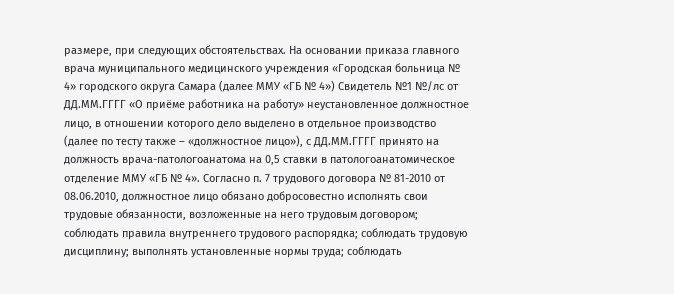размере, при следующих обстоятельствах. На основании приказа главного врача муниципального медицинского учреждения «Городская больница № 4» городского округа Самара (далее ММУ «ГБ № 4») Свидетель №1 №/лс от ДД.ММ.ГГГГ «О приёме работника на работу» неустановленное должностное лицо, в отношении которого дело выделено в отдельное производство (далее по тесту также – «должностное лицо»), с ДД.ММ.ГГГГ принято на должность врача-патологоанатома на 0,5 ставки в патологоанатомическое отделение ММУ «ГБ № 4». Согласно п. 7 трудового договора № 81-2010 от 08.06.2010, должностное лицо обязано добросовестно исполнять свои трудовые обязанности, возложенные на него трудовым договором; соблюдать правила внутреннего трудового распорядка; соблюдать трудовую дисциплину; выполнять установленные нормы труда; соблюдать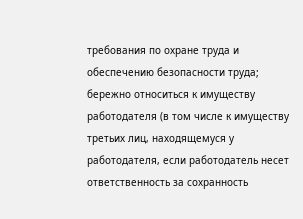требования по охране труда и обеспечению безопасности труда; бережно относиться к имуществу работодателя (в том числе к имуществу третьих лиц, находящемуся у работодателя, если работодатель несет ответственность за сохранность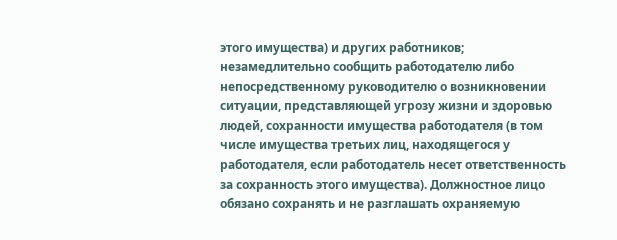этого имущества) и других работников; незамедлительно сообщить работодателю либо непосредственному руководителю о возникновении ситуации, представляющей угрозу жизни и здоровью людей, сохранности имущества работодателя (в том числе имущества третьих лиц, находящегося у работодателя, если работодатель несет ответственность за сохранность этого имущества). Должностное лицо обязано сохранять и не разглашать охраняемую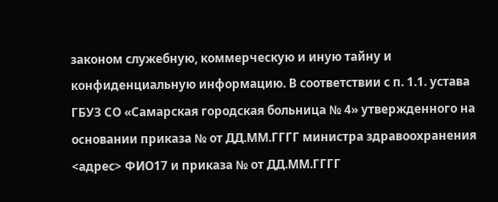законом служебную, коммерческую и иную тайну и конфиденциальную информацию. В соответствии с п. 1.1. устава ГБУЗ СО «Самарская городская больница № 4» утвержденного на основании приказа № от ДД.ММ.ГГГГ министра здравоохранения <адрес> ФИО17 и приказа № от ДД.ММ.ГГГГ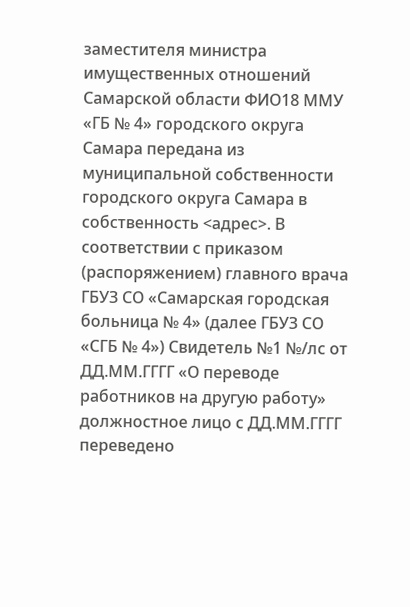заместителя министра имущественных отношений Самарской области ФИО18 ММУ «ГБ № 4» городского округа Самара передана из муниципальной собственности городского округа Самара в собственность <адрес>. В соответствии с приказом (распоряжением) главного врача ГБУЗ СО «Самарская городская больница № 4» (далее ГБУЗ СО «СГБ № 4») Свидетель №1 №/лс от ДД.ММ.ГГГГ «О переводе работников на другую работу» должностное лицо с ДД.ММ.ГГГГ переведено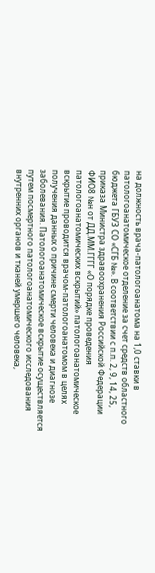на должность врача-патологоанатома на 1,0 ставки в патологоанатомическое отделение за счет средств областного бюджета ГБУЗ СО «СГБ №». В соответствии с п.п. 2, 9, 14, 25, приказа Министра здравоохранения Российской Федерации ФИО8 №н от ДД.ММ.ГГГГ «О порядке проведения патологоанатомических вскрытий» патологоанатомическое вскрытие проводится врачом-патологоанатомом в целях получения данных о причине смерти человека и диагнозе заболевания. Патологоанатомическое вскрытие осуществляется путем посмертного патологоанатомического исследования внутренних органов и тканей умершего человека,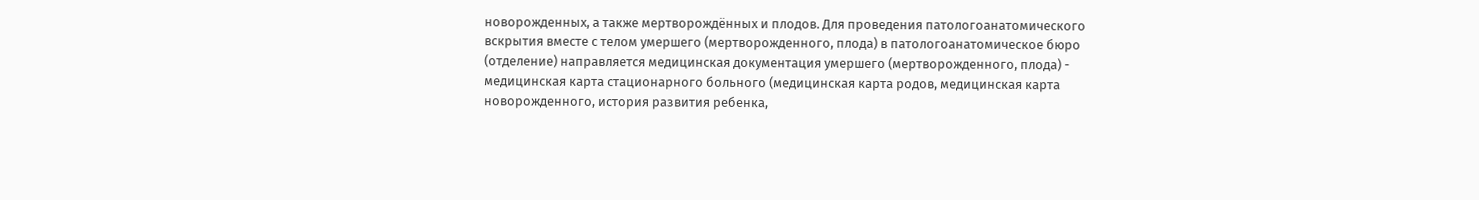новорожденных, а также мертворождённых и плодов. Для проведения патологоанатомического вскрытия вместе с телом умершего (мертворожденного, плода) в патологоанатомическое бюро (отделение) направляется медицинская документация умершего (мертворожденного, плода) - медицинская карта стационарного больного (медицинская карта родов, медицинская карта новорожденного, история развития ребенка,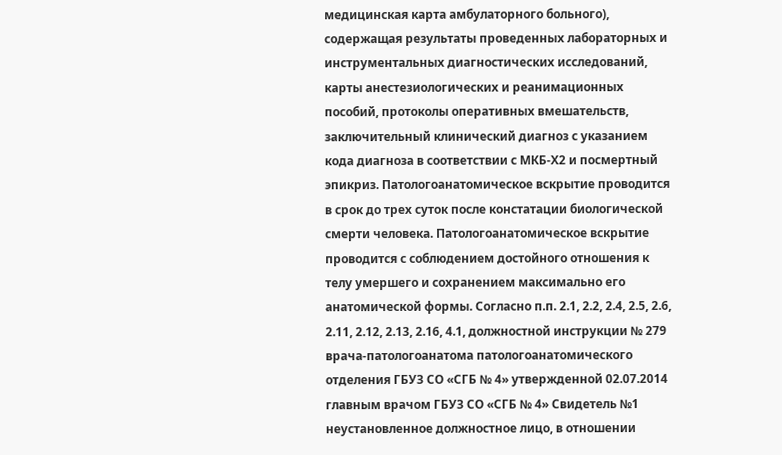медицинская карта амбулаторного больного), содержащая результаты проведенных лабораторных и инструментальных диагностических исследований, карты анестезиологических и реанимационных пособий, протоколы оперативных вмешательств, заключительный клинический диагноз с указанием кода диагноза в соответствии с МКБ-Х2 и посмертный эпикриз. Патологоанатомическое вскрытие проводится в срок до трех суток после констатации биологической смерти человека. Патологоанатомическое вскрытие проводится с соблюдением достойного отношения к телу умершего и сохранением максимально его анатомической формы. Согласно п.п. 2.1, 2.2, 2.4, 2.5, 2.6, 2.11, 2.12, 2.13, 2.16, 4.1, должностной инструкции № 279 врача-патологоанатома патологоанатомического отделения ГБУЗ СО «СГБ № 4» утвержденной 02.07.2014 главным врачом ГБУЗ СО «СГБ № 4» Свидетель №1 неустановленное должностное лицо, в отношении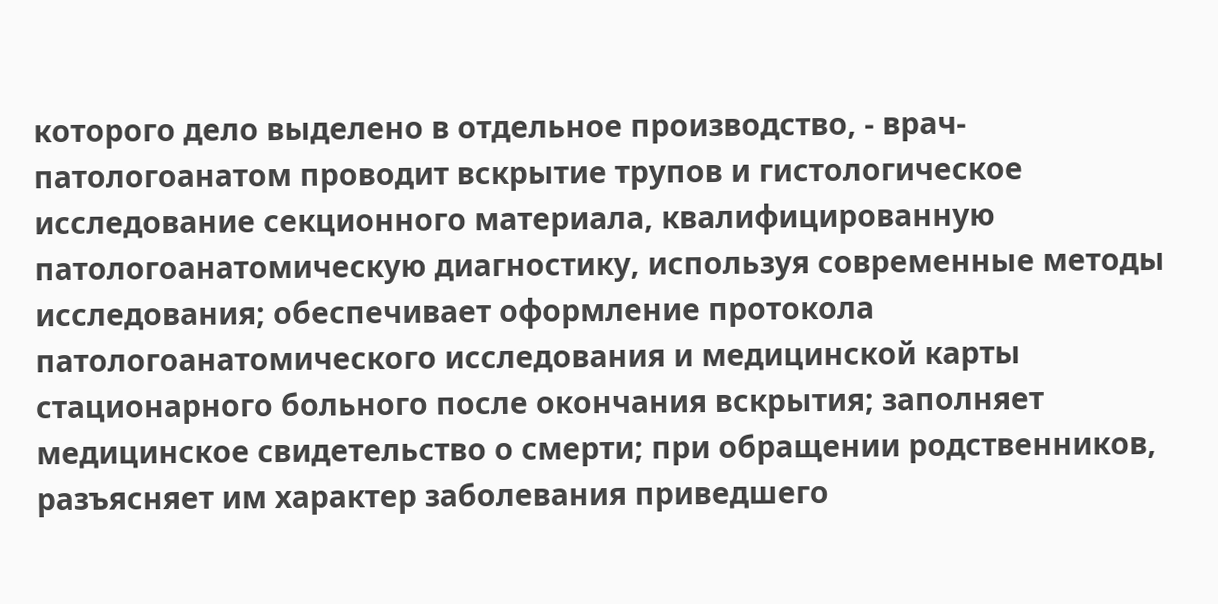которого дело выделено в отдельное производство, - врач-патологоанатом проводит вскрытие трупов и гистологическое исследование секционного материала, квалифицированную патологоанатомическую диагностику, используя современные методы исследования; обеспечивает оформление протокола патологоанатомического исследования и медицинской карты стационарного больного после окончания вскрытия; заполняет медицинское свидетельство о смерти; при обращении родственников, разъясняет им характер заболевания приведшего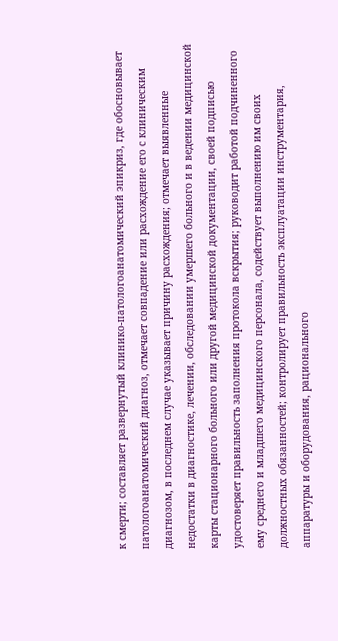к смерти; составляет развернутый клинико-патологоанатомический эпикриз, где обосновывает патологоанатомический диагноз, отмечает совпадение или расхождение его с клиническим диагнозом, в последнем случае указывает причину расхождения; отмечает выявленные недостатки в диагностике, лечении, обследовании умершего больного и в ведении медицинской карты стационарного больного или другой медицинской документации, своей подписью удостоверяет правильность заполнения протокола вскрытия; руководит работой подчиненного ему среднего и младшего медицинского персонала, содействует выполнению им своих должностных обязанностей; контролирует правильность эксплуатации инструментария, аппаратуры и оборудования, рационального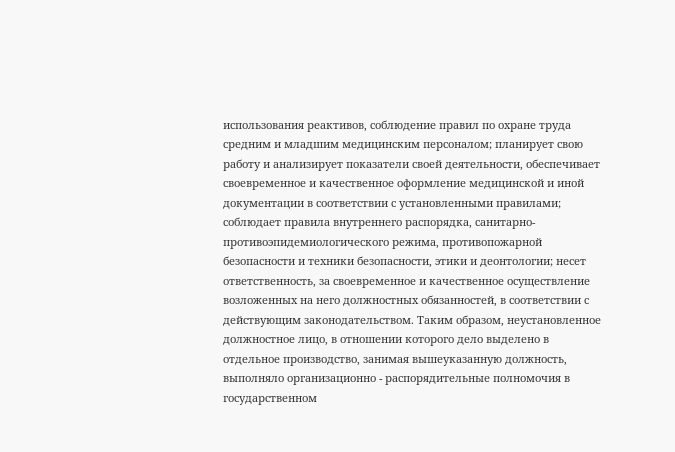использования реактивов, соблюдение правил по охране труда средним и младшим медицинским персоналом; планирует свою работу и анализирует показатели своей деятельности, обеспечивает своевременное и качественное оформление медицинской и иной документации в соответствии с установленными правилами; соблюдает правила внутреннего распорядка, санитарно-противоэпидемиологического режима, противопожарной безопасности и техники безопасности, этики и деонтологии; несет ответственность, за своевременное и качественное осуществление возложенных на него должностных обязанностей, в соответствии с действующим законодательством. Таким образом, неустановленное должностное лицо, в отношении которого дело выделено в отдельное производство, занимая вышеуказанную должность, выполняло организационно - распорядительные полномочия в государственном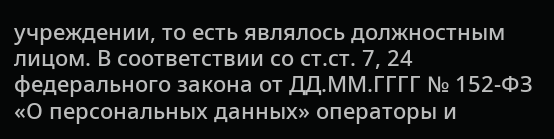учреждении, то есть являлось должностным лицом. В соответствии со ст.ст. 7, 24 федерального закона от ДД.ММ.ГГГГ № 152-ФЗ «О персональных данных» операторы и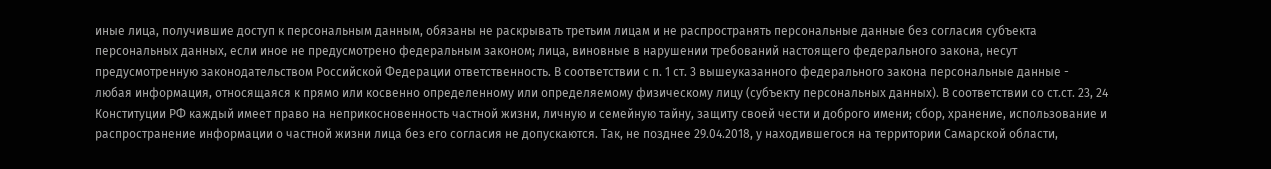иные лица, получившие доступ к персональным данным, обязаны не раскрывать третьим лицам и не распространять персональные данные без согласия субъекта персональных данных, если иное не предусмотрено федеральным законом; лица, виновные в нарушении требований настоящего федерального закона, несут предусмотренную законодательством Российской Федерации ответственность. В соответствии с п. 1 ст. 3 вышеуказанного федерального закона персональные данные - любая информация, относящаяся к прямо или косвенно определенному или определяемому физическому лицу (субъекту персональных данных). В соответствии со ст.ст. 23, 24 Конституции РФ каждый имеет право на неприкосновенность частной жизни, личную и семейную тайну, защиту своей чести и доброго имени; сбор, хранение, использование и распространение информации о частной жизни лица без его согласия не допускаются. Так, не позднее 29.04.2018, у находившегося на территории Самарской области,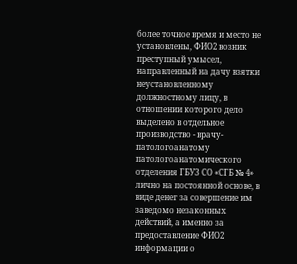более точное время и место не установлены, ФИО2 возник преступный умысел, направленный на дачу взятки неустановленному должностному лицу, в отношении которого дело выделено в отдельное производство - врачу-патологоанатому патологоанатомического отделения ГБУЗ СО «СГБ № 4» лично на постоянной основе, в виде денег за совершение им заведомо незаконных действий, а именно за предоставление ФИО2 информации о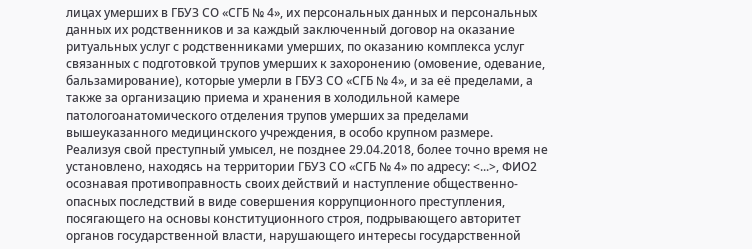лицах умерших в ГБУЗ СО «СГБ № 4», их персональных данных и персональных данных их родственников и за каждый заключенный договор на оказание ритуальных услуг с родственниками умерших, по оказанию комплекса услуг связанных с подготовкой трупов умерших к захоронению (омовение, одевание, бальзамирование), которые умерли в ГБУЗ СО «СГБ № 4», и за её пределами, а также за организацию приема и хранения в холодильной камере патологоанатомического отделения трупов умерших за пределами вышеуказанного медицинского учреждения, в особо крупном размере. Реализуя свой преступный умысел, не позднее 29.04.2018, более точно время не установлено, находясь на территории ГБУЗ СО «СГБ № 4» по адресу: <...>, ФИО2 осознавая противоправность своих действий и наступление общественно-опасных последствий в виде совершения коррупционного преступления, посягающего на основы конституционного строя, подрывающего авторитет органов государственной власти, нарушающего интересы государственной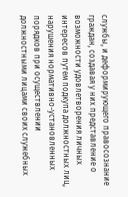службы, и деформирующего правосознание граждан, создавая у них представление о возможности удовлетворения личных интересов путем подкупа должностных лиц, нарушения нормативно-установленных порядков при осуществлении должностными лицами своих служебных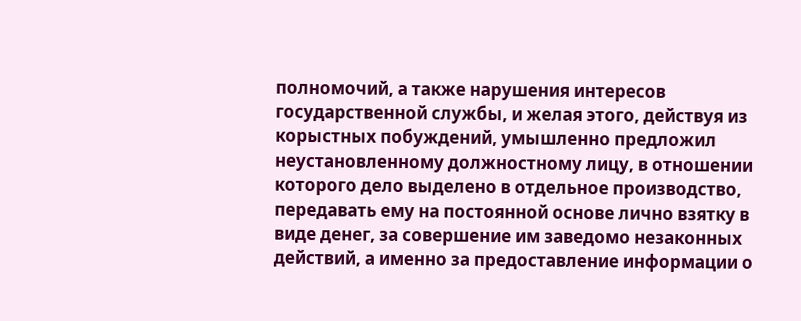полномочий, а также нарушения интересов государственной службы, и желая этого, действуя из корыстных побуждений, умышленно предложил неустановленному должностному лицу, в отношении которого дело выделено в отдельное производство, передавать ему на постоянной основе лично взятку в виде денег, за совершение им заведомо незаконных действий, а именно за предоставление информации о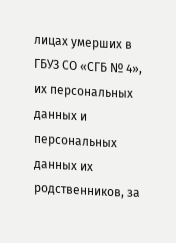лицах умерших в ГБУЗ СО «СГБ № 4», их персональных данных и персональных данных их родственников, за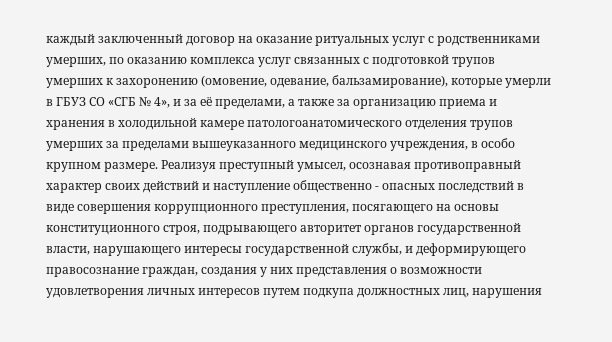каждый заключенный договор на оказание ритуальных услуг с родственниками умерших, по оказанию комплекса услуг связанных с подготовкой трупов умерших к захоронению (омовение, одевание, бальзамирование), которые умерли в ГБУЗ СО «СГБ № 4», и за её пределами, а также за организацию приема и хранения в холодильной камере патологоанатомического отделения трупов умерших за пределами вышеуказанного медицинского учреждения, в особо крупном размере. Реализуя преступный умысел, осознавая противоправный характер своих действий и наступление общественно - опасных последствий в виде совершения коррупционного преступления, посягающего на основы конституционного строя, подрывающего авторитет органов государственной власти, нарушающего интересы государственной службы, и деформирующего правосознание граждан, создания у них представления о возможности удовлетворения личных интересов путем подкупа должностных лиц, нарушения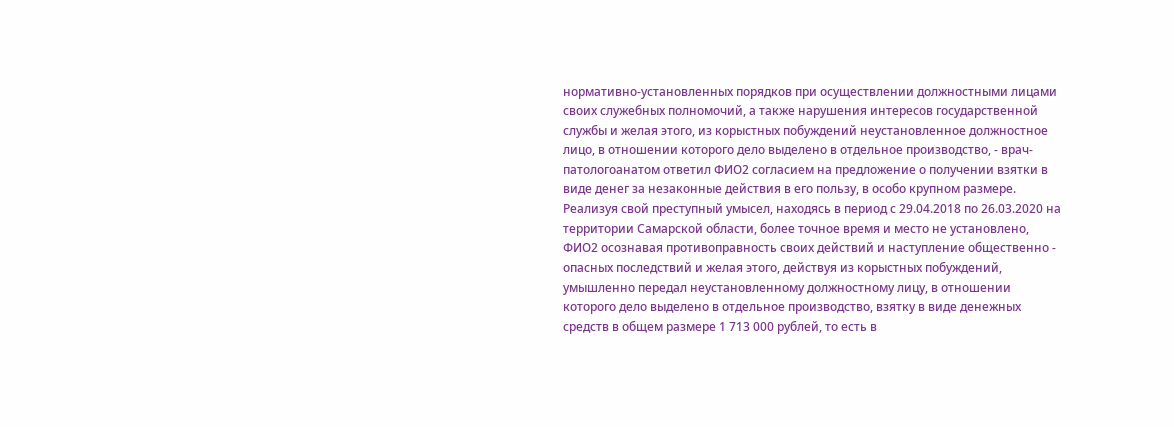нормативно-установленных порядков при осуществлении должностными лицами своих служебных полномочий, а также нарушения интересов государственной службы и желая этого, из корыстных побуждений неустановленное должностное лицо, в отношении которого дело выделено в отдельное производство, - врач-патологоанатом ответил ФИО2 согласием на предложение о получении взятки в виде денег за незаконные действия в его пользу, в особо крупном размере. Реализуя свой преступный умысел, находясь в период с 29.04.2018 по 26.03.2020 на территории Самарской области, более точное время и место не установлено, ФИО2 осознавая противоправность своих действий и наступление общественно - опасных последствий и желая этого, действуя из корыстных побуждений, умышленно передал неустановленному должностному лицу, в отношении которого дело выделено в отдельное производство, взятку в виде денежных средств в общем размере 1 713 000 рублей, то есть в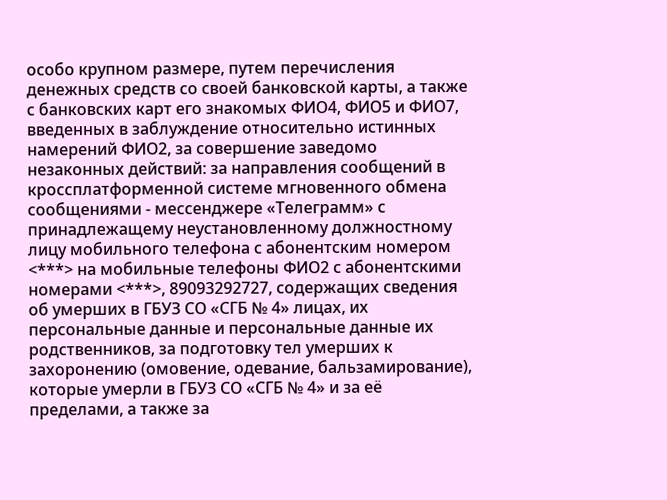особо крупном размере, путем перечисления денежных средств со своей банковской карты, а также с банковских карт его знакомых ФИО4, ФИО5 и ФИО7, введенных в заблуждение относительно истинных намерений ФИО2, за совершение заведомо незаконных действий: за направления сообщений в кроссплатформенной системе мгновенного обмена сообщениями - мессенджере «Телеграмм» с принадлежащему неустановленному должностному лицу мобильного телефона с абонентским номером <***> на мобильные телефоны ФИО2 с абонентскими номерами <***>, 89093292727, содержащих сведения об умерших в ГБУЗ СО «СГБ № 4» лицах, их персональные данные и персональные данные их родственников, за подготовку тел умерших к захоронению (омовение, одевание, бальзамирование), которые умерли в ГБУЗ СО «СГБ № 4» и за её пределами, а также за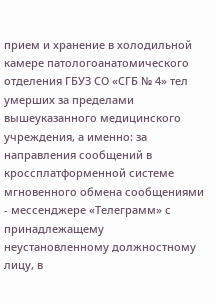прием и хранение в холодильной камере патологоанатомического отделения ГБУЗ СО «СГБ № 4» тел умерших за пределами вышеуказанного медицинского учреждения, а именно: за направления сообщений в кроссплатформенной системе мгновенного обмена сообщениями - мессенджере «Телеграмм» с принадлежащему неустановленному должностному лицу, в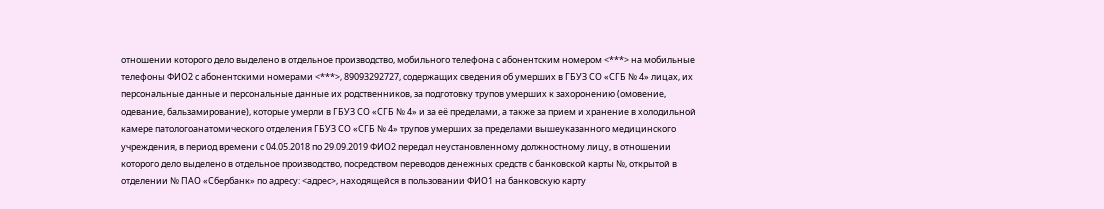отношении которого дело выделено в отдельное производство, мобильного телефона с абонентским номером <***> на мобильные телефоны ФИО2 с абонентскими номерами <***>, 89093292727, содержащих сведения об умерших в ГБУЗ СО «СГБ № 4» лицах, их персональные данные и персональные данные их родственников, за подготовку трупов умерших к захоронению (омовение, одевание, бальзамирование), которые умерли в ГБУЗ СО «СГБ № 4» и за её пределами, а также за прием и хранение в холодильной камере патологоанатомического отделения ГБУЗ СО «СГБ № 4» трупов умерших за пределами вышеуказанного медицинского учреждения, в период времени с 04.05.2018 по 29.09.2019 ФИО2 передал неустановленному должностному лицу, в отношении которого дело выделено в отдельное производство, посредством переводов денежных средств с банковской карты №, открытой в отделении № ПАО «Сбербанк» по адресу: <адрес>, находящейся в пользовании ФИО1 на банковскую карту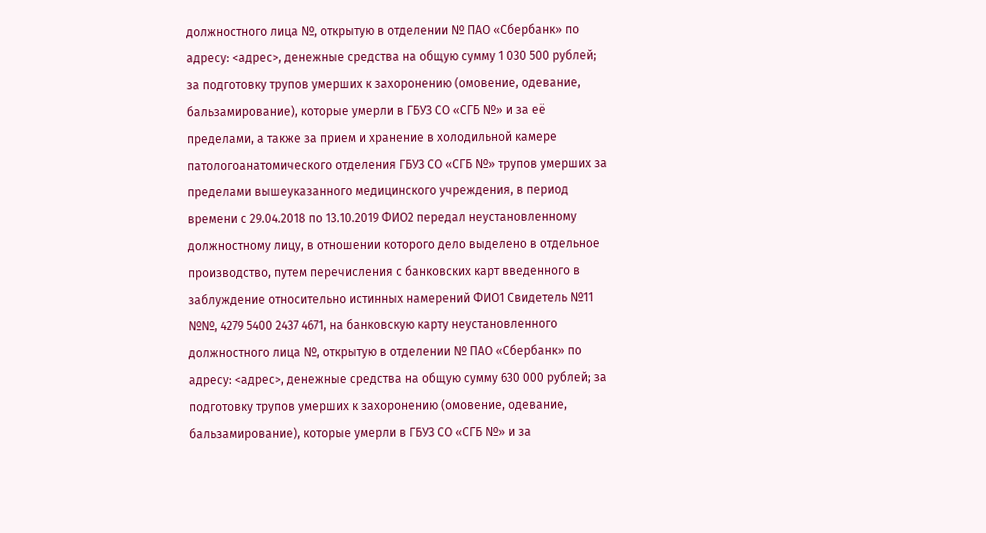должностного лица №, открытую в отделении № ПАО «Сбербанк» по адресу: <адрес>, денежные средства на общую сумму 1 030 500 рублей; за подготовку трупов умерших к захоронению (омовение, одевание, бальзамирование), которые умерли в ГБУЗ СО «СГБ №» и за её пределами, а также за прием и хранение в холодильной камере патологоанатомического отделения ГБУЗ СО «СГБ №» трупов умерших за пределами вышеуказанного медицинского учреждения, в период времени с 29.04.2018 по 13.10.2019 ФИО2 передал неустановленному должностному лицу, в отношении которого дело выделено в отдельное производство, путем перечисления с банковских карт введенного в заблуждение относительно истинных намерений ФИО1 Свидетель №11 №№, 4279 5400 2437 4671, на банковскую карту неустановленного должностного лица №, открытую в отделении № ПАО «Сбербанк» по адресу: <адрес>, денежные средства на общую сумму 630 000 рублей; за подготовку трупов умерших к захоронению (омовение, одевание, бальзамирование), которые умерли в ГБУЗ СО «СГБ №» и за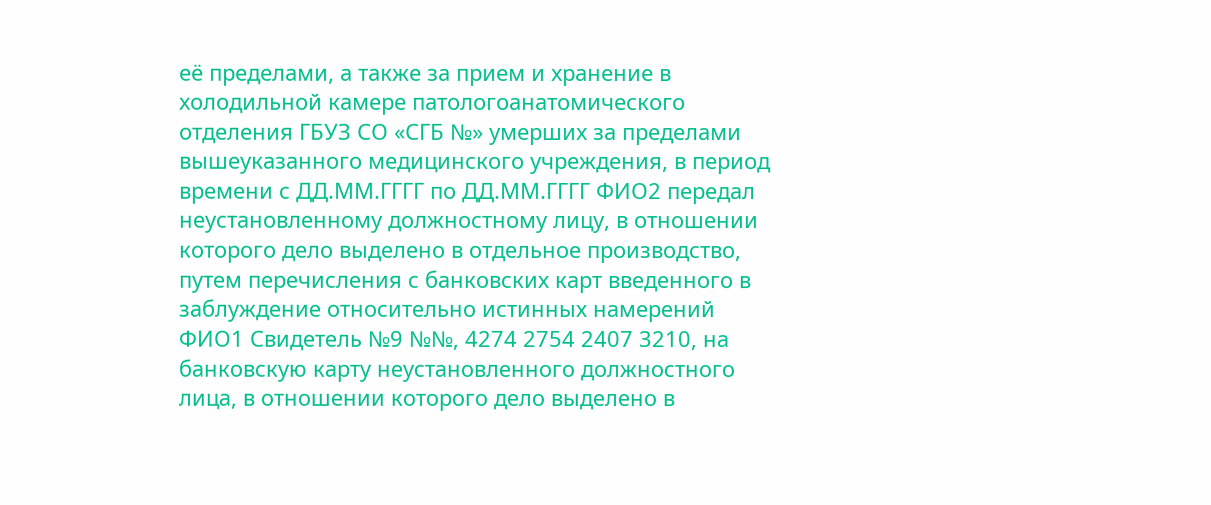её пределами, а также за прием и хранение в холодильной камере патологоанатомического отделения ГБУЗ СО «СГБ №» умерших за пределами вышеуказанного медицинского учреждения, в период времени с ДД.ММ.ГГГГ по ДД.ММ.ГГГГ ФИО2 передал неустановленному должностному лицу, в отношении которого дело выделено в отдельное производство, путем перечисления с банковских карт введенного в заблуждение относительно истинных намерений ФИО1 Свидетель №9 №№, 4274 2754 2407 3210, на банковскую карту неустановленного должностного лица, в отношении которого дело выделено в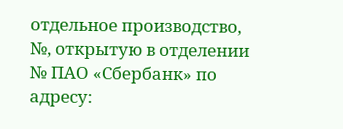отдельное производство, №, открытую в отделении № ПАО «Сбербанк» по адресу: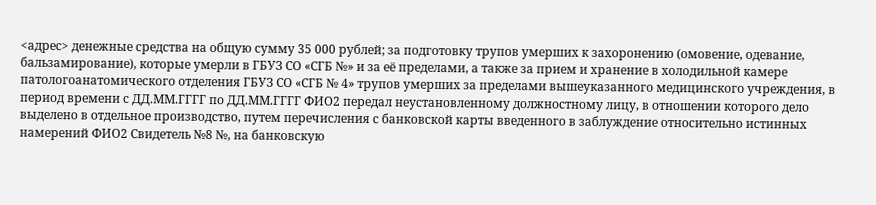<адрес> денежные средства на общую сумму 35 000 рублей; за подготовку трупов умерших к захоронению (омовение, одевание, бальзамирование), которые умерли в ГБУЗ СО «СГБ №» и за её пределами, а также за прием и хранение в холодильной камере патологоанатомического отделения ГБУЗ СО «СГБ № 4» трупов умерших за пределами вышеуказанного медицинского учреждения, в период времени с ДД.ММ.ГГГГ по ДД.ММ.ГГГГ ФИО2 передал неустановленному должностному лицу, в отношении которого дело выделено в отдельное производство, путем перечисления с банковской карты введенного в заблуждение относительно истинных намерений ФИО2 Свидетель №8 №, на банковскую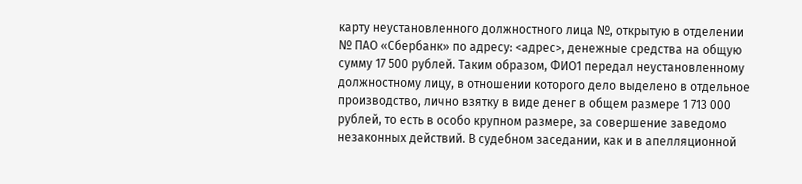карту неустановленного должностного лица №, открытую в отделении № ПАО «Сбербанк» по адресу: <адрес>, денежные средства на общую сумму 17 500 рублей. Таким образом, ФИО1 передал неустановленному должностному лицу, в отношении которого дело выделено в отдельное производство, лично взятку в виде денег в общем размере 1 713 000 рублей, то есть в особо крупном размере, за совершение заведомо незаконных действий. В судебном заседании, как и в апелляционной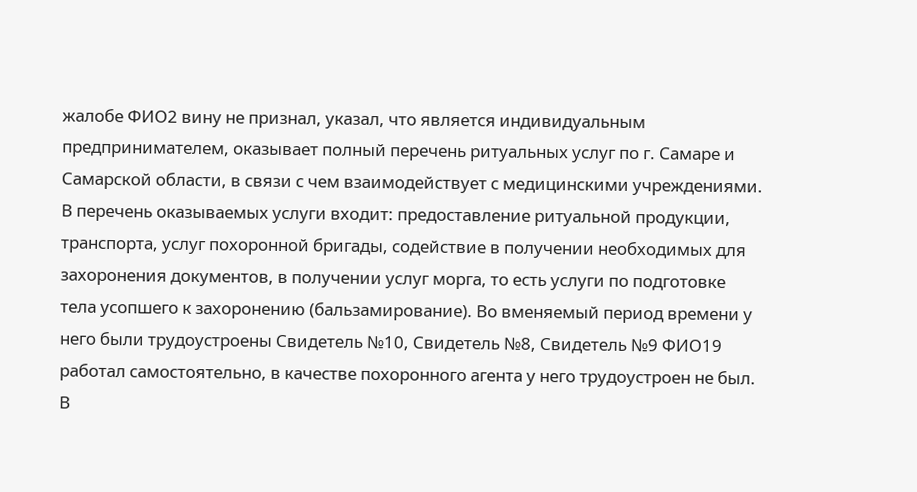жалобе ФИО2 вину не признал, указал, что является индивидуальным предпринимателем, оказывает полный перечень ритуальных услуг по г. Самаре и Самарской области, в связи с чем взаимодействует с медицинскими учреждениями. В перечень оказываемых услуги входит: предоставление ритуальной продукции, транспорта, услуг похоронной бригады, содействие в получении необходимых для захоронения документов, в получении услуг морга, то есть услуги по подготовке тела усопшего к захоронению (бальзамирование). Во вменяемый период времени у него были трудоустроены Свидетель №10, Свидетель №8, Свидетель №9 ФИО19 работал самостоятельно, в качестве похоронного агента у него трудоустроен не был. В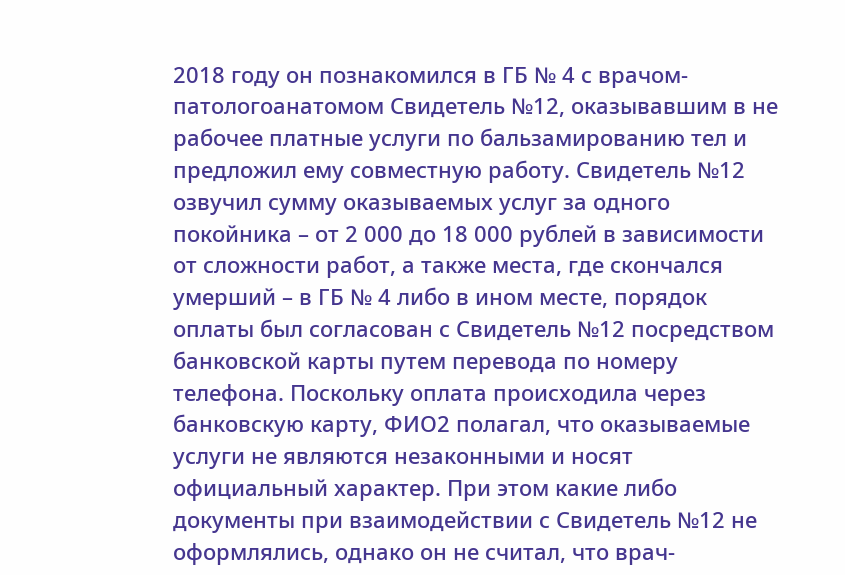2018 году он познакомился в ГБ № 4 с врачом-патологоанатомом Свидетель №12, оказывавшим в не рабочее платные услуги по бальзамированию тел и предложил ему совместную работу. Свидетель №12 озвучил сумму оказываемых услуг за одного покойника – от 2 000 до 18 000 рублей в зависимости от сложности работ, а также места, где скончался умерший – в ГБ № 4 либо в ином месте, порядок оплаты был согласован с Свидетель №12 посредством банковской карты путем перевода по номеру телефона. Поскольку оплата происходила через банковскую карту, ФИО2 полагал, что оказываемые услуги не являются незаконными и носят официальный характер. При этом какие либо документы при взаимодействии с Свидетель №12 не оформлялись, однако он не считал, что врач-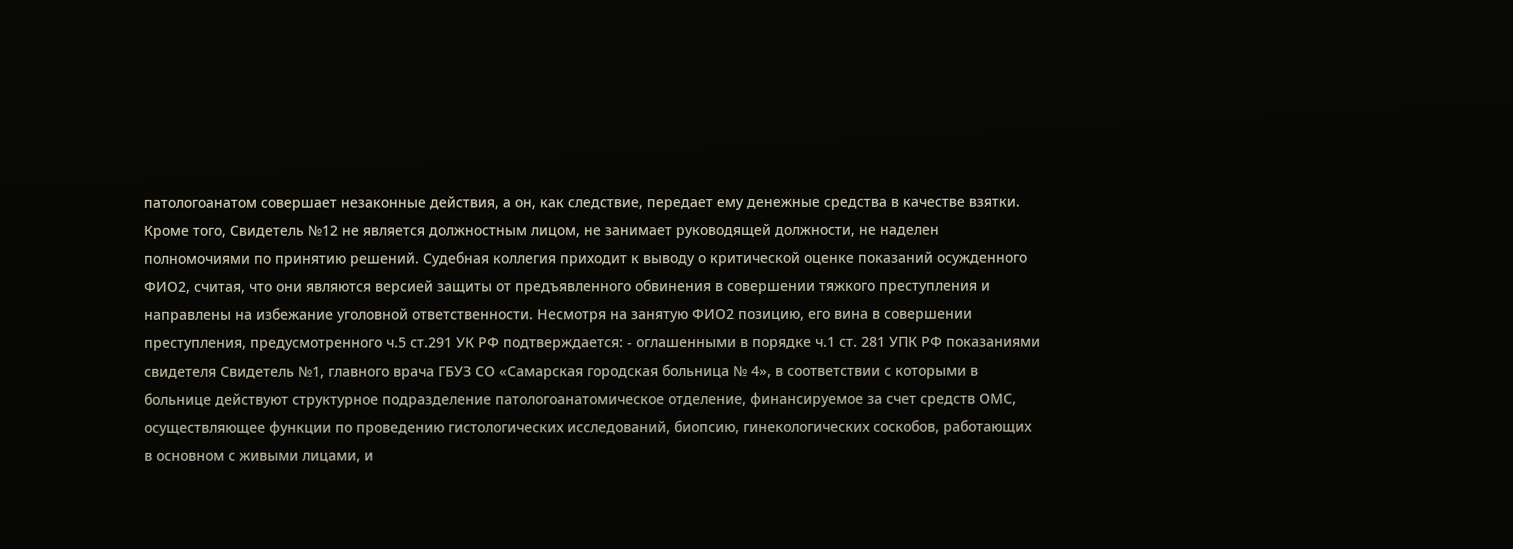патологоанатом совершает незаконные действия, а он, как следствие, передает ему денежные средства в качестве взятки. Кроме того, Свидетель №12 не является должностным лицом, не занимает руководящей должности, не наделен полномочиями по принятию решений. Судебная коллегия приходит к выводу о критической оценке показаний осужденного ФИО2, считая, что они являются версией защиты от предъявленного обвинения в совершении тяжкого преступления и направлены на избежание уголовной ответственности. Несмотря на занятую ФИО2 позицию, его вина в совершении преступления, предусмотренного ч.5 ст.291 УК РФ подтверждается: - оглашенными в порядке ч.1 ст. 281 УПК РФ показаниями свидетеля Свидетель №1, главного врача ГБУЗ СО «Самарская городская больница № 4», в соответствии с которыми в больнице действуют структурное подразделение патологоанатомическое отделение, финансируемое за счет средств ОМС, осуществляющее функции по проведению гистологических исследований, биопсию, гинекологических соскобов, работающих в основном с живыми лицами, и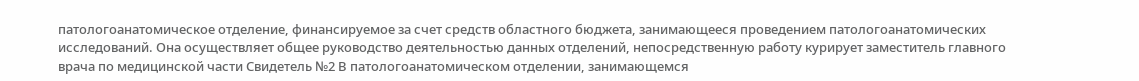патологоанатомическое отделение, финансируемое за счет средств областного бюджета, занимающееся проведением патологоанатомических исследований. Она осуществляет общее руководство деятельностью данных отделений, непосредственную работу курирует заместитель главного врача по медицинской части Свидетель №2 В патологоанатомическом отделении, занимающемся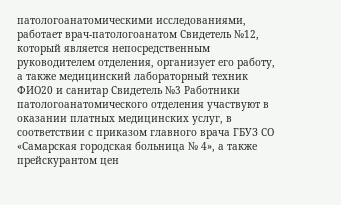патологоанатомическими исследованиями, работает врач-патологоанатом Свидетель №12, который является непосредственным руководителем отделения, организует его работу, а также медицинский лабораторный техник ФИО20 и санитар Свидетель №3 Работники патологоанатомического отделения участвуют в оказании платных медицинских услуг, в соответствии с приказом главного врача ГБУЗ СО «Самарская городская больница № 4», а также прейскурантом цен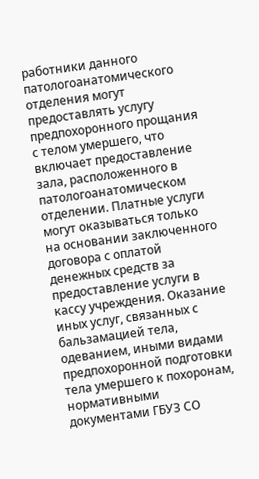работники данного патологоанатомического отделения могут предоставлять услугу предпохоронного прощания с телом умершего, что включает предоставление зала, расположенного в патологоанатомическом отделении. Платные услуги могут оказываться только на основании заключенного договора с оплатой денежных средств за предоставление услуги в кассу учреждения. Оказание иных услуг, связанных с бальзамацией тела, одеванием, иными видами предпохоронной подготовки тела умершего к похоронам, нормативными документами ГБУЗ СО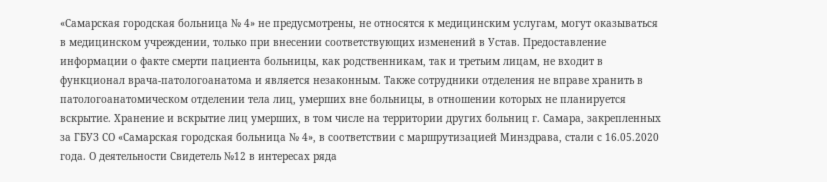«Самарская городская больница № 4» не предусмотрены, не относятся к медицинским услугам, могут оказываться в медицинском учреждении, только при внесении соответствующих изменений в Устав. Предоставление информации о факте смерти пациента больницы, как родственникам, так и третьим лицам, не входит в функционал врача-патологоанатома и является незаконным. Также сотрудники отделения не вправе хранить в патологоанатомическом отделении тела лиц, умерших вне больницы, в отношении которых не планируется вскрытие. Хранение и вскрытие лиц умерших, в том числе на территории других больниц г. Самара, закрепленных за ГБУЗ СО «Самарская городская больница № 4», в соответствии с маршрутизацией Минздрава, стали с 16.05.2020 года. О деятельности Свидетель №12 в интересах ряда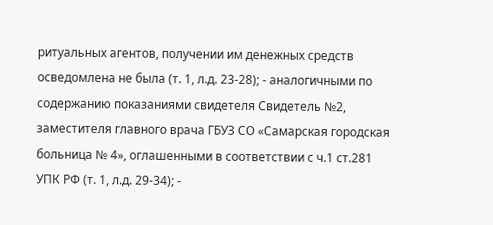ритуальных агентов, получении им денежных средств осведомлена не была (т. 1, л.д. 23-28); - аналогичными по содержанию показаниями свидетеля Свидетель №2, заместителя главного врача ГБУЗ СО «Самарская городская больница № 4», оглашенными в соответствии с ч.1 ст.281 УПК РФ (т. 1, л.д. 29-34); -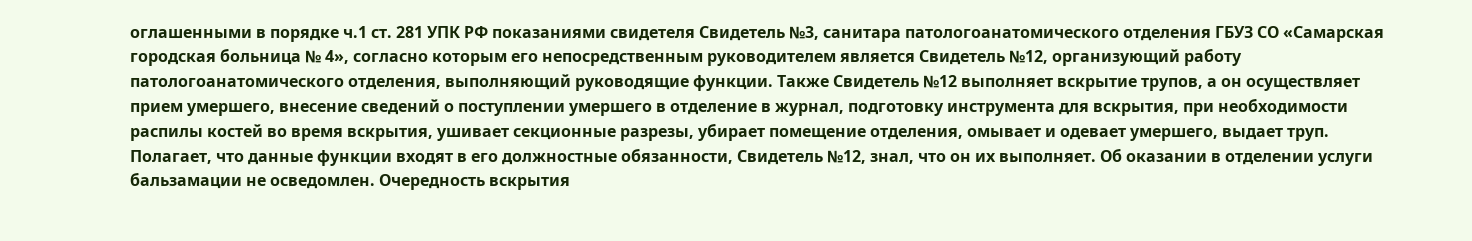оглашенными в порядке ч.1 ст. 281 УПК РФ показаниями свидетеля Свидетель №3, санитара патологоанатомического отделения ГБУЗ СО «Самарская городская больница № 4», согласно которым его непосредственным руководителем является Свидетель №12, организующий работу патологоанатомического отделения, выполняющий руководящие функции. Также Свидетель №12 выполняет вскрытие трупов, а он осуществляет прием умершего, внесение сведений о поступлении умершего в отделение в журнал, подготовку инструмента для вскрытия, при необходимости распилы костей во время вскрытия, ушивает секционные разрезы, убирает помещение отделения, омывает и одевает умершего, выдает труп. Полагает, что данные функции входят в его должностные обязанности, Свидетель №12, знал, что он их выполняет. Об оказании в отделении услуги бальзамации не осведомлен. Очередность вскрытия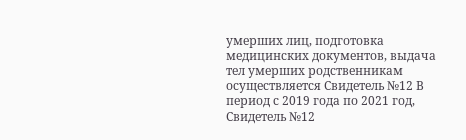умерших лиц, подготовка медицинских документов, выдача тел умерших родственникам осуществляется Свидетель №12 В период с 2019 года по 2021 год, Свидетель №12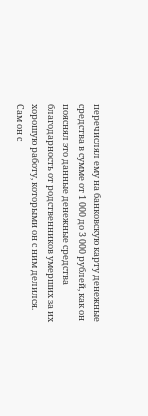перечислял ему на банковскую карту денежные средства в сумме от 1 000 до 3 000 рублей, как он пояснял это данные денежные средства благодарность от родственников умерших за их хорошую работу, которыми он с ним делился. Сам он с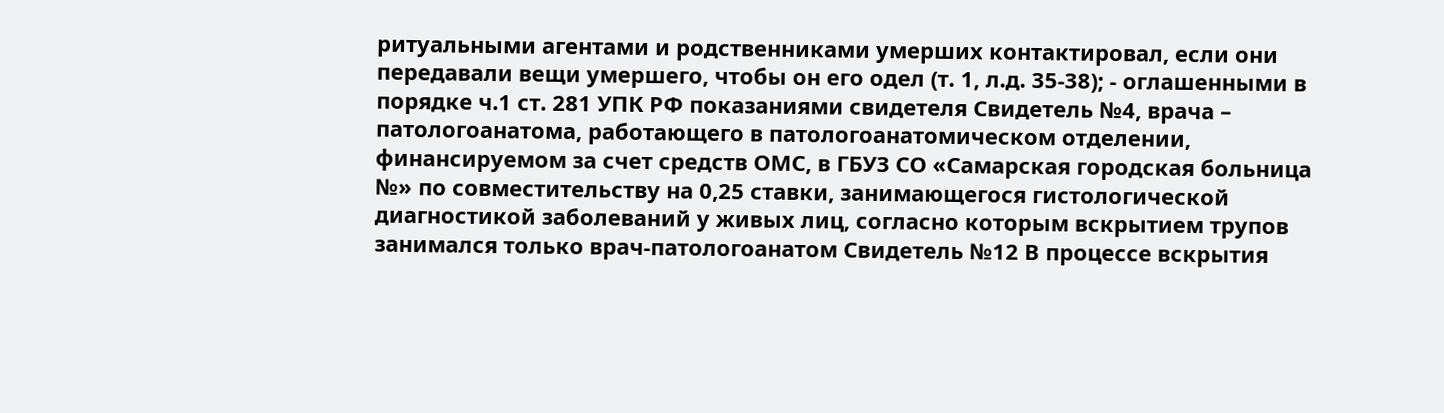ритуальными агентами и родственниками умерших контактировал, если они передавали вещи умершего, чтобы он его одел (т. 1, л.д. 35-38); - оглашенными в порядке ч.1 ст. 281 УПК РФ показаниями свидетеля Свидетель №4, врача – патологоанатома, работающего в патологоанатомическом отделении, финансируемом за счет средств ОМС, в ГБУЗ СО «Самарская городская больница №» по совместительству на 0,25 ставки, занимающегося гистологической диагностикой заболеваний у живых лиц, согласно которым вскрытием трупов занимался только врач-патологоанатом Свидетель №12 В процессе вскрытия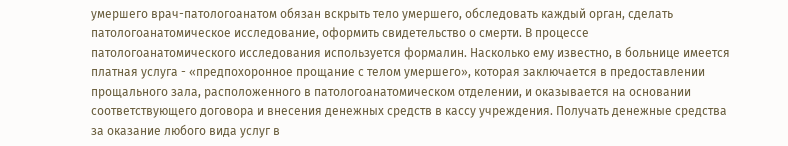умершего врач-патологоанатом обязан вскрыть тело умершего, обследовать каждый орган, сделать патологоанатомическое исследование, оформить свидетельство о смерти. В процессе патологоанатомического исследования используется формалин. Насколько ему известно, в больнице имеется платная услуга - «предпохоронное прощание с телом умершего», которая заключается в предоставлении прощального зала, расположенного в патологоанатомическом отделении, и оказывается на основании соответствующего договора и внесения денежных средств в кассу учреждения. Получать денежные средства за оказание любого вида услуг в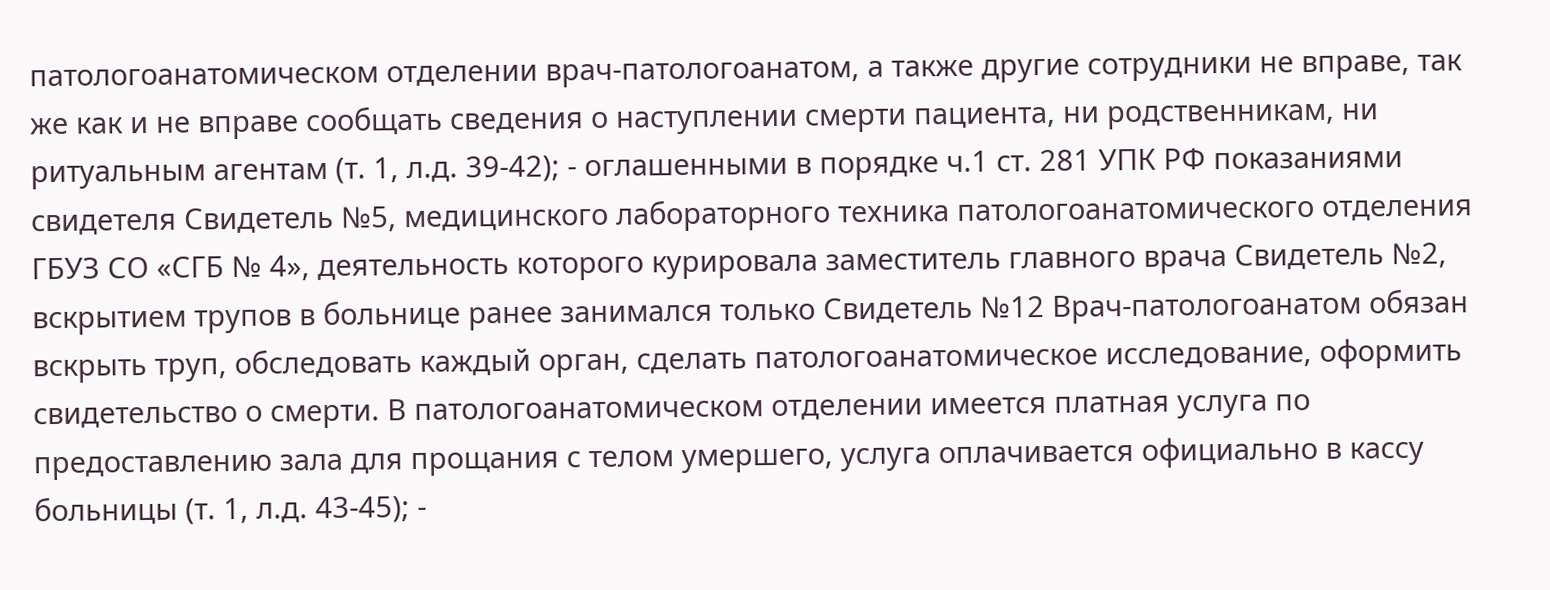патологоанатомическом отделении врач-патологоанатом, а также другие сотрудники не вправе, так же как и не вправе сообщать сведения о наступлении смерти пациента, ни родственникам, ни ритуальным агентам (т. 1, л.д. 39-42); - оглашенными в порядке ч.1 ст. 281 УПК РФ показаниями свидетеля Свидетель №5, медицинского лабораторного техника патологоанатомического отделения ГБУЗ СО «СГБ № 4», деятельность которого курировала заместитель главного врача Свидетель №2, вскрытием трупов в больнице ранее занимался только Свидетель №12 Врач-патологоанатом обязан вскрыть труп, обследовать каждый орган, сделать патологоанатомическое исследование, оформить свидетельство о смерти. В патологоанатомическом отделении имеется платная услуга по предоставлению зала для прощания с телом умершего, услуга оплачивается официально в кассу больницы (т. 1, л.д. 43-45); -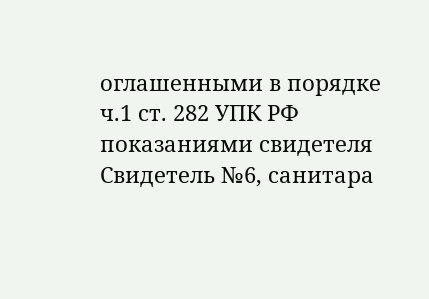оглашенными в порядке ч.1 ст. 282 УПК РФ показаниями свидетеля Свидетель №6, санитара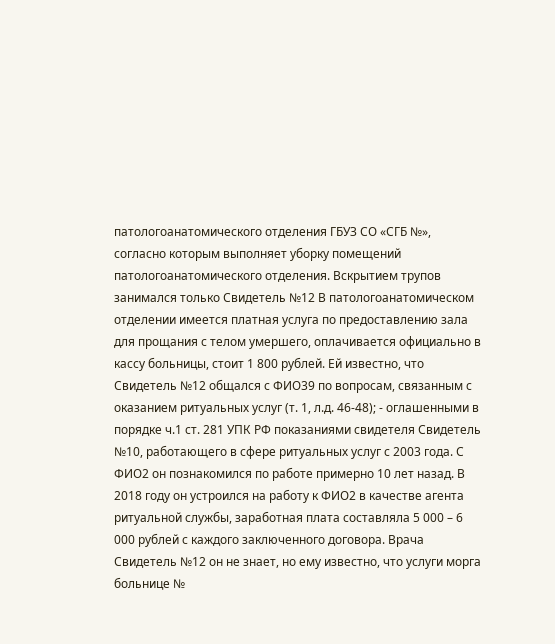патологоанатомического отделения ГБУЗ СО «СГБ №», согласно которым выполняет уборку помещений патологоанатомического отделения. Вскрытием трупов занимался только Свидетель №12 В патологоанатомическом отделении имеется платная услуга по предоставлению зала для прощания с телом умершего, оплачивается официально в кассу больницы, стоит 1 800 рублей. Ей известно, что Свидетель №12 общался с ФИО39 по вопросам, связанным с оказанием ритуальных услуг (т. 1, л.д. 46-48); - оглашенными в порядке ч.1 ст. 281 УПК РФ показаниями свидетеля Свидетель №10, работающего в сфере ритуальных услуг с 2003 года. С ФИО2 он познакомился по работе примерно 10 лет назад. В 2018 году он устроился на работу к ФИО2 в качестве агента ритуальной службы, заработная плата составляла 5 000 – 6 000 рублей с каждого заключенного договора. Врача Свидетель №12 он не знает, но ему известно, что услуги морга больнице №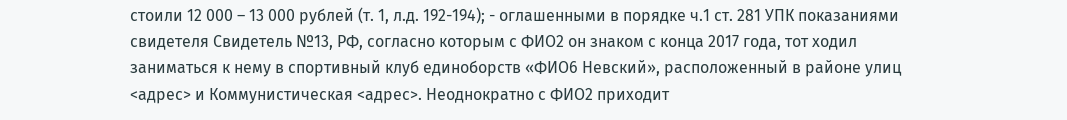стоили 12 000 – 13 000 рублей (т. 1, л.д. 192-194); - оглашенными в порядке ч.1 ст. 281 УПК показаниями свидетеля Свидетель №13, РФ, согласно которым с ФИО2 он знаком с конца 2017 года, тот ходил заниматься к нему в спортивный клуб единоборств «ФИО6 Невский», расположенный в районе улиц <адрес> и Коммунистическая <адрес>. Неоднократно с ФИО2 приходит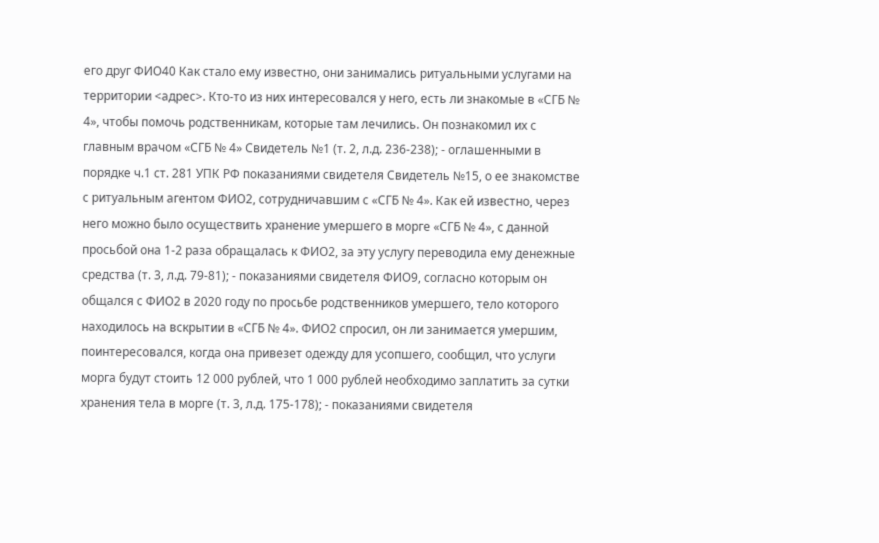его друг ФИО40 Как стало ему известно, они занимались ритуальными услугами на территории <адрес>. Кто-то из них интересовался у него, есть ли знакомые в «СГБ № 4», чтобы помочь родственникам, которые там лечились. Он познакомил их с главным врачом «СГБ № 4» Свидетель №1 (т. 2, л.д. 236-238); - оглашенными в порядке ч.1 ст. 281 УПК РФ показаниями свидетеля Свидетель №15, о ее знакомстве с ритуальным агентом ФИО2, сотрудничавшим с «СГБ № 4». Как ей известно, через него можно было осуществить хранение умершего в морге «СГБ № 4», с данной просьбой она 1-2 раза обращалась к ФИО2, за эту услугу переводила ему денежные средства (т. 3, л.д. 79-81); - показаниями свидетеля ФИО9, согласно которым он общался с ФИО2 в 2020 году по просьбе родственников умершего, тело которого находилось на вскрытии в «СГБ № 4». ФИО2 спросил, он ли занимается умершим, поинтересовался, когда она привезет одежду для усопшего, сообщил, что услуги морга будут стоить 12 000 рублей, что 1 000 рублей необходимо заплатить за сутки хранения тела в морге (т. 3, л.д. 175-178); - показаниями свидетеля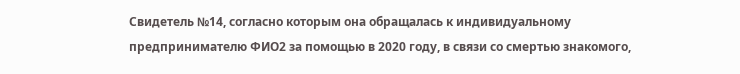Свидетель №14, согласно которым она обращалась к индивидуальному предпринимателю ФИО2 за помощью в 2020 году, в связи со смертью знакомого,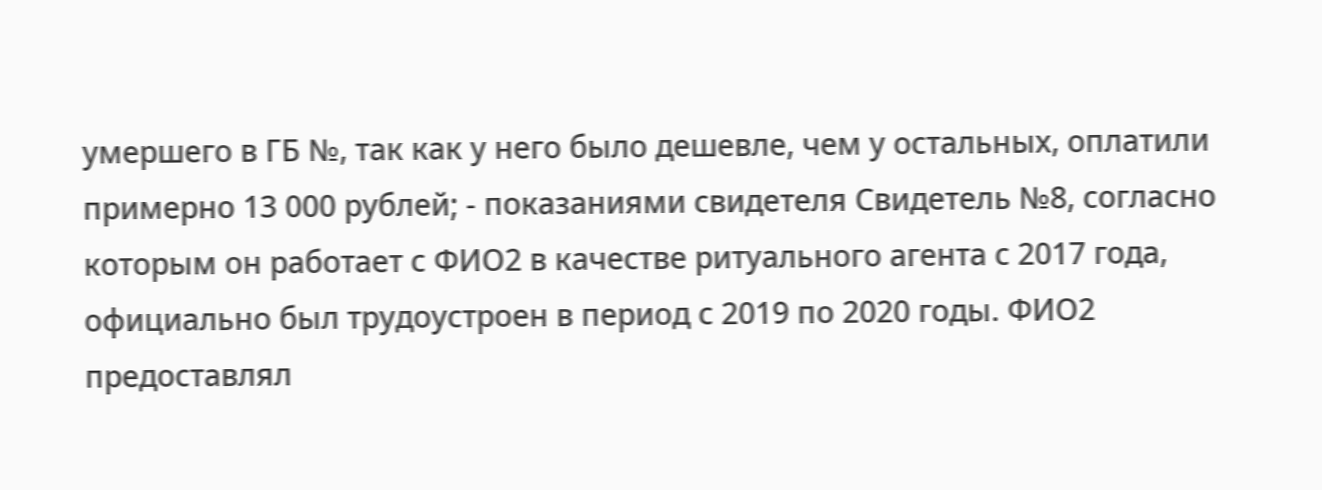умершего в ГБ №, так как у него было дешевле, чем у остальных, оплатили примерно 13 000 рублей; - показаниями свидетеля Свидетель №8, согласно которым он работает с ФИО2 в качестве ритуального агента с 2017 года, официально был трудоустроен в период с 2019 по 2020 годы. ФИО2 предоставлял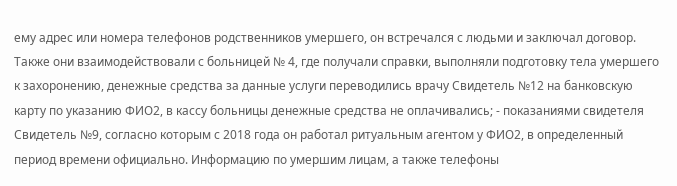ему адрес или номера телефонов родственников умершего, он встречался с людьми и заключал договор. Также они взаимодействовали с больницей № 4, где получали справки, выполняли подготовку тела умершего к захоронению, денежные средства за данные услуги переводились врачу Свидетель №12 на банковскую карту по указанию ФИО2, в кассу больницы денежные средства не оплачивались; - показаниями свидетеля Свидетель №9, согласно которым с 2018 года он работал ритуальным агентом у ФИО2, в определенный период времени официально. Информацию по умершим лицам, а также телефоны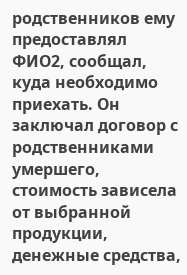родственников ему предоставлял ФИО2, сообщал, куда необходимо приехать. Он заключал договор с родственниками умершего, стоимость зависела от выбранной продукции, денежные средства,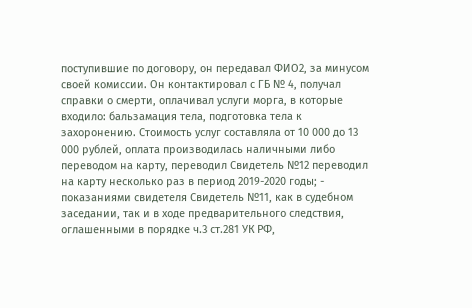поступившие по договору, он передавал ФИО2, за минусом своей комиссии. Он контактировал с ГБ № 4, получал справки о смерти, оплачивал услуги морга, в которые входило: бальзамация тела, подготовка тела к захоронению. Стоимость услуг составляла от 10 000 до 13 000 рублей, оплата производилась наличными либо переводом на карту, переводил Свидетель №12 переводил на карту несколько раз в период 2019-2020 годы; - показаниями свидетеля Свидетель №11, как в судебном заседании, так и в ходе предварительного следствия, оглашенными в порядке ч.3 ст.281 УК РФ,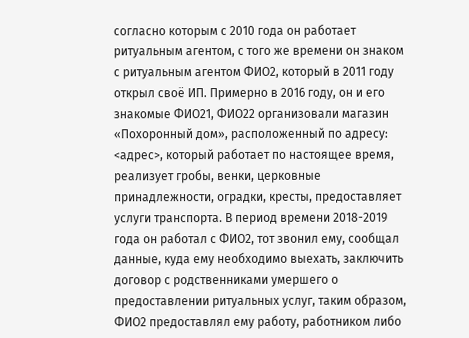согласно которым с 2010 года он работает ритуальным агентом, с того же времени он знаком с ритуальным агентом ФИО2, который в 2011 году открыл своё ИП. Примерно в 2016 году, он и его знакомые ФИО21, ФИО22 организовали магазин «Похоронный дом», расположенный по адресу: <адрес>, который работает по настоящее время, реализует гробы, венки, церковные принадлежности, оградки, кресты, предоставляет услуги транспорта. В период времени 2018-2019 года он работал с ФИО2, тот звонил ему, сообщал данные, куда ему необходимо выехать, заключить договор с родственниками умершего о предоставлении ритуальных услуг, таким образом, ФИО2 предоставлял ему работу, работником либо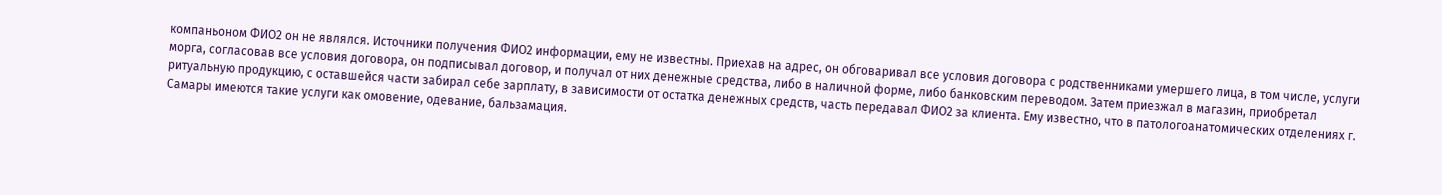компаньоном ФИО2 он не являлся. Источники получения ФИО2 информации, ему не известны. Приехав на адрес, он обговаривал все условия договора с родственниками умершего лица, в том числе, услуги морга, согласовав все условия договора, он подписывал договор, и получал от них денежные средства, либо в наличной форме, либо банковским переводом. Затем приезжал в магазин, приобретал ритуальную продукцию, с оставшейся части забирал себе зарплату, в зависимости от остатка денежных средств, часть передавал ФИО2 за клиента. Ему известно, что в патологоанатомических отделениях г. Самары имеются такие услуги как омовение, одевание, бальзамация.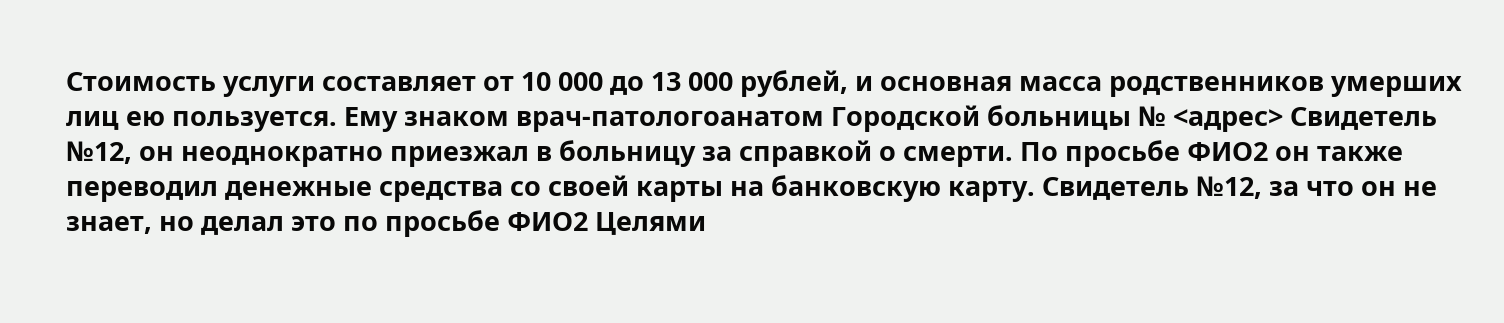Стоимость услуги составляет от 10 000 до 13 000 рублей, и основная масса родственников умерших лиц ею пользуется. Ему знаком врач-патологоанатом Городской больницы № <адрес> Свидетель №12, он неоднократно приезжал в больницу за справкой о смерти. По просьбе ФИО2 он также переводил денежные средства со своей карты на банковскую карту. Свидетель №12, за что он не знает, но делал это по просьбе ФИО2 Целями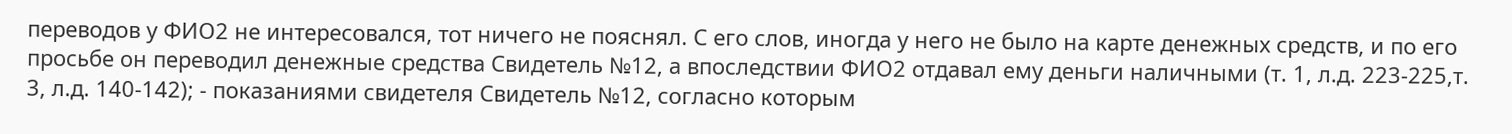переводов у ФИО2 не интересовался, тот ничего не пояснял. С его слов, иногда у него не было на карте денежных средств, и по его просьбе он переводил денежные средства Свидетель №12, а впоследствии ФИО2 отдавал ему деньги наличными (т. 1, л.д. 223-225,т. 3, л.д. 140-142); - показаниями свидетеля Свидетель №12, согласно которым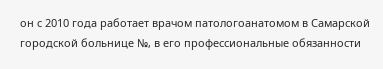он с 2010 года работает врачом патологоанатомом в Самарской городской больнице №, в его профессиональные обязанности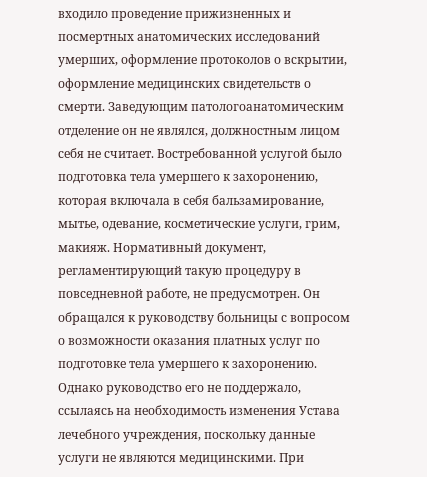входило проведение прижизненных и посмертных анатомических исследований умерших, оформление протоколов о вскрытии, оформление медицинских свидетельств о смерти. Заведующим патологоанатомическим отделение он не являлся, должностным лицом себя не считает. Востребованной услугой было подготовка тела умершего к захоронению, которая включала в себя бальзамирование, мытье, одевание, косметические услуги, грим, макияж. Нормативный документ, регламентирующий такую процедуру в повседневной работе, не предусмотрен. Он обращался к руководству больницы с вопросом о возможности оказания платных услуг по подготовке тела умершего к захоронению. Однако руководство его не поддержало, ссылаясь на необходимость изменения Устава лечебного учреждения, поскольку данные услуги не являются медицинскими. При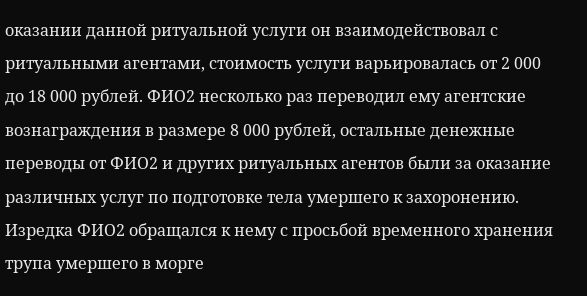оказании данной ритуальной услуги он взаимодействовал с ритуальными агентами, стоимость услуги варьировалась от 2 000 до 18 000 рублей. ФИО2 несколько раз переводил ему агентские вознаграждения в размере 8 000 рублей, остальные денежные переводы от ФИО2 и других ритуальных агентов были за оказание различных услуг по подготовке тела умершего к захоронению. Изредка ФИО2 обращался к нему с просьбой временного хранения трупа умершего в морге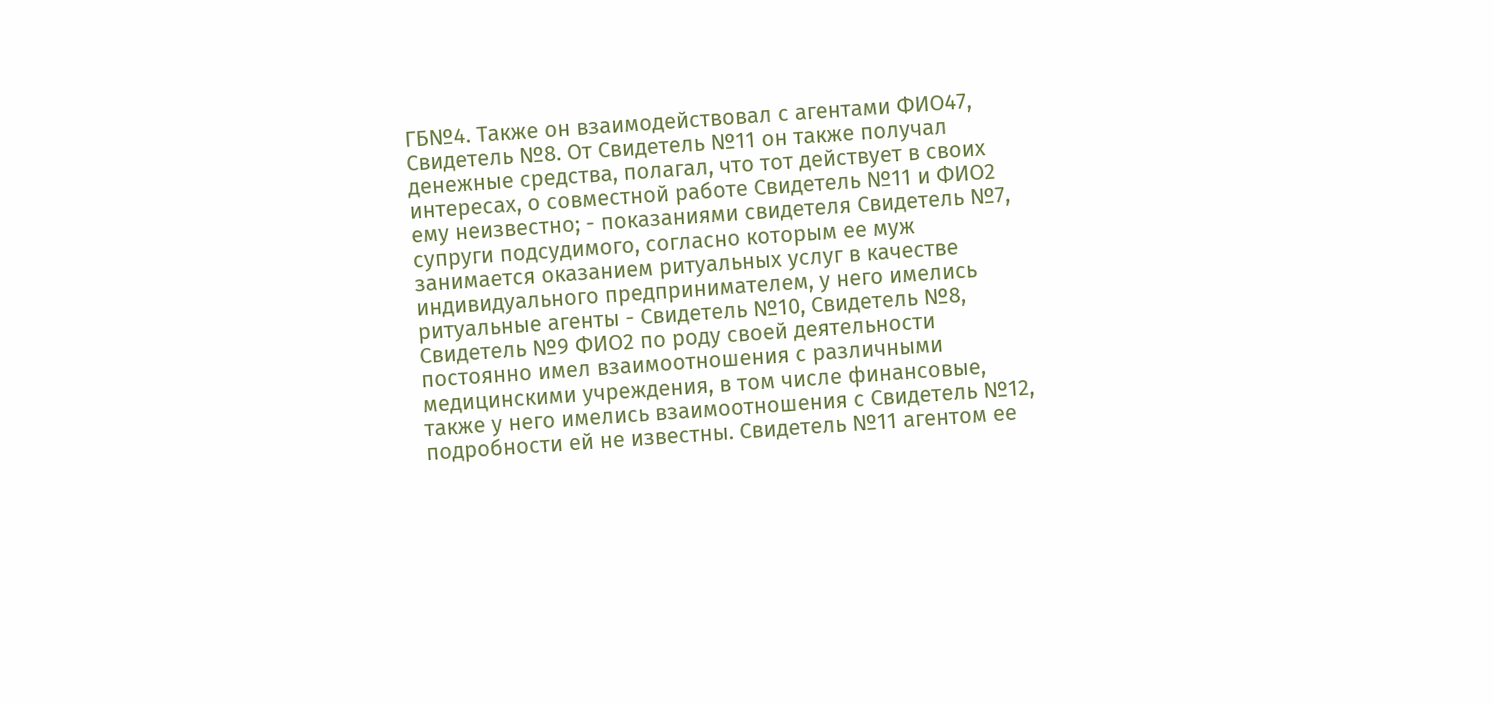ГБ№4. Также он взаимодействовал с агентами ФИО47, Свидетель №8. От Свидетель №11 он также получал денежные средства, полагал, что тот действует в своих интересах, о совместной работе Свидетель №11 и ФИО2 ему неизвестно; - показаниями свидетеля Свидетель №7, супруги подсудимого, согласно которым ее муж занимается оказанием ритуальных услуг в качестве индивидуального предпринимателем, у него имелись ритуальные агенты - Свидетель №10, Свидетель №8, Свидетель №9 ФИО2 по роду своей деятельности постоянно имел взаимоотношения с различными медицинскими учреждения, в том числе финансовые, также у него имелись взаимоотношения с Свидетель №12, подробности ей не известны. Свидетель №11 агентом ее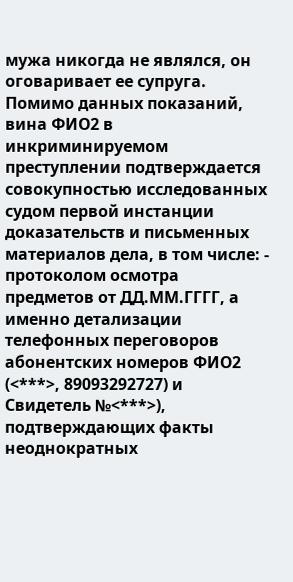мужа никогда не являлся, он оговаривает ее супруга. Помимо данных показаний, вина ФИО2 в инкриминируемом преступлении подтверждается совокупностью исследованных судом первой инстанции доказательств и письменных материалов дела, в том числе: - протоколом осмотра предметов от ДД.ММ.ГГГГ, а именно детализации телефонных переговоров абонентских номеров ФИО2 (<***>, 89093292727) и Свидетель №<***>), подтверждающих факты неоднократных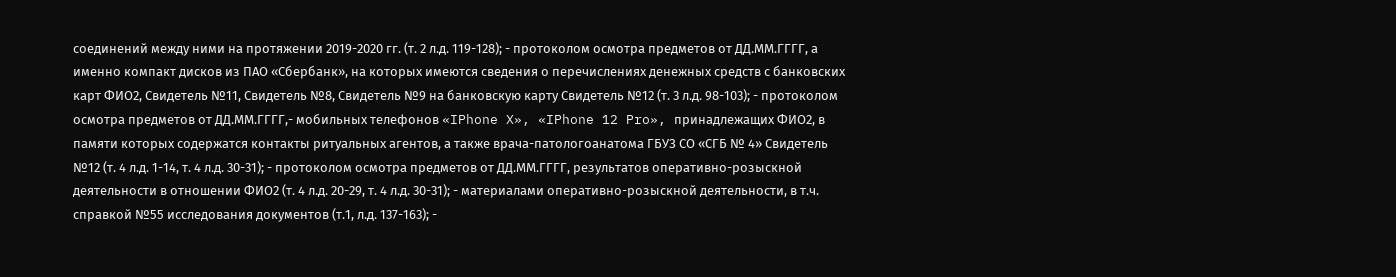соединений между ними на протяжении 2019-2020 гг. (т. 2 л.д. 119-128); - протоколом осмотра предметов от ДД.ММ.ГГГГ, а именно компакт дисков из ПАО «Сбербанк», на которых имеются сведения о перечислениях денежных средств с банковских карт ФИО2, Свидетель №11, Свидетель №8, Свидетель №9 на банковскую карту Свидетель №12 (т. 3 л.д. 98-103); - протоколом осмотра предметов от ДД.ММ.ГГГГ,- мобильных телефонов «IPhone X», «IPhone 12 Pro», принадлежащих ФИО2, в памяти которых содержатся контакты ритуальных агентов, а также врача-патологоанатома ГБУЗ СО «СГБ № 4» Свидетель №12 (т. 4 л.д. 1-14, т. 4 л.д. 30-31); - протоколом осмотра предметов от ДД.ММ.ГГГГ, результатов оперативно-розыскной деятельности в отношении ФИО2 (т. 4 л.д. 20-29, т. 4 л.д. 30-31); - материалами оперативно-розыскной деятельности, в т.ч. справкой №55 исследования документов (т.1, л.д. 137-163); -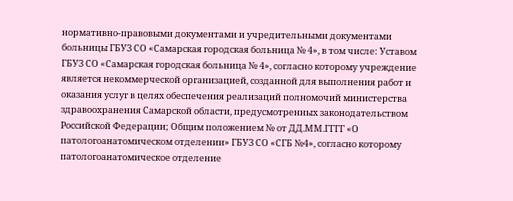нормативно-правовыми документами и учредительными документами больницы ГБУЗ СО «Самарская городская больница № 4», в том числе: Уставом ГБУЗ СО «Самарская городская больница № 4», согласно которому учреждение является некоммерческой организацией, созданной для выполнения работ и оказания услуг в целях обеспечения реализаций полномочий министерства здравоохранения Самарской области, предусмотренных законодательством Российской Федерации; Общим положением № от ДД.ММ.ГГГГ «О патологоанатомическом отделении» ГБУЗ СО «СГБ №4», согласно которому патологоанатомическое отделение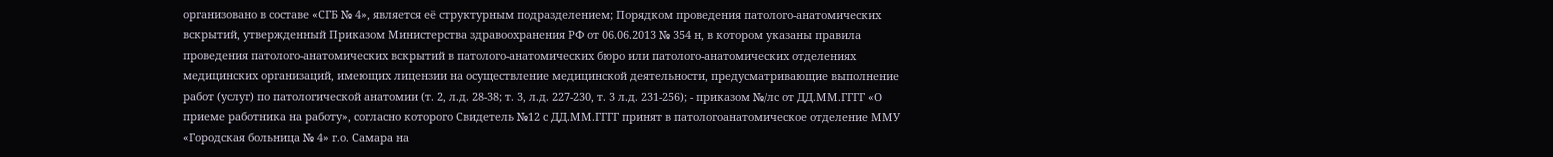организовано в составе «СГБ № 4», является её структурным подразделением; Порядком проведения патолого-анатомических вскрытий, утвержденный Приказом Министерства здравоохранения РФ от 06.06.2013 № 354 н, в котором указаны правила проведения патолого-анатомических вскрытий в патолого-анатомических бюро или патолого-анатомических отделениях медицинских организаций, имеющих лицензии на осуществление медицинской деятельности, предусматривающие выполнение работ (услуг) по патологической анатомии (т. 2, л.д. 28-38; т. 3, л.д. 227-230, т. 3 л.д. 231-256); - приказом №/лс от ДД.ММ.ГГГГ «О приеме работника на работу», согласно которого Свидетель №12 с ДД.ММ.ГГГГ принят в патологоанатомическое отделение ММУ «Городская больница № 4» г.о. Самара на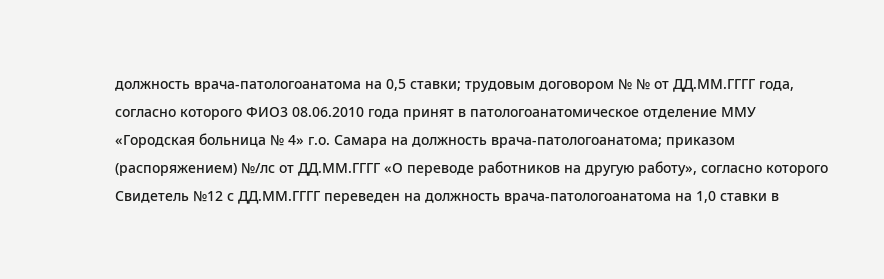должность врача-патологоанатома на 0,5 ставки; трудовым договором № № от ДД.ММ.ГГГГ года, согласно которого ФИО3 08.06.2010 года принят в патологоанатомическое отделение ММУ «Городская больница № 4» г.о. Самара на должность врача-патологоанатома; приказом (распоряжением) №/лс от ДД.ММ.ГГГГ «О переводе работников на другую работу», согласно которого Свидетель №12 с ДД.ММ.ГГГГ переведен на должность врача-патологоанатома на 1,0 ставки в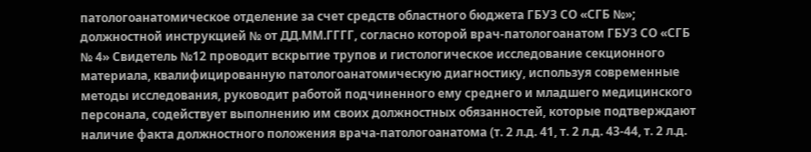патологоанатомическое отделение за счет средств областного бюджета ГБУЗ СО «СГБ №»; должностной инструкцией № от ДД.ММ.ГГГГ, согласно которой врач-патологоанатом ГБУЗ СО «СГБ № 4» Свидетель №12 проводит вскрытие трупов и гистологическое исследование секционного материала, квалифицированную патологоанатомическую диагностику, используя современные методы исследования, руководит работой подчиненного ему среднего и младшего медицинского персонала, содействует выполнению им своих должностных обязанностей, которые подтверждают наличие факта должностного положения врача-патологоанатома (т. 2 л.д. 41, т. 2 л.д. 43-44, т. 2 л.д.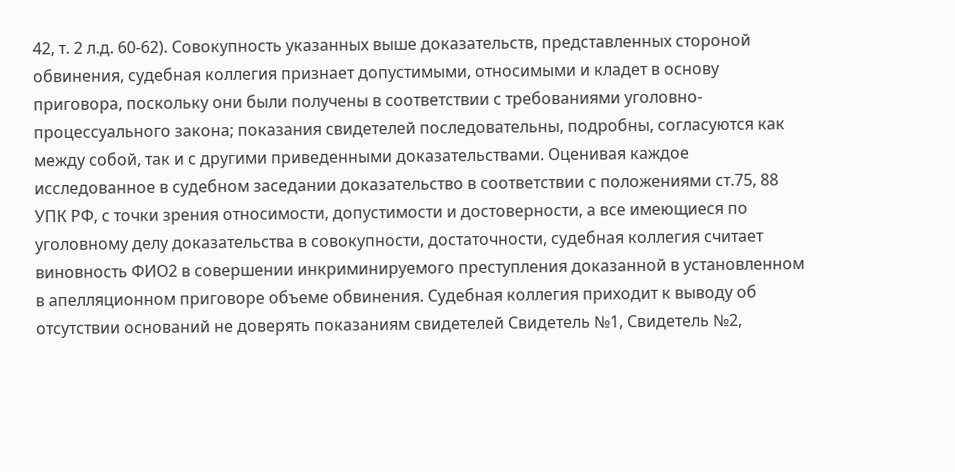42, т. 2 л.д. 60-62). Совокупность указанных выше доказательств, представленных стороной обвинения, судебная коллегия признает допустимыми, относимыми и кладет в основу приговора, поскольку они были получены в соответствии с требованиями уголовно-процессуального закона; показания свидетелей последовательны, подробны, согласуются как между собой, так и с другими приведенными доказательствами. Оценивая каждое исследованное в судебном заседании доказательство в соответствии с положениями ст.75, 88 УПК РФ, с точки зрения относимости, допустимости и достоверности, а все имеющиеся по уголовному делу доказательства в совокупности, достаточности, судебная коллегия считает виновность ФИО2 в совершении инкриминируемого преступления доказанной в установленном в апелляционном приговоре объеме обвинения. Судебная коллегия приходит к выводу об отсутствии оснований не доверять показаниям свидетелей Свидетель №1, Свидетель №2,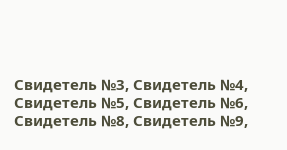Свидетель №3, Свидетель №4, Свидетель №5, Свидетель №6, Свидетель №8, Свидетель №9,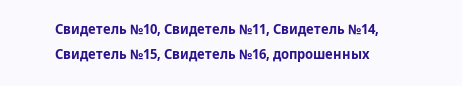Свидетель №10, Свидетель №11, Свидетель №14, Свидетель №15, Свидетель №16, допрошенных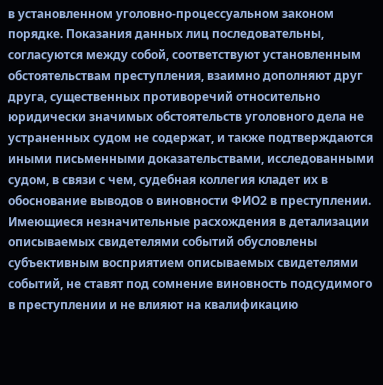в установленном уголовно-процессуальном законом порядке. Показания данных лиц последовательны, согласуются между собой, соответствуют установленным обстоятельствам преступления, взаимно дополняют друг друга, существенных противоречий относительно юридически значимых обстоятельств уголовного дела не устраненных судом не содержат, и также подтверждаются иными письменными доказательствами, исследованными судом, в связи с чем, судебная коллегия кладет их в обоснование выводов о виновности ФИО2 в преступлении. Имеющиеся незначительные расхождения в детализации описываемых свидетелями событий обусловлены субъективным восприятием описываемых свидетелями событий, не ставят под сомнение виновность подсудимого в преступлении и не влияют на квалификацию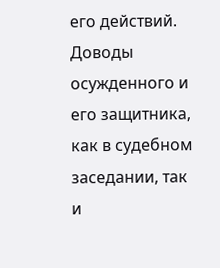его действий. Доводы осужденного и его защитника, как в судебном заседании, так и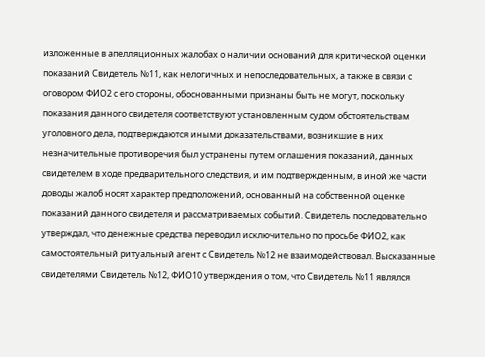изложенные в апелляционных жалобах о наличии оснований для критической оценки показаний Свидетель №11, как нелогичных и непоследовательных, а также в связи с оговором ФИО2 с его стороны, обоснованными признаны быть не могут, поскольку показания данного свидетеля соответствуют установленным судом обстоятельствам уголовного дела, подтверждаются иными доказательствами, возникшие в них незначительные противоречия был устранены путем оглашения показаний, данных свидетелем в ходе предварительного следствия, и им подтвержденным, в иной же части доводы жалоб носят характер предположений, основанный на собственной оценке показаний данного свидетеля и рассматриваемых событий. Свидетель последовательно утверждал, что денежные средства переводил исключительно по просьбе ФИО2, как самостоятельный ритуальный агент с Свидетель №12 не взаимодействовал. Высказанные свидетелями Свидетель №12, ФИО10 утверждения о том, что Свидетель №11 являлся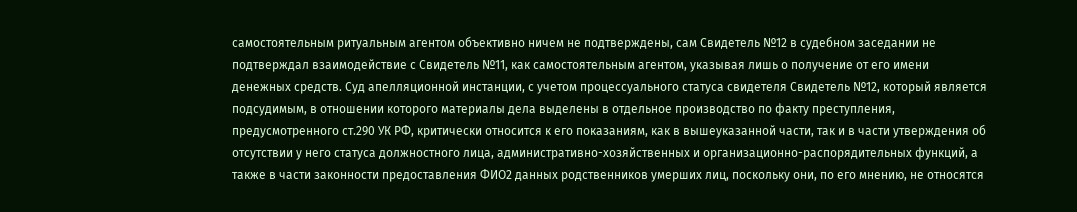самостоятельным ритуальным агентом объективно ничем не подтверждены, сам Свидетель №12 в судебном заседании не подтверждал взаимодействие с Свидетель №11, как самостоятельным агентом, указывая лишь о получение от его имени денежных средств. Суд апелляционной инстанции, с учетом процессуального статуса свидетеля Свидетель №12, который является подсудимым, в отношении которого материалы дела выделены в отдельное производство по факту преступления, предусмотренного ст.290 УК РФ, критически относится к его показаниям, как в вышеуказанной части, так и в части утверждения об отсутствии у него статуса должностного лица, административно-хозяйственных и организационно-распорядительных функций, а также в части законности предоставления ФИО2 данных родственников умерших лиц, поскольку они, по его мнению, не относятся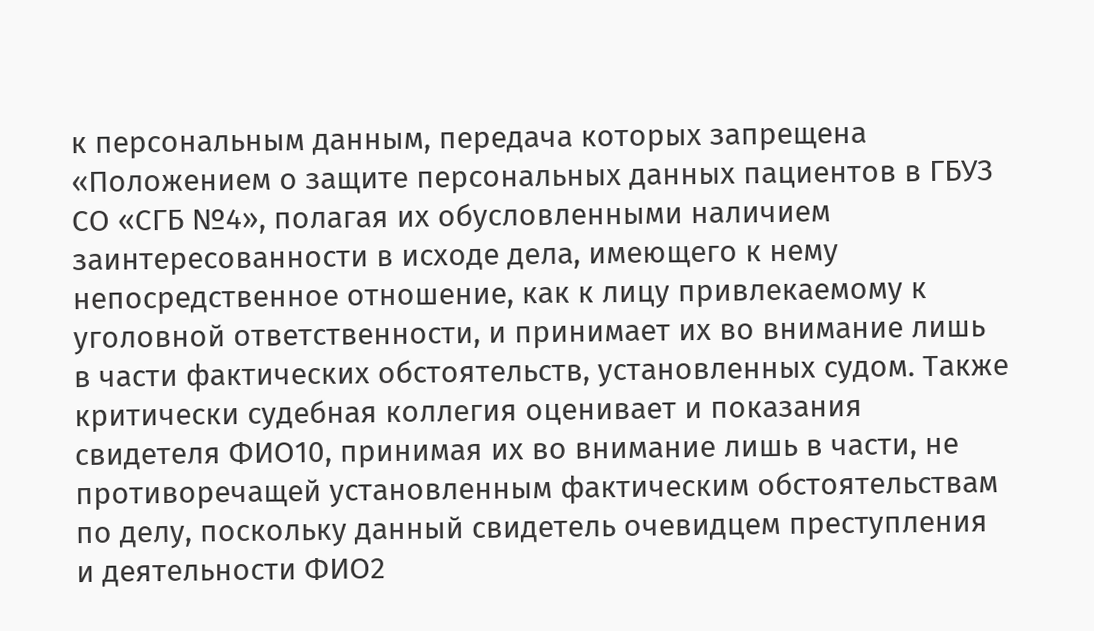к персональным данным, передача которых запрещена «Положением о защите персональных данных пациентов в ГБУЗ СО «СГБ №4», полагая их обусловленными наличием заинтересованности в исходе дела, имеющего к нему непосредственное отношение, как к лицу привлекаемому к уголовной ответственности, и принимает их во внимание лишь в части фактических обстоятельств, установленных судом. Также критически судебная коллегия оценивает и показания свидетеля ФИО10, принимая их во внимание лишь в части, не противоречащей установленным фактическим обстоятельствам по делу, поскольку данный свидетель очевидцем преступления и деятельности ФИО2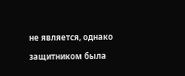не является, однако защитником была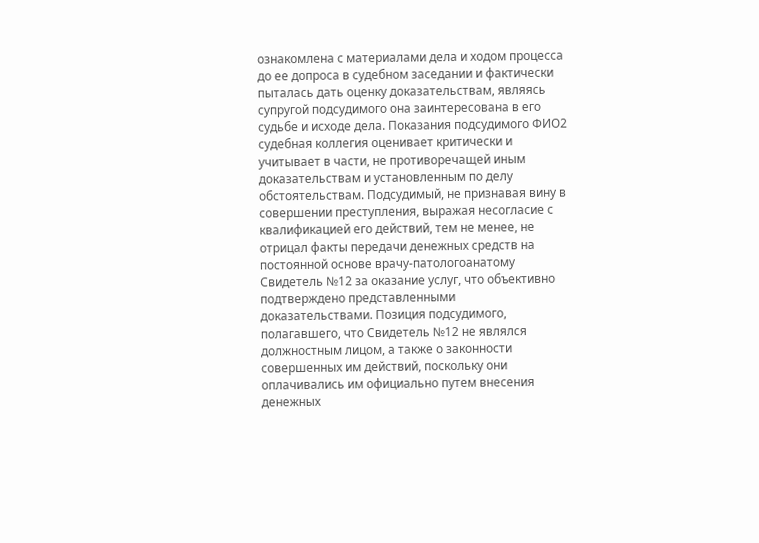ознакомлена с материалами дела и ходом процесса до ее допроса в судебном заседании и фактически пыталась дать оценку доказательствам, являясь супругой подсудимого она заинтересована в его судьбе и исходе дела. Показания подсудимого ФИО2 судебная коллегия оценивает критически и учитывает в части, не противоречащей иным доказательствам и установленным по делу обстоятельствам. Подсудимый, не признавая вину в совершении преступления, выражая несогласие с квалификацией его действий, тем не менее, не отрицал факты передачи денежных средств на постоянной основе врачу-патологоанатому Свидетель №12 за оказание услуг, что объективно подтверждено представленными доказательствами. Позиция подсудимого, полагавшего, что Свидетель №12 не являлся должностным лицом, а также о законности совершенных им действий, поскольку они оплачивались им официально путем внесения денежных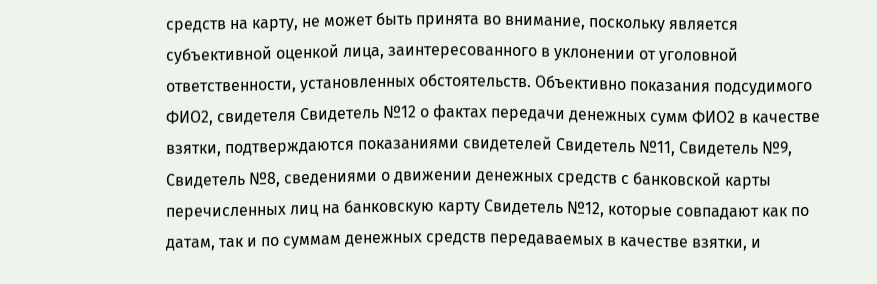средств на карту, не может быть принята во внимание, поскольку является субъективной оценкой лица, заинтересованного в уклонении от уголовной ответственности, установленных обстоятельств. Объективно показания подсудимого ФИО2, свидетеля Свидетель №12 о фактах передачи денежных сумм ФИО2 в качестве взятки, подтверждаются показаниями свидетелей Свидетель №11, Свидетель №9, Свидетель №8, сведениями о движении денежных средств с банковской карты перечисленных лиц на банковскую карту Свидетель №12, которые совпадают как по датам, так и по суммам денежных средств передаваемых в качестве взятки, и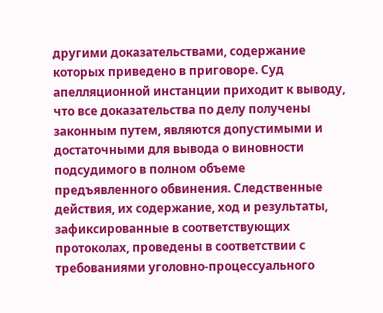другими доказательствами, содержание которых приведено в приговоре. Суд апелляционной инстанции приходит к выводу, что все доказательства по делу получены законным путем, являются допустимыми и достаточными для вывода о виновности подсудимого в полном объеме предъявленного обвинения. Следственные действия, их содержание, ход и результаты, зафиксированные в соответствующих протоколах, проведены в соответствии с требованиями уголовно-процессуального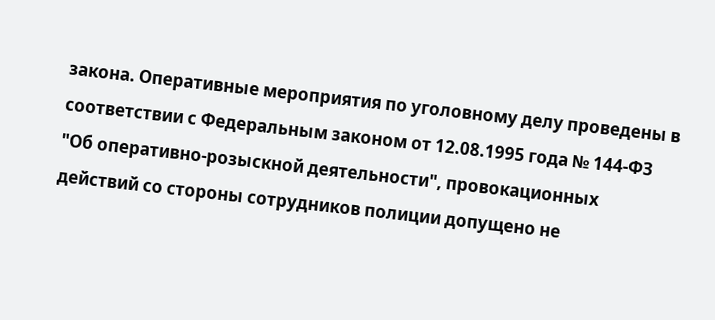закона. Оперативные мероприятия по уголовному делу проведены в соответствии с Федеральным законом от 12.08.1995 года № 144-ФЗ "Об оперативно-розыскной деятельности", провокационных действий со стороны сотрудников полиции допущено не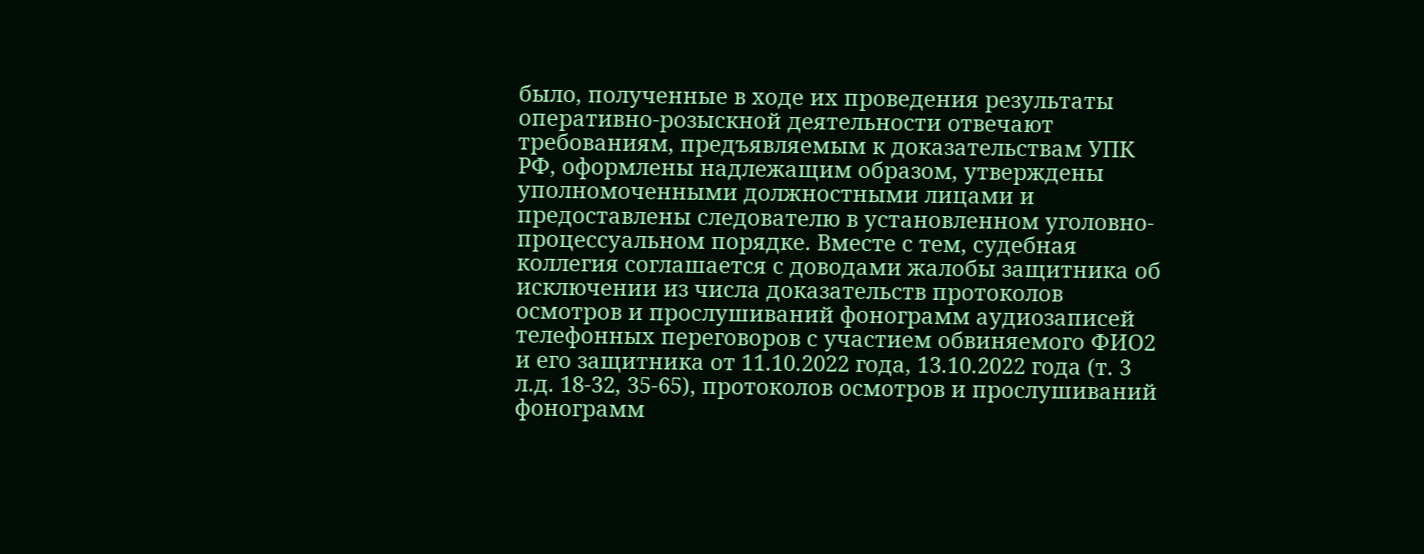было, полученные в ходе их проведения результаты оперативно-розыскной деятельности отвечают требованиям, предъявляемым к доказательствам УПК РФ, оформлены надлежащим образом, утверждены уполномоченными должностными лицами и предоставлены следователю в установленном уголовно-процессуальном порядке. Вместе с тем, судебная коллегия соглашается с доводами жалобы защитника об исключении из числа доказательств протоколов осмотров и прослушиваний фонограмм аудиозаписей телефонных переговоров с участием обвиняемого ФИО2 и его защитника от 11.10.2022 года, 13.10.2022 года (т. 3 л.д. 18-32, 35-65), протоколов осмотров и прослушиваний фонограмм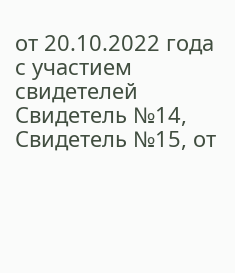от 20.10.2022 года с участием свидетелей Свидетель №14, Свидетель №15, от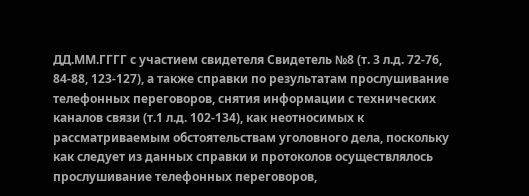ДД.ММ.ГГГГ с участием свидетеля Свидетель №8 (т. 3 л.д. 72-76, 84-88, 123-127), а также справки по результатам прослушивание телефонных переговоров, снятия информации с технических каналов связи (т.1 л.д. 102-134), как неотносимых к рассматриваемым обстоятельствам уголовного дела, поскольку как следует из данных справки и протоколов осуществлялось прослушивание телефонных переговоров,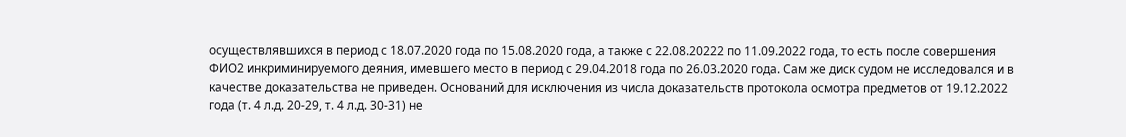осуществлявшихся в период с 18.07.2020 года по 15.08.2020 года, а также с 22.08.20222 по 11.09.2022 года, то есть после совершения ФИО2 инкриминируемого деяния, имевшего место в период с 29.04.2018 года по 26.03.2020 года. Сам же диск судом не исследовался и в качестве доказательства не приведен. Оснований для исключения из числа доказательств протокола осмотра предметов от 19.12.2022 года (т. 4 л.д. 20-29, т. 4 л.д. 30-31) не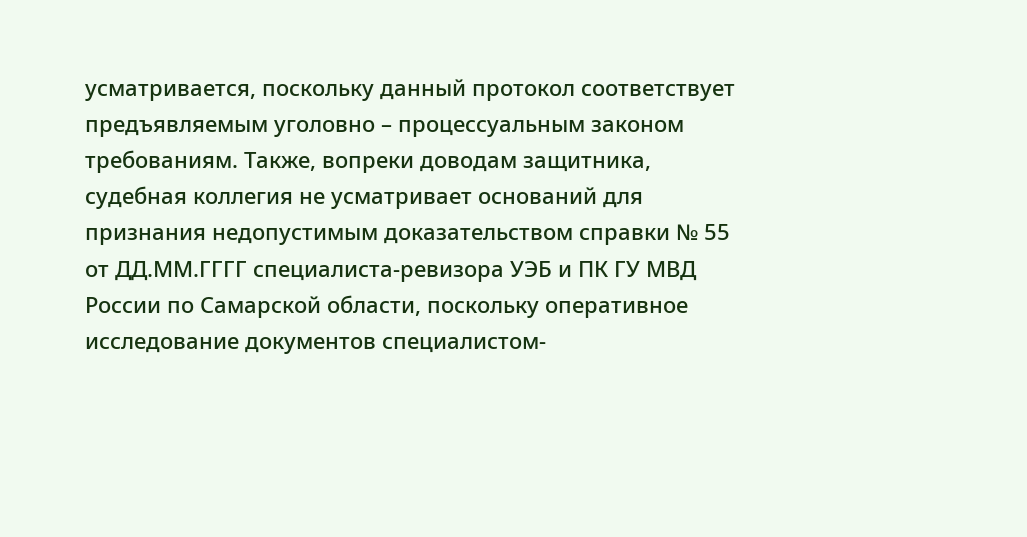усматривается, поскольку данный протокол соответствует предъявляемым уголовно – процессуальным законом требованиям. Также, вопреки доводам защитника, судебная коллегия не усматривает оснований для признания недопустимым доказательством справки № 55 от ДД.ММ.ГГГГ специалиста-ревизора УЭБ и ПК ГУ МВД России по Самарской области, поскольку оперативное исследование документов специалистом-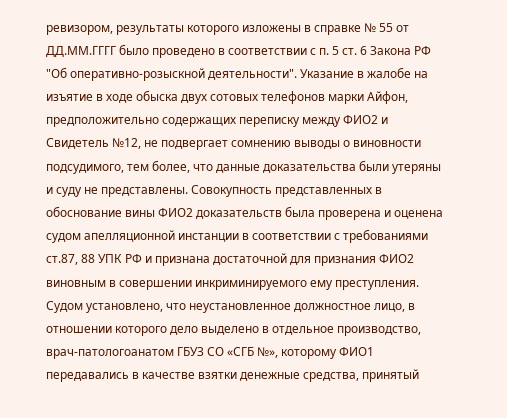ревизором, результаты которого изложены в справке № 55 от ДД.ММ.ГГГГ было проведено в соответствии с п. 5 ст. 6 Закона РФ "Об оперативно-розыскной деятельности". Указание в жалобе на изъятие в ходе обыска двух сотовых телефонов марки Айфон, предположительно содержащих переписку между ФИО2 и Свидетель №12, не подвергает сомнению выводы о виновности подсудимого, тем более, что данные доказательства были утеряны и суду не представлены. Совокупность представленных в обоснование вины ФИО2 доказательств была проверена и оценена судом апелляционной инстанции в соответствии с требованиями ст.87, 88 УПК РФ и признана достаточной для признания ФИО2 виновным в совершении инкриминируемого ему преступления. Судом установлено, что неустановленное должностное лицо, в отношении которого дело выделено в отдельное производство, врач-патологоанатом ГБУЗ СО «СГБ №», которому ФИО1 передавались в качестве взятки денежные средства, принятый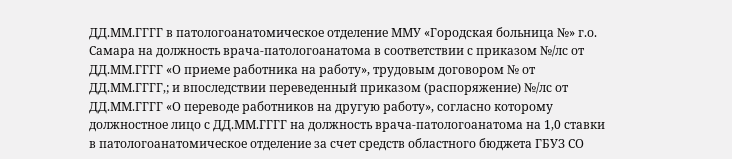ДД.ММ.ГГГГ в патологоанатомическое отделение ММУ «Городская больница №» г.о. Самара на должность врача-патологоанатома в соответствии с приказом №/лс от ДД.ММ.ГГГГ «О приеме работника на работу», трудовым договором № от ДД.ММ.ГГГГ,; и впоследствии переведенный приказом (распоряжение) №/лс от ДД.ММ.ГГГГ «О переводе работников на другую работу», согласно которому должностное лицо с ДД.ММ.ГГГГ на должность врача-патологоанатома на 1,0 ставки в патологоанатомическое отделение за счет средств областного бюджета ГБУЗ СО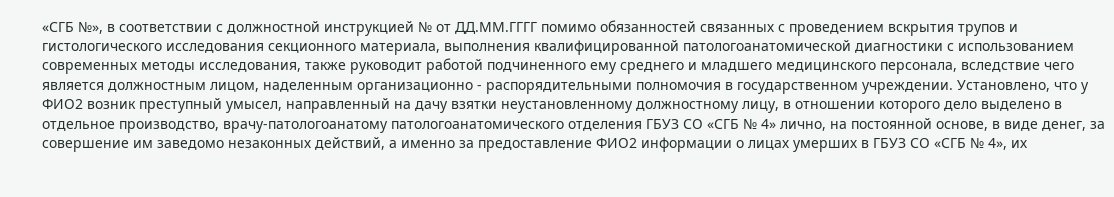«СГБ №», в соответствии с должностной инструкцией № от ДД.ММ.ГГГГ помимо обязанностей связанных с проведением вскрытия трупов и гистологического исследования секционного материала, выполнения квалифицированной патологоанатомической диагностики с использованием современных методы исследования, также руководит работой подчиненного ему среднего и младшего медицинского персонала, вследствие чего является должностным лицом, наделенным организационно - распорядительными полномочия в государственном учреждении. Установлено, что у ФИО2 возник преступный умысел, направленный на дачу взятки неустановленному должностному лицу, в отношении которого дело выделено в отдельное производство, врачу-патологоанатому патологоанатомического отделения ГБУЗ СО «СГБ № 4» лично, на постоянной основе, в виде денег, за совершение им заведомо незаконных действий, а именно за предоставление ФИО2 информации о лицах умерших в ГБУЗ СО «СГБ № 4», их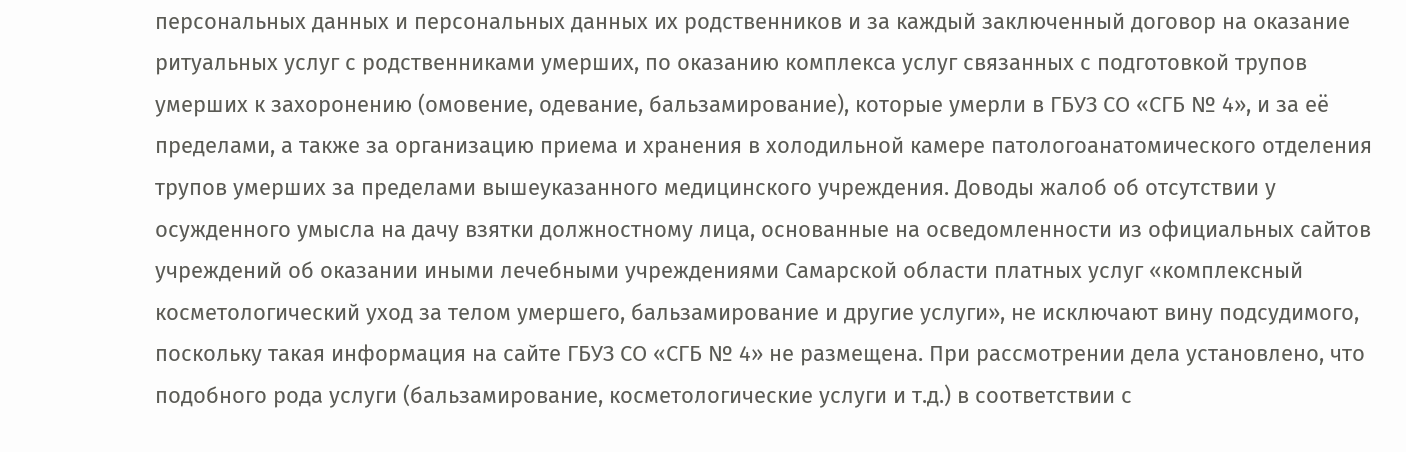персональных данных и персональных данных их родственников и за каждый заключенный договор на оказание ритуальных услуг с родственниками умерших, по оказанию комплекса услуг связанных с подготовкой трупов умерших к захоронению (омовение, одевание, бальзамирование), которые умерли в ГБУЗ СО «СГБ № 4», и за её пределами, а также за организацию приема и хранения в холодильной камере патологоанатомического отделения трупов умерших за пределами вышеуказанного медицинского учреждения. Доводы жалоб об отсутствии у осужденного умысла на дачу взятки должностному лица, основанные на осведомленности из официальных сайтов учреждений об оказании иными лечебными учреждениями Самарской области платных услуг «комплексный косметологический уход за телом умершего, бальзамирование и другие услуги», не исключают вину подсудимого, поскольку такая информация на сайте ГБУЗ СО «СГБ № 4» не размещена. При рассмотрении дела установлено, что подобного рода услуги (бальзамирование, косметологические услуги и т.д.) в соответствии с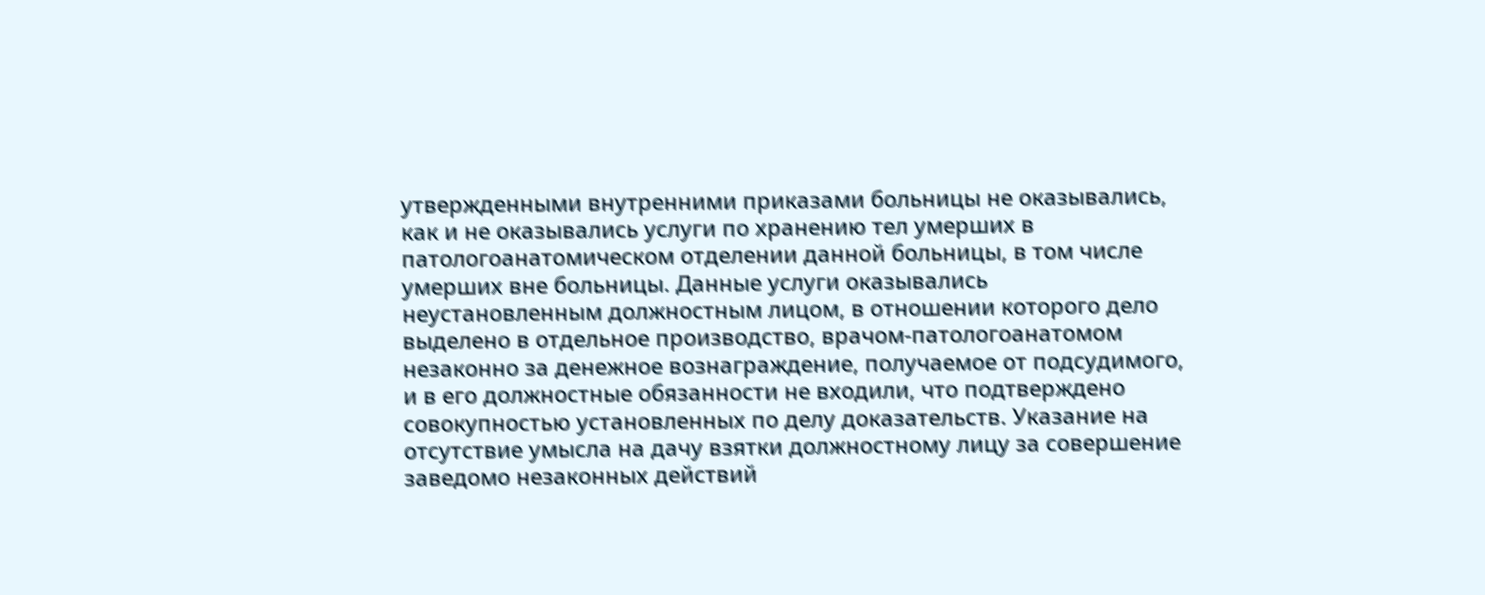утвержденными внутренними приказами больницы не оказывались, как и не оказывались услуги по хранению тел умерших в патологоанатомическом отделении данной больницы, в том числе умерших вне больницы. Данные услуги оказывались неустановленным должностным лицом, в отношении которого дело выделено в отдельное производство, врачом-патологоанатомом незаконно за денежное вознаграждение, получаемое от подсудимого, и в его должностные обязанности не входили, что подтверждено совокупностью установленных по делу доказательств. Указание на отсутствие умысла на дачу взятки должностному лицу за совершение заведомо незаконных действий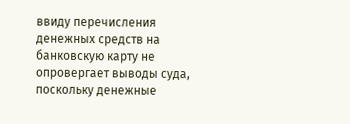ввиду перечисления денежных средств на банковскую карту не опровергает выводы суда, поскольку денежные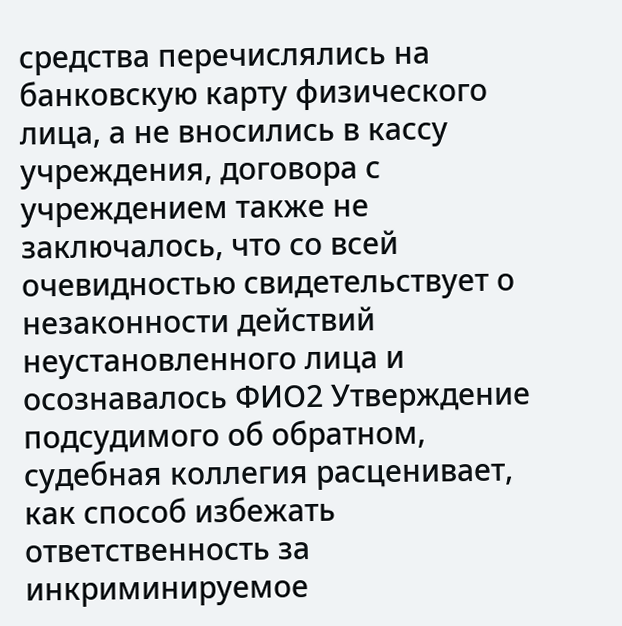средства перечислялись на банковскую карту физического лица, а не вносились в кассу учреждения, договора с учреждением также не заключалось, что со всей очевидностью свидетельствует о незаконности действий неустановленного лица и осознавалось ФИО2 Утверждение подсудимого об обратном, судебная коллегия расценивает, как способ избежать ответственность за инкриминируемое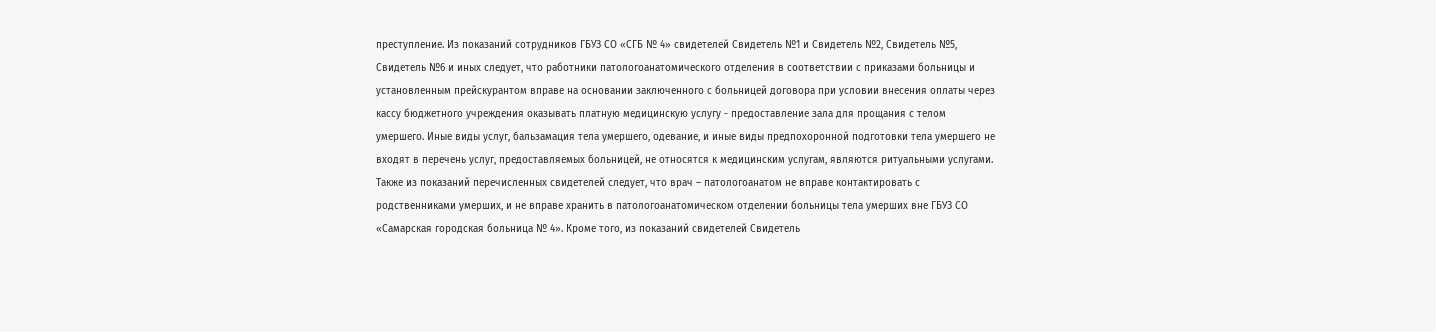преступление. Из показаний сотрудников ГБУЗ СО «СГБ № 4» свидетелей Свидетель №1 и Свидетель №2, Свидетель №5, Свидетель №6 и иных следует, что работники патологоанатомического отделения в соответствии с приказами больницы и установленным прейскурантом вправе на основании заключенного с больницей договора при условии внесения оплаты через кассу бюджетного учреждения оказывать платную медицинскую услугу - предоставление зала для прощания с телом умершего. Иные виды услуг, бальзамация тела умершего, одевание, и иные виды предпохоронной подготовки тела умершего не входят в перечень услуг, предоставляемых больницей, не относятся к медицинским услугам, являются ритуальными услугами. Также из показаний перечисленных свидетелей следует, что врач – патологоанатом не вправе контактировать с родственниками умерших, и не вправе хранить в патологоанатомическом отделении больницы тела умерших вне ГБУЗ СО «Самарская городская больница № 4». Кроме того, из показаний свидетелей Свидетель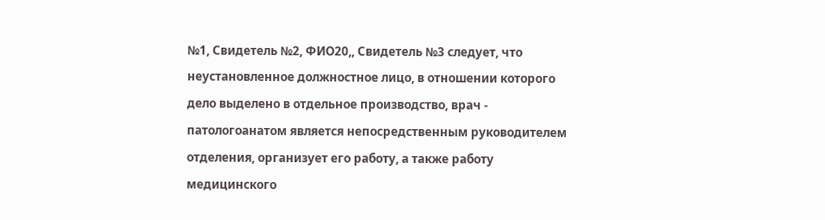№1, Свидетель №2, ФИО20,, Свидетель №3 следует, что неустановленное должностное лицо, в отношении которого дело выделено в отдельное производство, врач - патологоанатом является непосредственным руководителем отделения, организует его работу, а также работу медицинского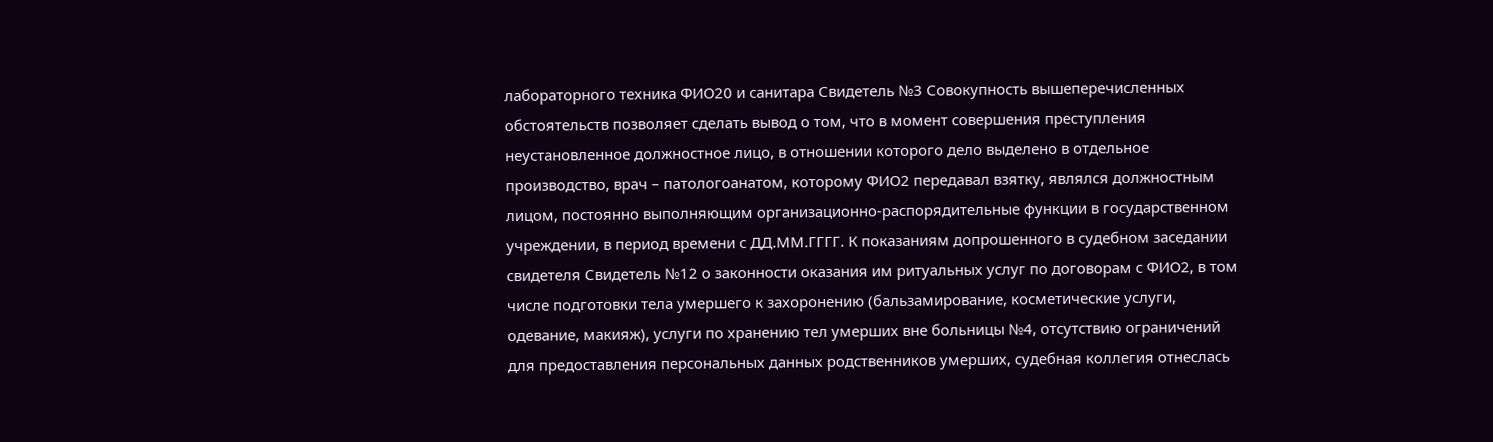лабораторного техника ФИО20 и санитара Свидетель №3 Совокупность вышеперечисленных обстоятельств позволяет сделать вывод о том, что в момент совершения преступления неустановленное должностное лицо, в отношении которого дело выделено в отдельное производство, врач – патологоанатом, которому ФИО2 передавал взятку, являлся должностным лицом, постоянно выполняющим организационно-распорядительные функции в государственном учреждении, в период времени с ДД.ММ.ГГГГ. К показаниям допрошенного в судебном заседании свидетеля Свидетель №12 о законности оказания им ритуальных услуг по договорам с ФИО2, в том числе подготовки тела умершего к захоронению (бальзамирование, косметические услуги, одевание, макияж), услуги по хранению тел умерших вне больницы №4, отсутствию ограничений для предоставления персональных данных родственников умерших, судебная коллегия отнеслась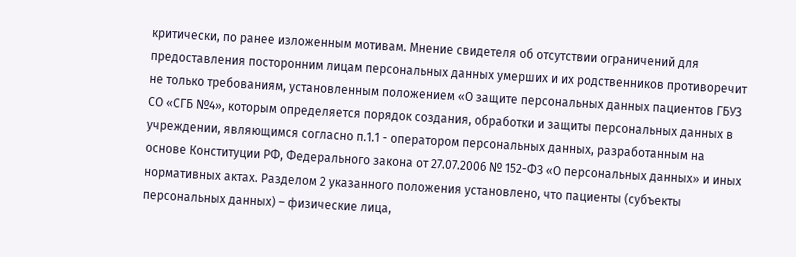критически, по ранее изложенным мотивам. Мнение свидетеля об отсутствии ограничений для предоставления посторонним лицам персональных данных умерших и их родственников противоречит не только требованиям, установленным положением «О защите персональных данных пациентов ГБУЗ СО «СГБ №4», которым определяется порядок создания, обработки и защиты персональных данных в учреждении, являющимся согласно п.1.1 - оператором персональных данных, разработанным на основе Конституции РФ, Федерального закона от 27.07.2006 № 152-ФЗ «О персональных данных» и иных нормативных актах. Разделом 2 указанного положения установлено, что пациенты (субъекты персональных данных) – физические лица,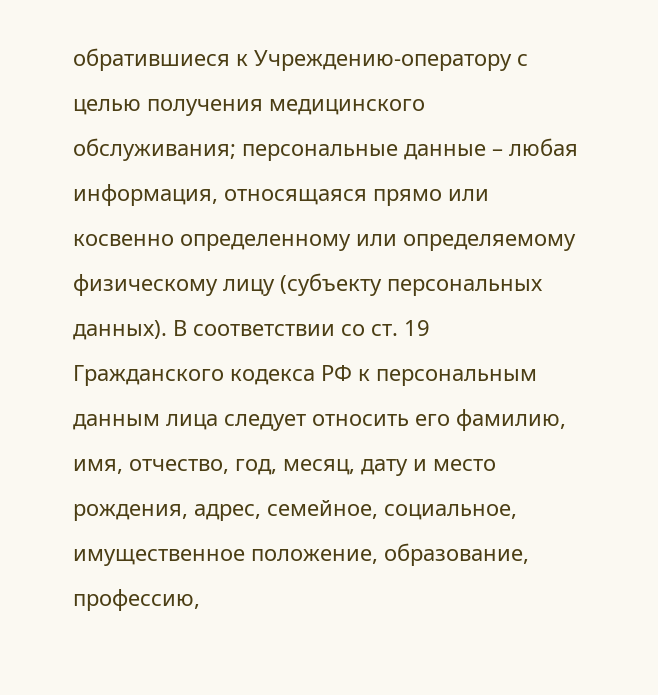обратившиеся к Учреждению-оператору с целью получения медицинского обслуживания; персональные данные – любая информация, относящаяся прямо или косвенно определенному или определяемому физическому лицу (субъекту персональных данных). В соответствии со ст. 19 Гражданского кодекса РФ к персональным данным лица следует относить его фамилию, имя, отчество, год, месяц, дату и место рождения, адрес, семейное, социальное, имущественное положение, образование, профессию,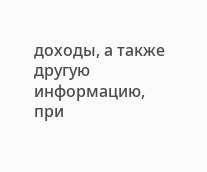доходы, а также другую информацию, при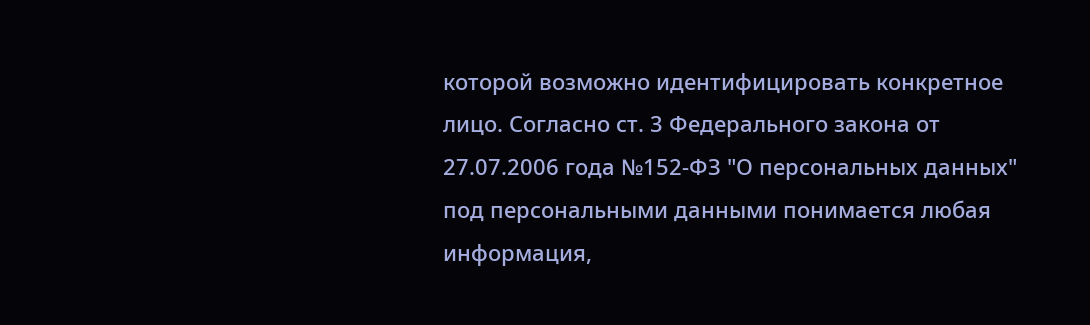которой возможно идентифицировать конкретное лицо. Согласно ст. 3 Федерального закона от 27.07.2006 года №152-ФЗ "О персональных данных" под персональными данными понимается любая информация,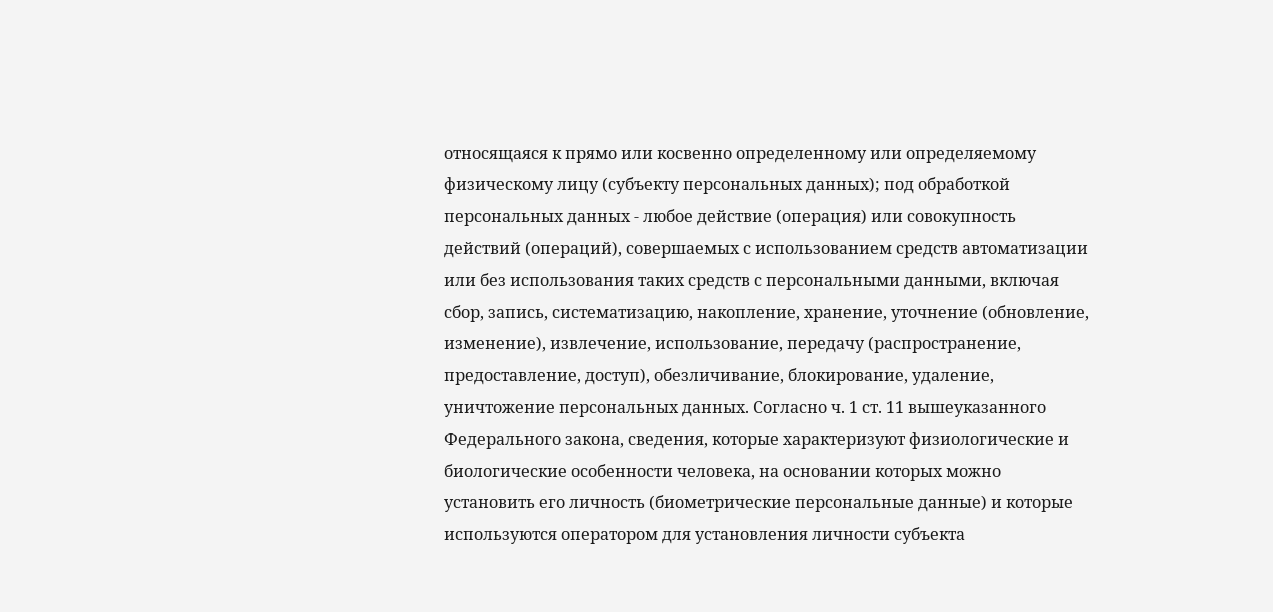относящаяся к прямо или косвенно определенному или определяемому физическому лицу (субъекту персональных данных); под обработкой персональных данных - любое действие (операция) или совокупность действий (операций), совершаемых с использованием средств автоматизации или без использования таких средств с персональными данными, включая сбор, запись, систематизацию, накопление, хранение, уточнение (обновление, изменение), извлечение, использование, передачу (распространение, предоставление, доступ), обезличивание, блокирование, удаление, уничтожение персональных данных. Согласно ч. 1 ст. 11 вышеуказанного Федерального закона, сведения, которые характеризуют физиологические и биологические особенности человека, на основании которых можно установить его личность (биометрические персональные данные) и которые используются оператором для установления личности субъекта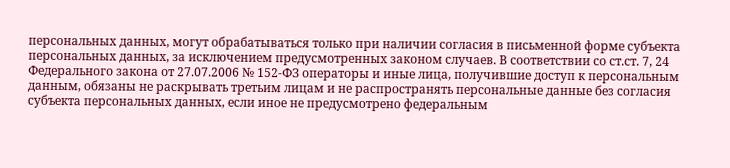персональных данных, могут обрабатываться только при наличии согласия в письменной форме субъекта персональных данных, за исключением предусмотренных законом случаев. В соответствии со ст.ст. 7, 24 Федерального закона от 27.07.2006 № 152-ФЗ операторы и иные лица, получившие доступ к персональным данным, обязаны не раскрывать третьим лицам и не распространять персональные данные без согласия субъекта персональных данных, если иное не предусмотрено федеральным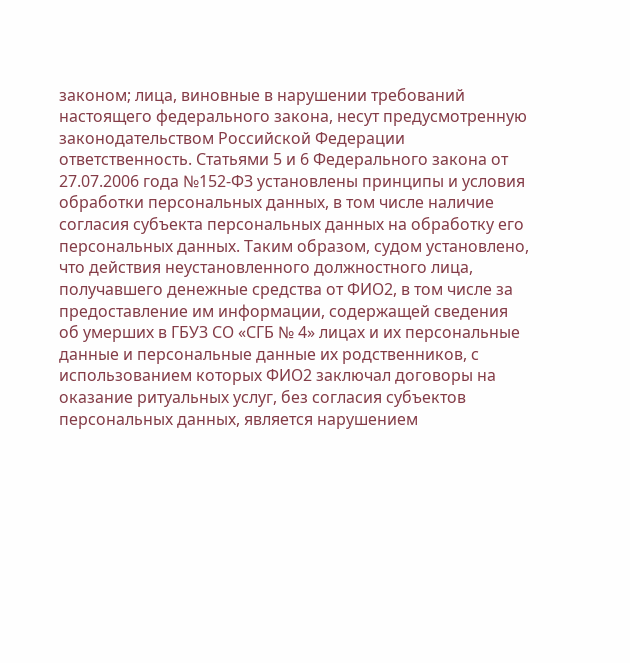законом; лица, виновные в нарушении требований настоящего федерального закона, несут предусмотренную законодательством Российской Федерации ответственность. Статьями 5 и 6 Федерального закона от 27.07.2006 года №152-ФЗ установлены принципы и условия обработки персональных данных, в том числе наличие согласия субъекта персональных данных на обработку его персональных данных. Таким образом, судом установлено, что действия неустановленного должностного лица, получавшего денежные средства от ФИО2, в том числе за предоставление им информации, содержащей сведения об умерших в ГБУЗ СО «СГБ № 4» лицах и их персональные данные и персональные данные их родственников, с использованием которых ФИО2 заключал договоры на оказание ритуальных услуг, без согласия субъектов персональных данных, является нарушением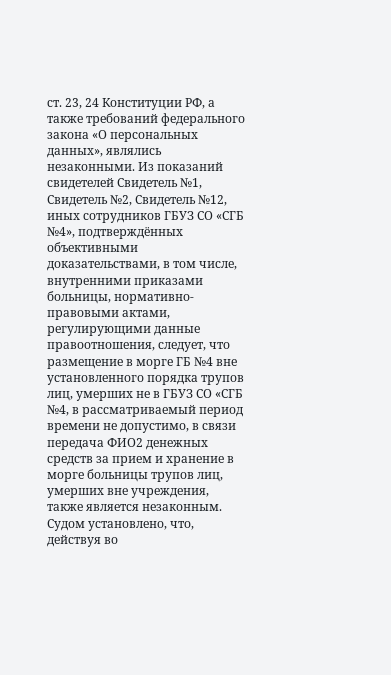ст. 23, 24 Конституции РФ, а также требований федерального закона «О персональных данных», являлись незаконными. Из показаний свидетелей Свидетель №1, Свидетель №2, Свидетель №12, иных сотрудников ГБУЗ СО «СГБ №4», подтверждённых объективными доказательствами, в том числе, внутренними приказами больницы, нормативно-правовыми актами, регулирующими данные правоотношения, следует, что размещение в морге ГБ №4 вне установленного порядка трупов лиц, умерших не в ГБУЗ СО «СГБ №4, в рассматриваемый период времени не допустимо, в связи передача ФИО2 денежных средств за прием и хранение в морге больницы трупов лиц, умерших вне учреждения, также является незаконным. Судом установлено, что, действуя во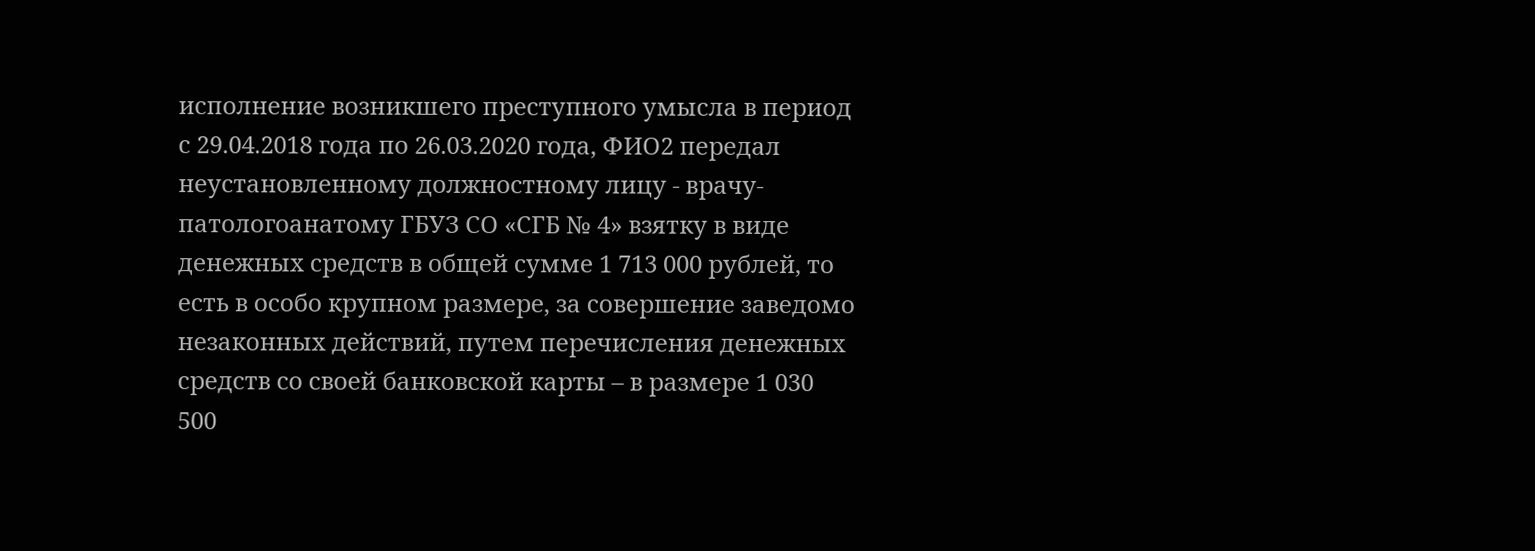исполнение возникшего преступного умысла в период с 29.04.2018 года по 26.03.2020 года, ФИО2 передал неустановленному должностному лицу - врачу-патологоанатому ГБУЗ СО «СГБ № 4» взятку в виде денежных средств в общей сумме 1 713 000 рублей, то есть в особо крупном размере, за совершение заведомо незаконных действий, путем перечисления денежных средств со своей банковской карты – в размере 1 030 500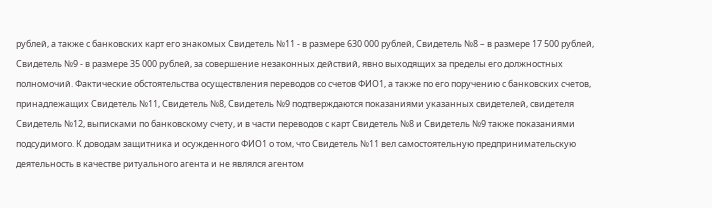рублей, а также с банковских карт его знакомых Свидетель №11 - в размере 630 000 рублей, Свидетель №8 – в размере 17 500 рублей, Свидетель №9 - в размере 35 000 рублей, за совершение незаконных действий, явно выходящих за пределы его должностных полномочий. Фактические обстоятельства осуществления переводов со счетов ФИО1, а также по его поручению с банковских счетов, принадлежащих Свидетель №11, Свидетель №8, Свидетель №9 подтверждаются показаниями указанных свидетелей, свидетеля Свидетель №12, выписками по банковскому счету, и в части переводов с карт Свидетель №8 и Свидетель №9 также показаниями подсудимого. К доводам защитника и осужденного ФИО1 о том, что Свидетель №11 вел самостоятельную предпринимательскую деятельность в качестве ритуального агента и не являлся агентом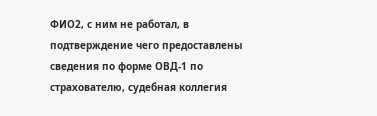ФИО2, с ним не работал, в подтверждение чего предоставлены сведения по форме ОВД-1 по страхователю, судебная коллегия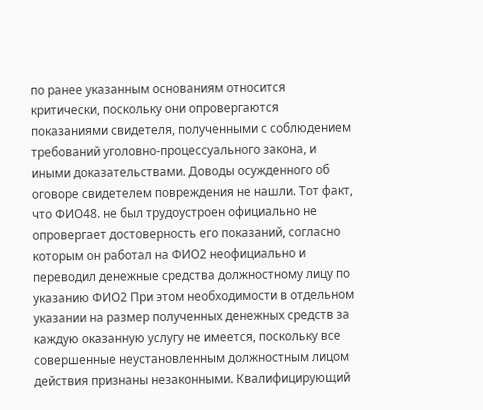по ранее указанным основаниям относится критически, поскольку они опровергаются показаниями свидетеля, полученными с соблюдением требований уголовно-процессуального закона, и иными доказательствами. Доводы осужденного об оговоре свидетелем повреждения не нашли. Тот факт, что ФИО48. не был трудоустроен официально не опровергает достоверность его показаний, согласно которым он работал на ФИО2 неофициально и переводил денежные средства должностному лицу по указанию ФИО2 При этом необходимости в отдельном указании на размер полученных денежных средств за каждую оказанную услугу не имеется, поскольку все совершенные неустановленным должностным лицом действия признаны незаконными. Квалифицирующий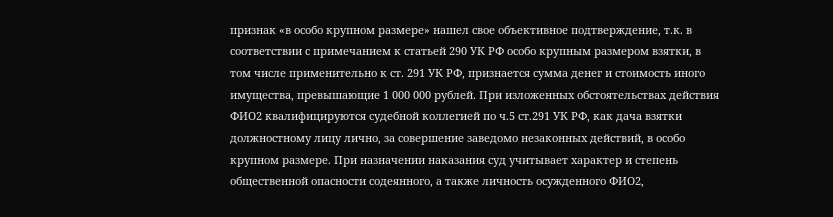признак «в особо крупном размере» нашел свое объективное подтверждение, т.к. в соответствии с примечанием к статьей 290 УК РФ особо крупным размером взятки, в том числе применительно к ст. 291 УК РФ, признается сумма денег и стоимость иного имущества, превышающие 1 000 000 рублей. При изложенных обстоятельствах действия ФИО2 квалифицируются судебной коллегией по ч.5 ст.291 УК РФ, как дача взятки должностному лицу лично, за совершение заведомо незаконных действий, в особо крупном размере. При назначении наказания суд учитывает характер и степень общественной опасности содеянного, а также личность осужденного ФИО2,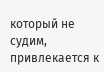который не судим, привлекается к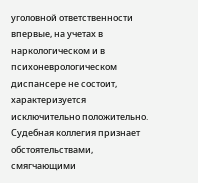уголовной ответственности впервые, на учетах в наркологическом и в психоневрологическом диспансере не состоит, характеризуется исключительно положительно. Судебная коллегия признает обстоятельствами, смягчающими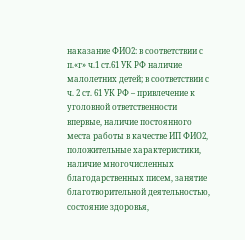наказание ФИО2: в соответствии с п.«г» ч.1 ст.61 УК РФ наличие малолетних детей; в соответствии с ч. 2 ст. 61 УК РФ – привлечение к уголовной ответственности впервые, наличие постоянного места работы в качестве ИП ФИО2, положительные характеристики, наличие многочисленных благодарственных писем, занятие благотворительной деятельностью, состояние здоровья,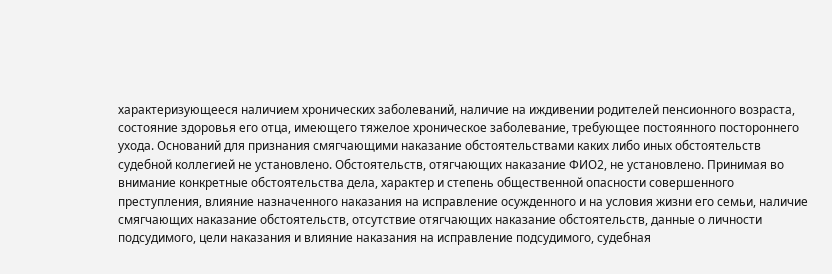характеризующееся наличием хронических заболеваний, наличие на иждивении родителей пенсионного возраста, состояние здоровья его отца, имеющего тяжелое хроническое заболевание, требующее постоянного постороннего ухода. Оснований для признания смягчающими наказание обстоятельствами каких либо иных обстоятельств судебной коллегией не установлено. Обстоятельств, отягчающих наказание ФИО2, не установлено. Принимая во внимание конкретные обстоятельства дела, характер и степень общественной опасности совершенного преступления, влияние назначенного наказания на исправление осужденного и на условия жизни его семьи, наличие смягчающих наказание обстоятельств, отсутствие отягчающих наказание обстоятельств, данные о личности подсудимого, цели наказания и влияние наказания на исправление подсудимого, судебная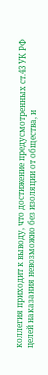коллегия приходит к выводу, что достижение предусмотренных ст.43 УК РФ целей наказания невозможно без изоляции от общества, и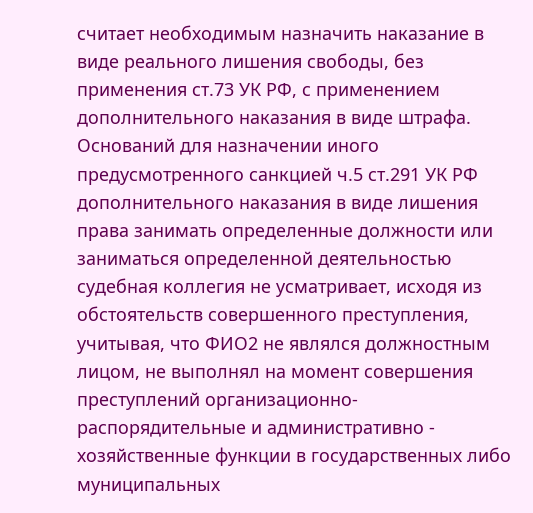считает необходимым назначить наказание в виде реального лишения свободы, без применения ст.73 УК РФ, с применением дополнительного наказания в виде штрафа. Оснований для назначении иного предусмотренного санкцией ч.5 ст.291 УК РФ дополнительного наказания в виде лишения права занимать определенные должности или заниматься определенной деятельностью судебная коллегия не усматривает, исходя из обстоятельств совершенного преступления, учитывая, что ФИО2 не являлся должностным лицом, не выполнял на момент совершения преступлений организационно-распорядительные и административно - хозяйственные функции в государственных либо муниципальных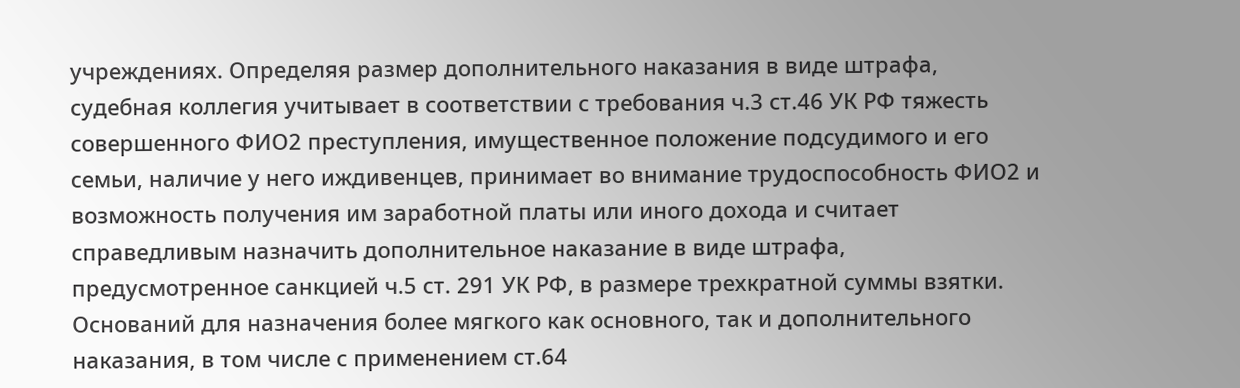учреждениях. Определяя размер дополнительного наказания в виде штрафа, судебная коллегия учитывает в соответствии с требования ч.3 ст.46 УК РФ тяжесть совершенного ФИО2 преступления, имущественное положение подсудимого и его семьи, наличие у него иждивенцев, принимает во внимание трудоспособность ФИО2 и возможность получения им заработной платы или иного дохода и считает справедливым назначить дополнительное наказание в виде штрафа, предусмотренное санкцией ч.5 ст. 291 УК РФ, в размере трехкратной суммы взятки. Оснований для назначения более мягкого как основного, так и дополнительного наказания, в том числе с применением ст.64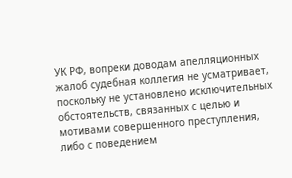УК РФ, вопреки доводам апелляционных жалоб судебная коллегия не усматривает, поскольку не установлено исключительных обстоятельств, связанных с целью и мотивами совершенного преступления, либо с поведением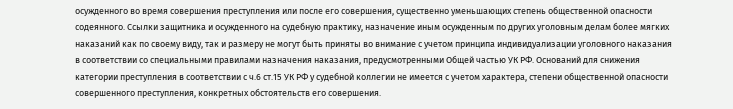осужденного во время совершения преступления или после его совершения, существенно уменьшающих степень общественной опасности содеянного. Ссылки защитника и осужденного на судебную практику, назначение иным осужденным по других уголовным делам более мягких наказаний как по своему виду, так и размеру не могут быть приняты во внимание с учетом принципа индивидуализации уголовного наказания в соответствии со специальными правилами назначения наказания, предусмотренными Общей частью УК РФ. Оснований для снижения категории преступления в соответствии с ч.6 ст.15 УК РФ у судебной коллегии не имеется с учетом характера, степени общественной опасности совершенного преступления, конкретных обстоятельств его совершения.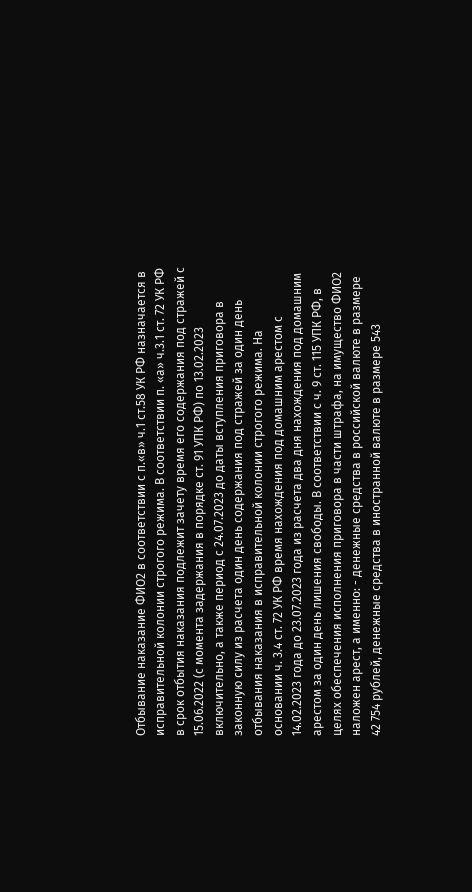Отбывание наказание ФИО2 в соответствии с п.«в» ч.1 ст.58 УК РФ назначается в исправительной колонии строгого режима. В соответствии п. «а» ч.3.1 ст. 72 УК РФ в срок отбытия наказания подлежит зачету время его содержания под стражей с 15.06.2022 (с момента задержания в порядке ст. 91 УПК РФ) по 13.02.2023 включительно, а также период с 24.07.2023 до даты вступления приговора в законную силу из расчета один день содержания под стражей за один день отбывания наказания в исправительной колонии строгого режима. На основании ч. 3.4 ст. 72 УК РФ время нахождения под домашним арестом с 14.02.2023 года до 23.07.2023 года из расчета два дня нахождения под домашним арестом за один день лишения свободы. В соответствии с ч. 9 ст. 115 УПК РФ, в целях обеспечения исполнения приговора в части штрафа, на имущество ФИО2 наложен арест, а именно: - денежные средства в российской валюте в размере 42 754 рублей, денежные средства в иностранной валюте в размере 543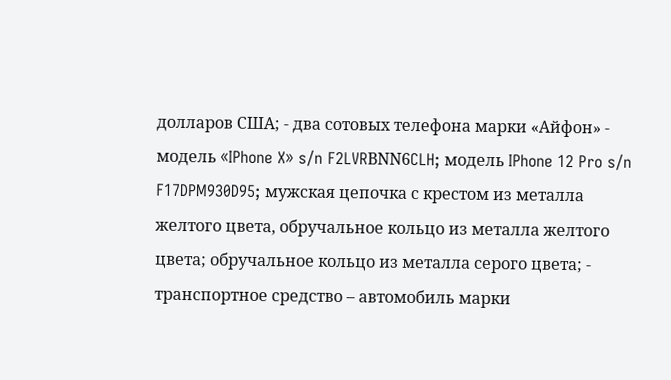долларов США; - два сотовых телефона марки «Айфон» - модель «IPhone X» s/n F2LVRВNN6CLH; модель IPhone 12 Pro s/n F17DPM930D95; мужская цепочка с крестом из металла желтого цвета, обручальное кольцо из металла желтого цвета; обручальное кольцо из металла серого цвета; - транспортное средство – автомобиль марки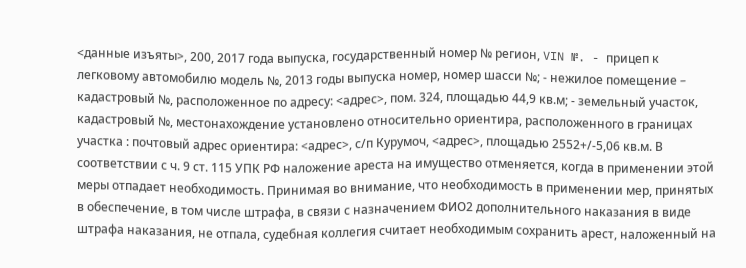<данные изъяты>, 200, 2017 года выпуска, государственный номер № регион, VIN №. - прицеп к легковому автомобилю модель №, 2013 годы выпуска номер, номер шасси №; - нежилое помещение – кадастровый №, расположенное по адресу: <адрес>, пом. 324, площадью 44,9 кв.м; - земельный участок, кадастровый №, местонахождение установлено относительно ориентира, расположенного в границах участка : почтовый адрес ориентира: <адрес>, с/п Курумоч, <адрес>, площадью 2552+/-5,06 кв.м. В соответствии с ч. 9 ст. 115 УПК РФ наложение ареста на имущество отменяется, когда в применении этой меры отпадает необходимость. Принимая во внимание, что необходимость в применении мер, принятых в обеспечение, в том числе штрафа, в связи с назначением ФИО2 дополнительного наказания в виде штрафа наказания, не отпала, судебная коллегия считает необходимым сохранить арест, наложенный на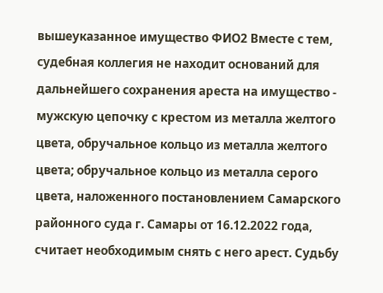вышеуказанное имущество ФИО2 Вместе с тем, судебная коллегия не находит оснований для дальнейшего сохранения ареста на имущество - мужскую цепочку с крестом из металла желтого цвета, обручальное кольцо из металла желтого цвета; обручальное кольцо из металла серого цвета, наложенного постановлением Самарского районного суда г. Самары от 16.12.2022 года, считает необходимым снять с него арест. Судьбу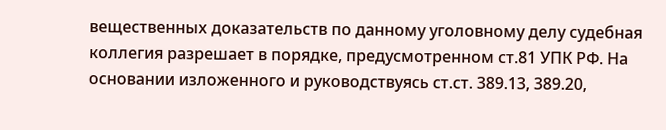вещественных доказательств по данному уголовному делу судебная коллегия разрешает в порядке, предусмотренном ст.81 УПК РФ. На основании изложенного и руководствуясь ст.ст. 389.13, 389.20,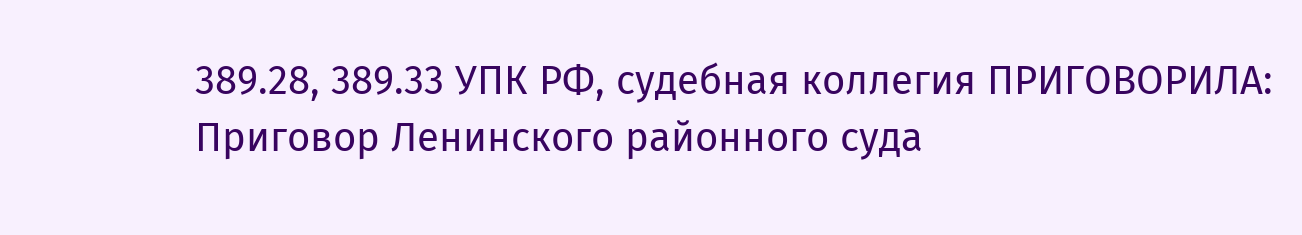389.28, 389.33 УПК РФ, судебная коллегия ПРИГОВОРИЛА: Приговор Ленинского районного суда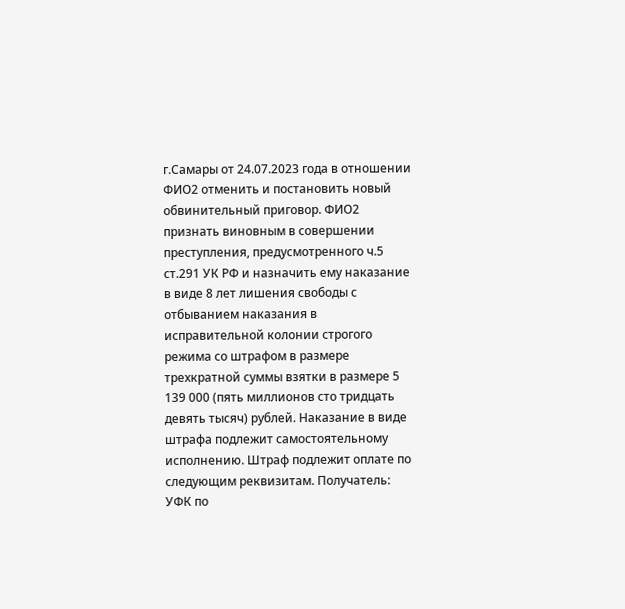г.Самары от 24.07.2023 года в отношении ФИО2 отменить и постановить новый обвинительный приговор. ФИО2 признать виновным в совершении преступления, предусмотренного ч.5 ст.291 УК РФ и назначить ему наказание в виде 8 лет лишения свободы с отбыванием наказания в исправительной колонии строгого режима со штрафом в размере трехкратной суммы взятки в размере 5 139 000 (пять миллионов сто тридцать девять тысяч) рублей. Наказание в виде штрафа подлежит самостоятельному исполнению. Штраф подлежит оплате по следующим реквизитам. Получатель: УФК по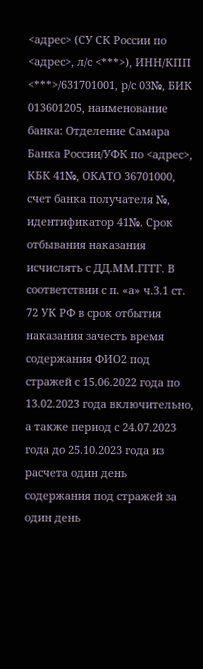<адрес> (СУ СК России по <адрес>, л/с <***>), ИНН/КПП <***>/631701001, р/с 03№, БИК 013601205, наименование банка: Отделение Самара Банка России/УФК по <адрес>, КБК 41№, ОКАТО 36701000, счет банка получателя №, идентификатор 41№. Срок отбывания наказания исчислять с ДД.ММ.ГГГГ. В соответствии с п. «а» ч.3.1 ст. 72 УК РФ в срок отбытия наказания зачесть время содержания ФИО2 под стражей с 15.06.2022 года по 13.02.2023 года включительно, а также период с 24.07.2023 года до 25.10.2023 года из расчета один день содержания под стражей за один день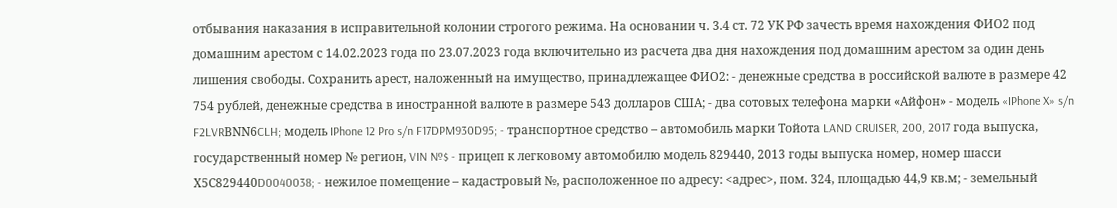отбывания наказания в исправительной колонии строгого режима. На основании ч. 3.4 ст. 72 УК РФ зачесть время нахождения ФИО2 под домашним арестом с 14.02.2023 года по 23.07.2023 года включительно из расчета два дня нахождения под домашним арестом за один день лишения свободы. Сохранить арест, наложенный на имущество, принадлежащее ФИО2: - денежные средства в российской валюте в размере 42 754 рублей, денежные средства в иностранной валюте в размере 543 долларов США; - два сотовых телефона марки «Айфон» - модель «IPhone X» s/n F2LVRВNN6CLH; модель IPhone 12 Pro s/n F17DPM930D95; - транспортное средство – автомобиль марки Тойота LAND CRUISER, 200, 2017 года выпуска, государственный номер № регион, VIN №$ - прицеп к легковому автомобилю модель 829440, 2013 годы выпуска номер, номер шасси Х5С829440D0040038; - нежилое помещение – кадастровый №, расположенное по адресу: <адрес>, пом. 324, площадью 44,9 кв.м; - земельный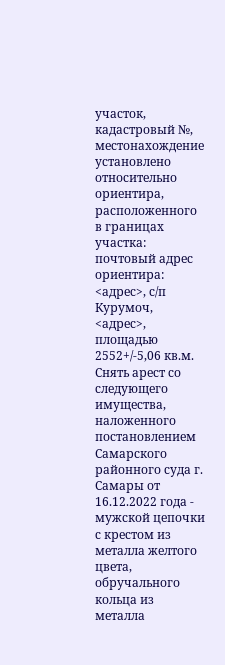участок, кадастровый №, местонахождение установлено относительно ориентира, расположенного в границах участка: почтовый адрес ориентира: <адрес>, с/п Курумоч, <адрес>, площадью 2552+/-5,06 кв.м. Снять арест со следующего имущества, наложенного постановлением Самарского районного суда г. Самары от 16.12.2022 года - мужской цепочки с крестом из металла желтого цвета, обручального кольца из металла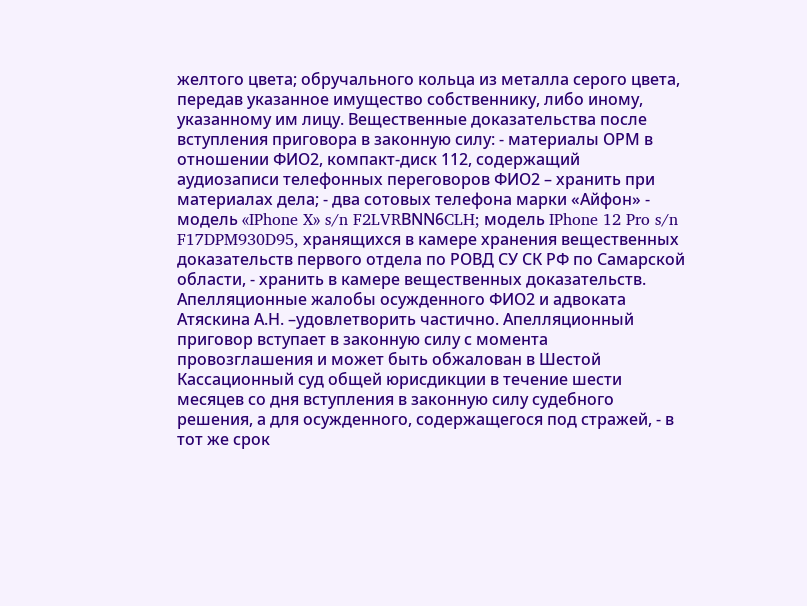желтого цвета; обручального кольца из металла серого цвета, передав указанное имущество собственнику, либо иному, указанному им лицу. Вещественные доказательства после вступления приговора в законную силу: - материалы ОРМ в отношении ФИО2, компакт-диск 112, содержащий аудиозаписи телефонных переговоров ФИО2 – хранить при материалах дела; - два сотовых телефона марки «Айфон» - модель «IPhone X» s/n F2LVRВNN6CLH; модель IPhone 12 Pro s/n F17DPM930D95, хранящихся в камере хранения вещественных доказательств первого отдела по РОВД СУ СК РФ по Самарской области, - хранить в камере вещественных доказательств. Апелляционные жалобы осужденного ФИО2 и адвоката Атяскина А.Н. –удовлетворить частично. Апелляционный приговор вступает в законную силу с момента провозглашения и может быть обжалован в Шестой Кассационный суд общей юрисдикции в течение шести месяцев со дня вступления в законную силу судебного решения, а для осужденного, содержащегося под стражей, - в тот же срок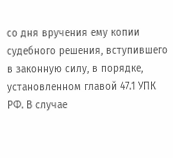со дня вручения ему копии судебного решения, вступившего в законную силу, в порядке, установленном главой 47.1 УПК РФ. В случае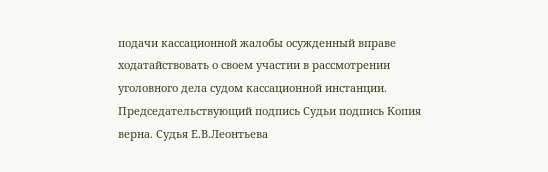подачи кассационной жалобы осужденный вправе ходатайствовать о своем участии в рассмотрении уголовного дела судом кассационной инстанции. Председательствующий подпись Судьи подпись Копия верна. Судья Е.В.Леонтьева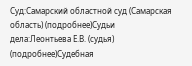Суд:Самарский областной суд (Самарская область) (подробнее)Судьи дела:Леонтьева Е.В. (судья) (подробнее)Судебная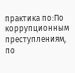практика по:По коррупционным преступлениям, по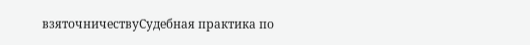взяточничествуСудебная практика по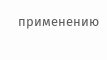применению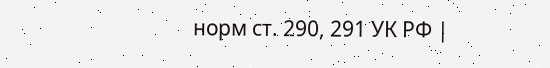норм ст. 290, 291 УК РФ |